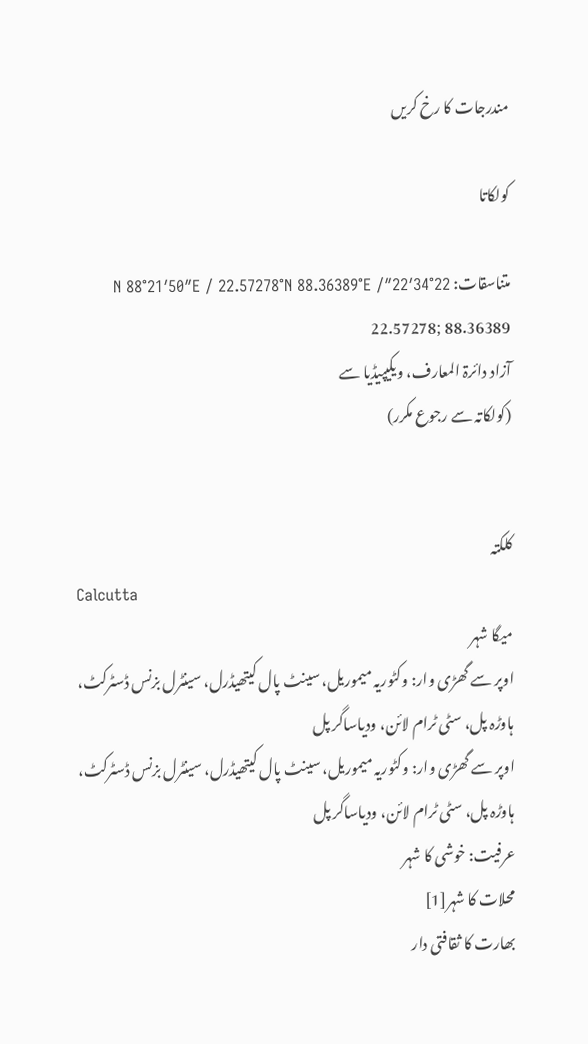مندرجات کا رخ کریں

کولکاتا

متناسقات: 22°34′22″N 88°21′50″E / 22.57278°N 88.36389°E / 22.57278; 88.36389
آزاد دائرۃ المعارف، ویکیپیڈیا سے
(کولکاتہ سے رجوع مکرر)


کلکتہ
Calcutta
میگا شہر
اوپر سے گھڑی وار: وکٹوریہ میموریل، سینٹ پال کیتھیڈرل، سینٹرل بزنس ڈسٹرکٹ، ہاوڑہ پل، سٹی ٹرام لائن، ودیاساگر پل
اوپر سے گھڑی وار: وکٹوریہ میموریل، سینٹ پال کیتھیڈرل، سینٹرل بزنس ڈسٹرکٹ، ہاوڑہ پل، سٹی ٹرام لائن، ودیاساگر پل
عرفیت: خوشی کا شہر
محلات کا شہر[1]
بھارت کا ثقافتی دار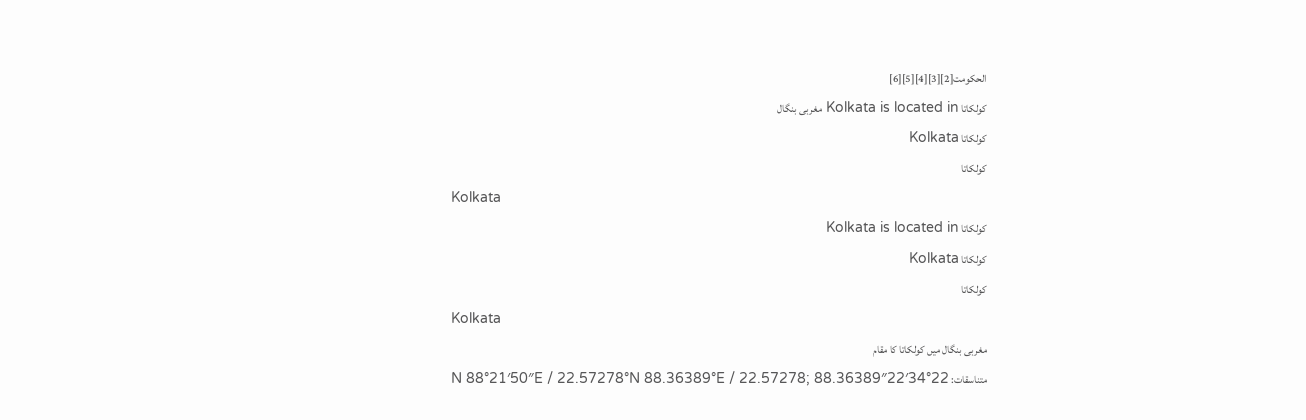الحکومت[2][3][4][5][6]
کولکاتا Kolkata is located in مغربی بنگال
کولکاتا Kolkata
کولکاتا
Kolkata
کولکاتا Kolkata is located in
کولکاتا Kolkata
کولکاتا
Kolkata
مغربی بنگال میں کولکاتا کا مقام
متناسقات: 22°34′22″N 88°21′50″E / 22.57278°N 88.36389°E / 22.57278; 88.36389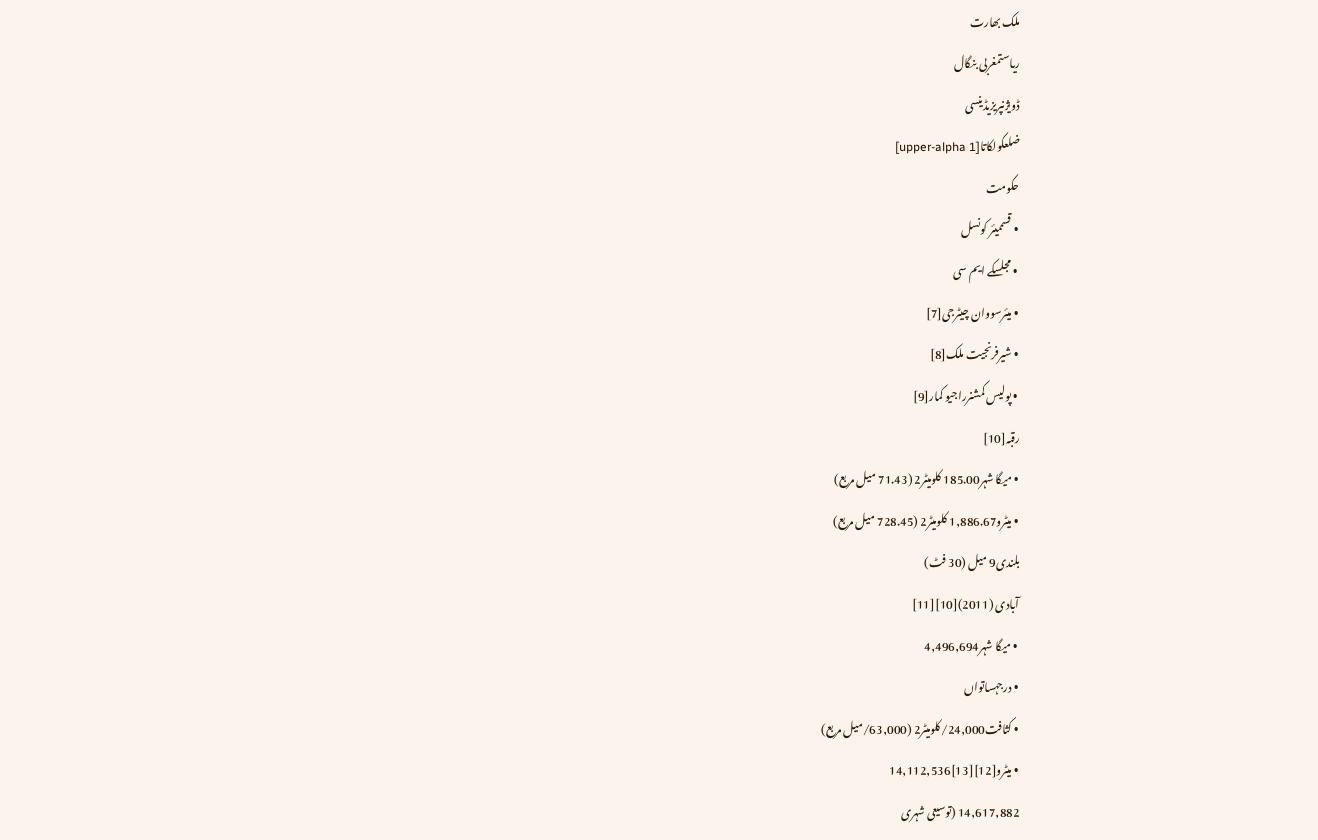ملک بھارت
ریاستمغربی بنگال
ڈویژنپریزیڈینسی
ضلعکولکاتا[upper-alpha 1]
حکومت
 • قسممیئر کونسل
 • مجلسکے ایم سی
 • میئرسووان چیٹرجی[7]
 • شیرفرنجیت ملک[8]
 • پولیس کمشنرراجیو کمار[9]
رقبہ[10]
 • میگا شہر185.00 کلومیٹر2 (71.43 میل مربع)
 • میٹرو1,886.67 کلومیٹر2 (728.45 میل مربع)
بلندی9 میل (30 فٹ)
آبادی (2011)[10][11]
 • میگا شہر4,496,694
 • درجہساتواں
 • کثافت24,000/کلومیٹر2 (63,000/میل مربع)
 • میٹرو[12][13]14,112,536
14,617,882 (توسیعی شہری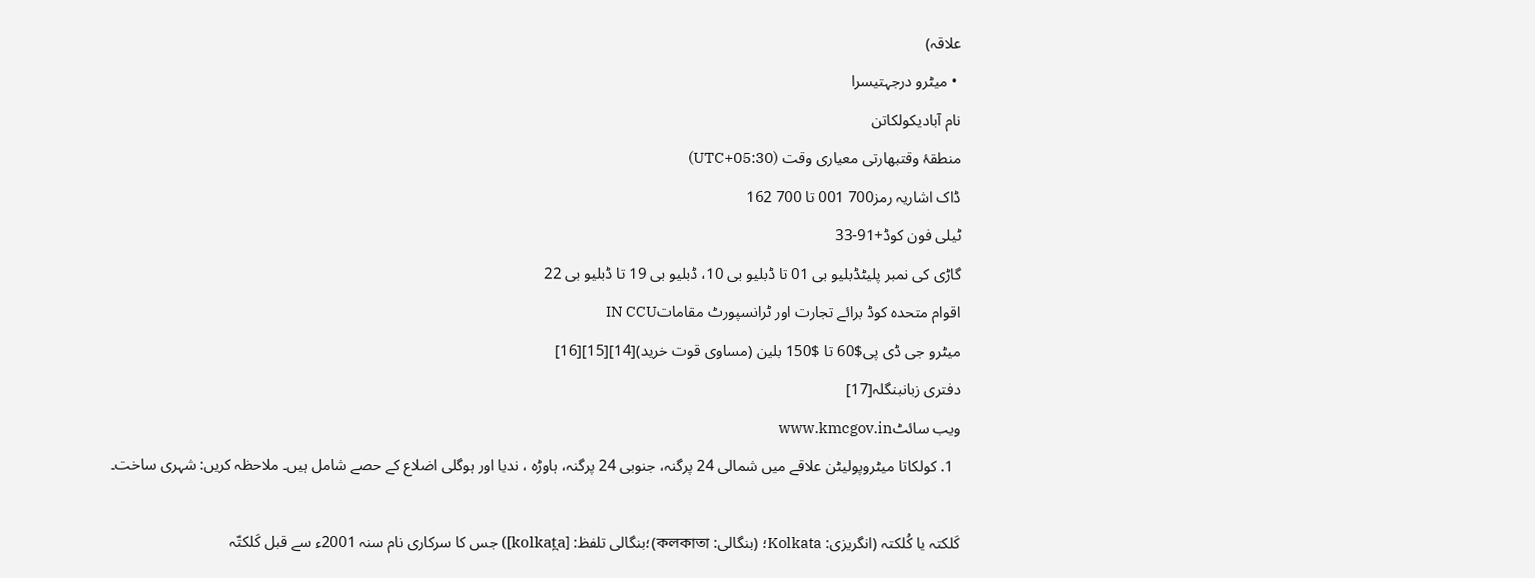علاقہ)
 • میٹرو درجہتیسرا
نام آبادیکولکاتن
منطقۂ وقتبھارتی معیاری وقت (UTC+05:30)
ڈاک اشاریہ رمز700 001 تا 700 162
ٹیلی فون کوڈ+91-33
گاڑی کی نمبر پلیٹڈبلیو بی 01 تا ڈبلیو بی 10، ڈبلیو بی 19 تا ڈبلیو بی 22
اقوام متحدہ کوڈ برائے تجارت اور ٹرانسپورٹ مقاماتIN CCU
میٹرو جی ڈی پی$60 تا $150 بلین (مساوی قوت خرید)[14][15][16]
دفتری زبانبنگلہ[17]
ویب سائٹwww.kmcgov.in
  1. کولکاتا میٹروپولیٹن علاقے میں شمالی 24 پرگنہ، جنوبی 24 پرگنہ، ہاوڑہ ، ندیا اور ہوگلی اضلاع کے حصے شامل ہیں۔ ملاحظہ کریں: شہری ساخت۔

کَلکتہ یا کُلکتہ (انگریزی: Kolkata؛ (بنگالی: কলকাতা)؛بنگالی تلفظ: [kolkat̪a]) جس کا سرکاری نام سنہ 2001ء سے قبل کَلکتّہ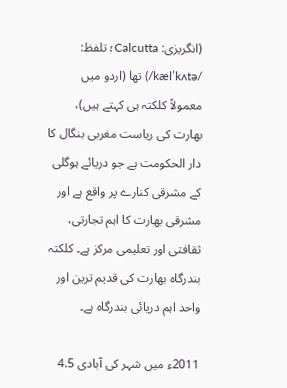(انگریزی: Calcutta؛ تلفظ: /kælˈkʌtə/) تھا (اردو میں معمولاً کلکتہ ہی کہتے ہیں)، بھارت کی ریاست مغربی بنگال کا دار الحکومت ہے جو دریائے ہوگلی کے مشرقی کنارے پر واقع ہے اور مشرقی بھارت کا اہم تجارتی، ثقافتی اور تعلیمی مرکز ہے۔ کلکتہ بندرگاہ بھارت کی قدیم ترین اور واحد اہم دریائی بندرگاہ ہے۔

2011ء میں شہر کی آبادی 4.5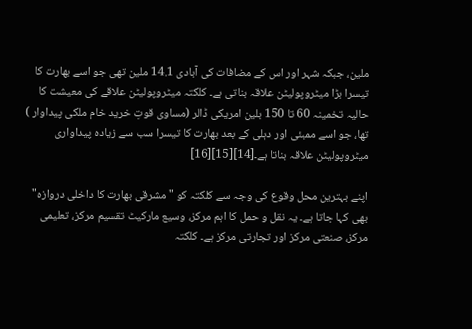ملین، جبکہ شہر اور اس کے مضافات کی آبادی 14.1 ملین تھی جو اسے بھارت کا تیسرا بڑا میٹروپولیٹن علاقہ بناتی ہے۔ کلکتہ میٹروپولیٹن علاقے کی معیشت کا حالیہ تخمینہ 60 تا 150 بلین امریکی ڈالر (مساوی قوتِ خرید خام ملکی پیداوار ) تھا، جو اسے ممبئی اور دہلی کے بعد بھارت کا تیسرا سب سے زیادہ پیداواری میٹروپولیٹن علاقہ بناتا ہے۔[14][15][16]

اپنے بہترین محل وقوع کی وجہ سے کلکتہ کو "مشرقی بھارت کا داخلی دروازہ" بھی کہا جاتا ہے۔ یہ نقل و حمل کا اہم مرکز، وسیع مارکیٹ تقسیم مرکز، تعلیمی مرکز، صنعتی مرکز اور تجارتی مرکز ہے۔ کلکتہ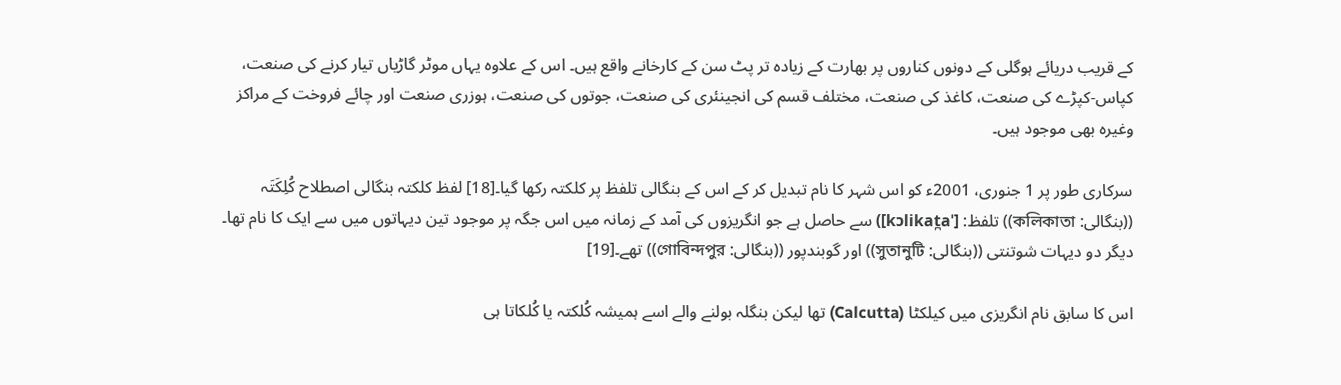کے قریب دریائے ہوگلی کے دونوں کناروں پر بھارت کے زیادہ تر پٹ سن کے کارخانے واقع ہیں۔ اس کے علاوہ یہاں موٹر گاڑیاں تیار کرنے کی صنعت، کپاس-کپڑے کی صنعت، کاغذ کی صنعت، مختلف قسم کی انجینئری کی صنعت، جوتوں کی صنعت، ہوزری صنعت اور چائے فروخت کے مراکز وغیرہ بھی موجود ہیں۔

سرکاری طور پر 1 جنوری، 2001ء کو اس شہر کا نام تبدیل کر کے اس کے بنگالی تلفظ پر کلکتہ رکھا گیا۔[18] لفظ کلکتہ بنگالی اصطلاح کُلِکَتَہ ((بنگالی: কলিকাতা)) تلفظ: [ˈkɔlikat̪a]) سے حاصل ہے جو انگریزوں کی آمد کے زمانہ میں اس جگہ پر موجود تین دیہاتوں میں سے ایک کا نام تھا۔ دیگر دو دیہات شوتنتی ((بنگالی: সুতানুটি)) اور گوبندپور ((بنگالی: গোবিন্দপুর)) تھے۔[19]

اس کا سابق نام انگریزی میں کیلکٹا (Calcutta) تھا لیکن بنگلہ بولنے والے اسے ہمیشہ کُلکتہ یا کُلکاتا ہی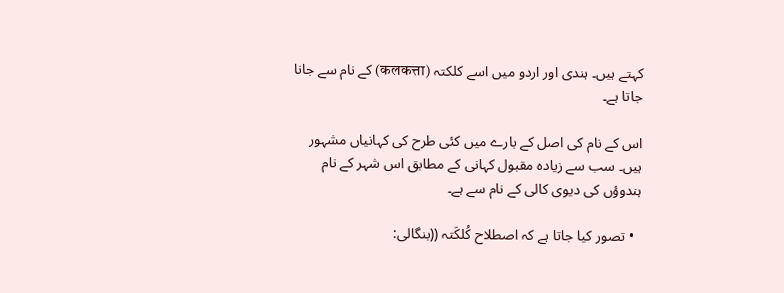کہتے ہیں۔ ہندی اور اردو میں اسے کلکتہ (कलकत्ता) کے نام سے جانا جاتا ہے۔

اس کے نام کی اصل کے بارے میں کئی طرح کی کہانیاں مشہور ہیں۔ سب سے زیادہ مقبول کہانی کے مطابق اس شہر کے نام ہندوؤں کی دیوی کالی کے نام سے ہے۔

  • تصور کیا جاتا ہے کہ اصطلاح کُلکَتہ ((بنگالی: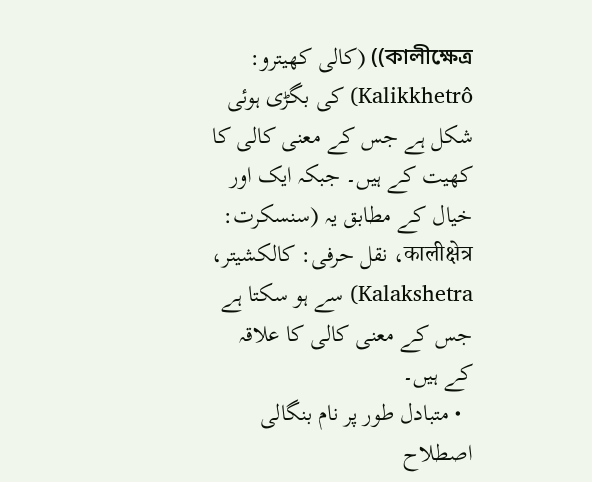কালীক্ষেত্র)) (کالی کھیترو: Kalikkhetrô) کی بگڑی ہوئی شکل ہے جس کے معنی کالی کا کھیت کے ہیں۔ جبکہ ایک اور خیال کے مطابق یہ (سنسکرت: कालीक्षेत्र، نقل حرفی: کالکشیتر، Kalakshetra) سے ہو سکتا ہے جس کے معنی کالی کا علاقہ کے ہیں۔
  • متبادل طور پر نام بنگالی اصطلاح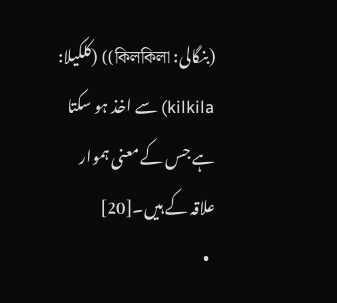(بنگالی: কিলকিলা)) (کلکیلا: kilkila) سے اخذ ہو سکتا ہے جس کے معنی ہموار علاقہ کے ہیں۔[20]
  •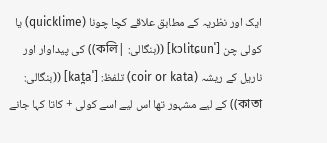ایک اور نظریہ کے مطابق علاقے کچا چونا (quicklime) یا کولی چن [ˈkɔlitɕun] ((بنگالی: |কলি)) کی پیداوار اور ناریل کے ریشہ (coir or kata) تلفظ: [ˈkat̪a] ((بنگالی: কাতা)) کے لیے مشہور تھا اس لیے اسے کولی + کاتا کہا جانے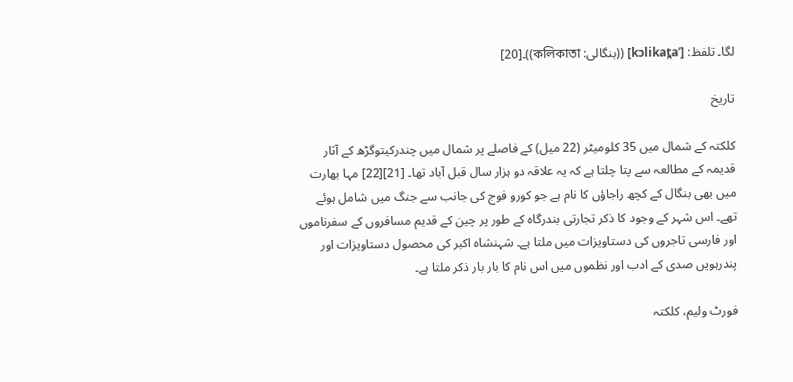لگا۔ تلفظ: [ˈkɔlikat̪a] ((بنگالی: কলিকাতা))۔[20]

تاریخ

کلکتہ کے شمال میں 35 کلومیٹر (22 میل) کے فاصلے پر شمال میں چندرکیتوگڑھ کے آثار قدیمہ کے مطالعہ سے پتا چلتا ہے کہ یہ علاقہ دو ہزار سال قبل آباد تھا۔ [21][22] مہا بھارت میں بھی بنگال کے کچھ راجاؤں کا نام ہے جو کورو فوج کی جانب سے جنگ میں شامل ہوئے تھے۔ اس شہر کے وجود کا ذکر تجارتی بندرگاہ کے طور پر چین کے قدیم مسافروں کے سفرناموں اور فارسی تاجروں کی دستاویزات میں ملتا ہے۔ شہنشاہ اکبر کی محصول دستاویزات اور پندرہویں صدی کے ادب اور نظموں میں اس نام کا بار بار ذکر ملتا ہے۔

فورٹ ولیم، کلکتہ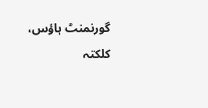گورنمنٹ ہاؤس، کلکتہ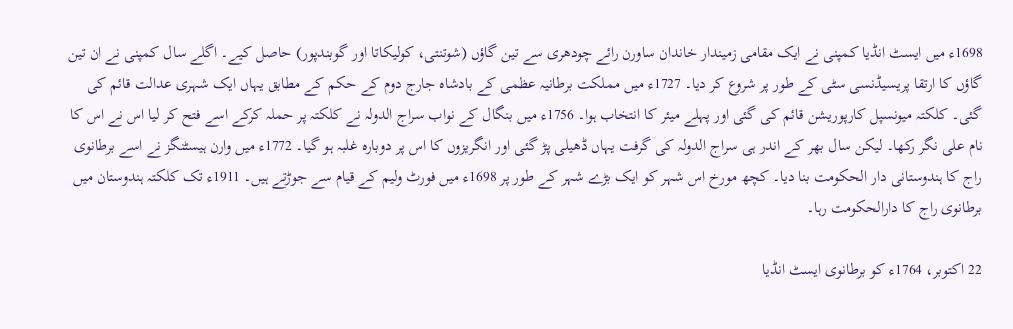1698ء میں ایسٹ انڈیا کمپنی نے ایک مقامی زمیندار خاندان ساورن رائے چودھری سے تین گاؤں (شوتنتی، کولیکاتا اور گوبندپور) حاصل کیے۔ اگلے سال کمپنی نے ان تین گاؤں کا ارتقا پریسیڈنسی سٹی کے طور پر شروع کر دیا۔ 1727ء میں مملکت برطانیہ عظمی کے بادشاہ جارج دوم کے حکم کے مطابق یہاں ایک شہری عدالت قائم کی گئی۔ کلکتہ میونسپل کارپوریشن قائم کی گئی اور پہلے میئر کا انتخاب ہوا۔ 1756ء میں بنگال کے نواب سراج الدولہ نے کلکتہ پر حملہ کرکے اسے فتح کر لیا اس نے اس کا نام علی نگر رکھا۔ لیکن سال بھر کے اندر ہی سراج الدولہ کی گرفت یہاں ڈھیلی پڑ گئی اور انگریزوں کا اس پر دوبارہ غلبہ ہو گیا۔ 1772ء میں وارن ہیسٹنگز نے اسے برطانوی راج کا ہندوستانی دار الحکومت بنا دیا۔ کچھ مورخ اس شہر کو ایک بڑے شہر کے طور پر 1698ء میں فورٹ ولیم کے قیام سے جوڑتے ہیں۔ 1911ء تک کلکتہ ہندوستان میں برطانوی راج کا دارالحکومت رہا۔

22 اکتوبر، 1764ء کو برطانوی ایسٹ انڈیا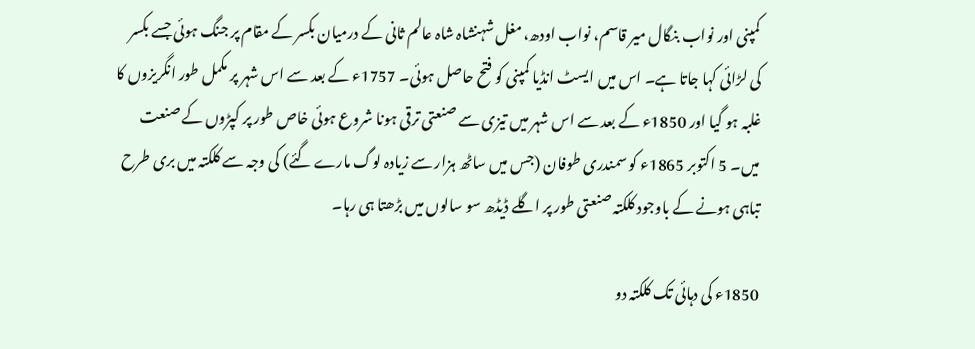کمپنی اور نواب بنگال میر قاسم، نواب اودھ، مغل شہنشاہ شاہ عالم ثانی کے درمیان بکسر کے مقام پر جنگ ہوئی جسے بکسر کی لڑائی کہا جاتا ہے۔ اس میں ایسٹ انڈیا کمپنی کو فتح حاصل ہوئی۔ 1757ء کے بعد سے اس شہر پر مکمل طور انگریزوں کا غلبہ ہو گیا اور 1850ء کے بعد سے اس شہر میں تیزی سے صنعتی ترقی ہونا شروع ہوئی خاص طور پر کپڑوں کے صنعت میں۔ 5 اکتوبر 1865ء کو سمندری طوفان (جس میں ساٹھ ہزار سے زیادہ لوگ مارے گئے) کی وجہ سے کلکتہ میں بری طرح تباہی ہونے کے باوجود کلکتہ صنعتی طور پر اگلے ڈیڈھ سو سالوں میں بڑھتا ہی رہا۔

1850ء کی دہائی تک کلکتہ دو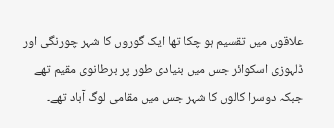علاقوں میں تقسیم ہو چکا تھا ایک گوروں کا شہر چورنگی اور ڈلہوزی اسکوائر جس میں بنیادی طور پر برطانوی مقیم تھے جبکہ دوسرا کالوں کا شہر جس میں مقامی لوگ آباد تھے۔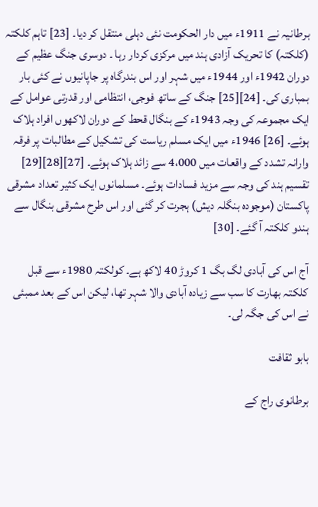برطانیہ نے 1911ء میں دار الحکومت نئی دہلی منتقل کر دیا۔ [23] تاہم کلکتہ (کلکتہ) کا تحریک آزادی ہند میں مرکزی کردار رہا ۔ دوسری جنگ عظیم کے دوران 1942ء اور 1944ء میں شہر اور اس بندرگاہ پر جاپانیوں نے کئی بار بمباری کی۔ [24][25] جنگ کے ساتھ فوجی، انتظامی اور قدرتی عوامل کے ایک مجموعہ کی وجہ 1943ء کے بنگال قحط کے دوران لاکھوں افراد ہلاک ہوئے۔ [26] 1946ء میں ایک مسلم ریاست کی تشکیل کے مطالبات پر فرقہ وارانہ تشدد کے واقعات میں 4،000 سے زائد ہلاک ہوئے۔ [27][28][29] تقسیم ہند کی وجہ سے مزید فسادات ہوئے۔ مسلمانوں ایک کثیر تعداد مشرقی پاکستان (موجودہ بنگلہ دیش) ہجرت کر گئی اور اس طرح مشرقی بنگال سے ہندو کلکتہ آ گئے۔ [30]

آج اس کی آبادی لگ بگ 1 کروڑ 40 لاکھ ہے۔ کولکتہ 1980ء سے قبل کلکتہ بھارت کا سب سے زیادہ آبادی والا شہر تھا، لیکن اس کے بعد ممبئی نے اس کی جگہ لی۔

بابو ثقافت

برطانوی راج کے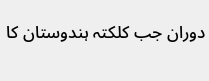دوران جب کلکتہ ہندوستان کا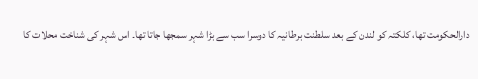دارالحکومت تھا، کلکتہ کو لندن کے بعد سلطنت برطانیہ کا دوسرا سب سے بڑا شہر سمجھا جاتا تھا۔ اس شہر کی شناخت محلات کا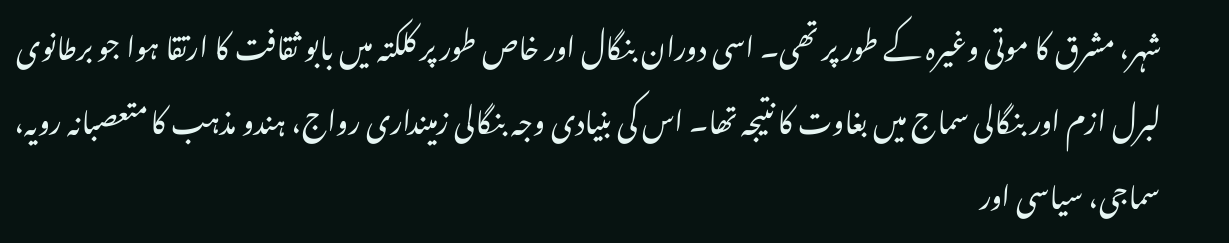شہر، مشرق کا موتی وغیرہ کے طور پر تھی۔ اسی دوران بنگال اور خاص طور پر کلکتہ میں بابو ثقافت کا ارتقا ہوا جو برطانوی لبرل ازم اور بنگالی سماج میں بغاوت کا نتیجہ تھا۔ اس کی بنیادی وجہ بنگالی زمینداری رواج، ہندو مذہب کا متعصبانہ رویہ، سماجی، سیاسی اور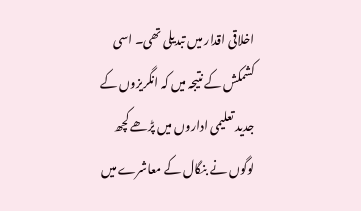اخلاقی اقدار میں تبدیلی تھی۔ اسی کشمکش کے نتیجہ میں کہ انگریزوں کے جدید تعلیمی اداروں میں پڑھے کچھ لوگوں نے بنگال کے معاشرے میں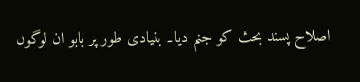اصلاح پسند بحث کو جنم دیا۔ بنیادی طور پر بابو ان لوگوں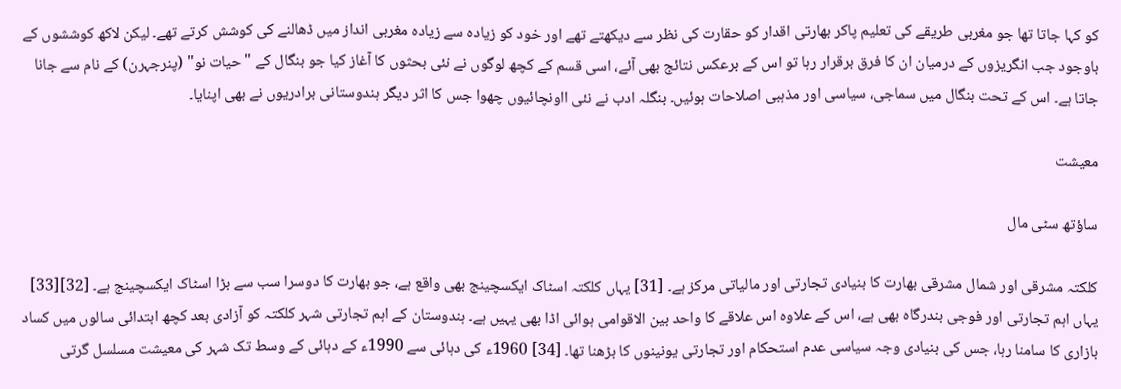کو کہا جاتا تھا جو مغربی طریقے کی تعلیم پاکر بھارتی اقدار کو حقارت کی نظر سے دیکھتے تھے اور خود کو زیادہ سے زیادہ مغربی انداز میں ڈھالنے کی کوشش کرتے تھے۔ لیکن لاکھ کوششوں کے باوجود جب انگریزوں کے درمیان ان کا فرق برقرار رہا تو اس کے برعکس نتائج بھی آئے، اسی قسم کے کچھ لوگوں نے نئی بحثوں کا آغاز کیا جو بنگال کے "حیات نو" (پنرجہرن) کے نام سے جانا جاتا ہے۔ اس کے تحت بنگال میں سماجی، سیاسی اور مذہبی اصلاحات ہوئیں۔ بنگلہ ادب نے نئی ااونچائیوں چھوا جس کا اثر دیگر ہندوستانی برادریوں نے بھی اپنایا۔

معیشت

ساؤتھ سٹی مال

کلکتہ مشرقی اور شمال مشرقی بھارت کا بنیادی تجارتی اور مالیاتی مرکز ہے۔ [31] یہاں کلکتہ اسٹاک ایکسچینج بھی واقع ہے، جو بھارت کا دوسرا سب سے بڑا اسٹاک ایکسچینج ہے۔ [32][33] یہاں اہم تجارتی اور فوجی بندرگاہ بھی ہے، اس کے علاوہ اس علاقے کا واحد بین الاقوامی ہوائی اڈا بھی یہیں ہے۔ ہندوستان کے اہم تجارتی شہر کلکتہ کو آزادی بعد کچھ ابتدائی سالوں میں کساد بازاری کا سامنا رہا، جس کی بنیادی وجہ سیاسی عدم استحکام اور تجارتی یونینوں کا بڑھنا تھا۔ [34] 1960ء کی دہائی سے 1990ء کے دہائی کے وسط تک شہر کی معیشت مسلسل گرتی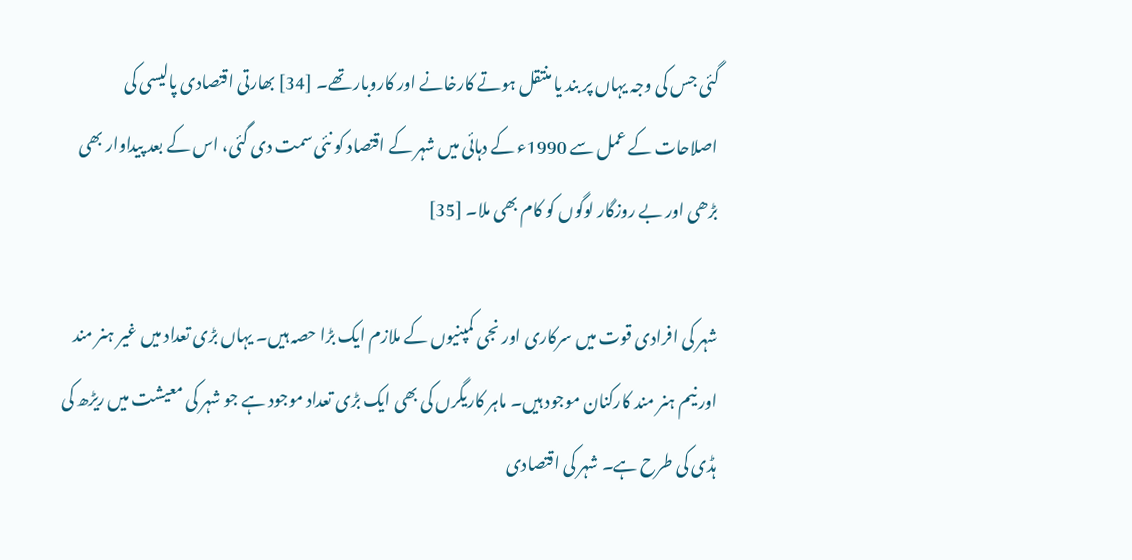گئی جس کی وجہ یہاں پر بند یا منتقل ہوتے کارخانے اور کاروبار تھے۔ [34] بھارتی اقتصادی پالیسی کی اصلاحات کے عمل سے 1990ء کے دہائی میں شہر کے اقتصاد کو نئی سمت دی گئی، اس کے بعد پیداوار بھی بڑھی اور بے روزگار لوگوں کو کام بھی ملا۔ [35]

شہر کی افرادی قوت میں سرکاری اور نجی کمپنیوں کے ملازم ایک بڑا حصہ ہیں۔ یہاں بڑی تعداد میں غیر ہنر مند اور نیم ہنر مند کارکنان موجود ہیں۔ ماہر کاریگرں کی بھی ایک بڑی تعداد موجود ہے جو شہر کی معیشت میں ریڑھ کی ہڈی کی طرح ہے۔ شہر کی اقتصادی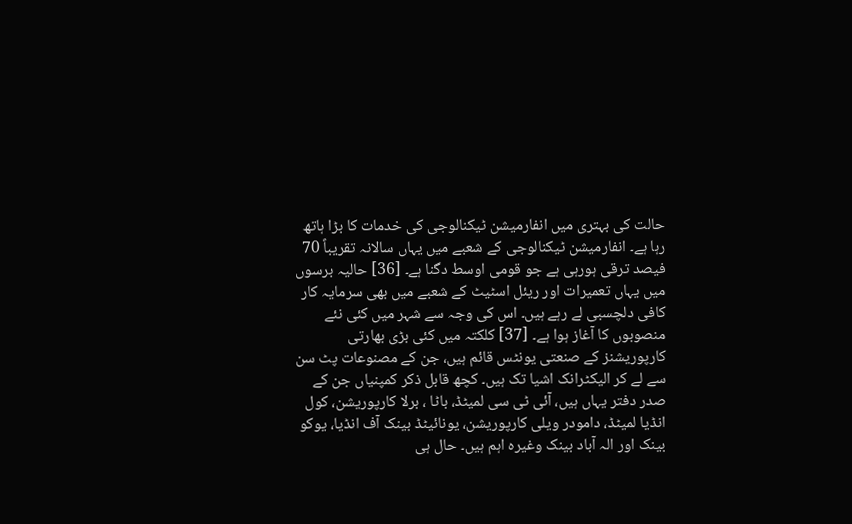حالت کی بہتری میں انفارمیشن ٹیکنالوجی کی خدمات کا بڑا ہاتھ رہا ہے۔ انفارمیشن ٹیکنالوجی کے شعبے میں یہاں سالانہ تقریباً 70 فیصد ترقی ہورہی ہے جو قومی اوسط دگنا ہے۔ [36] حالیہ برسوں میں یہاں تعمیرات اور ریئل اسٹیٹ کے شعبے میں بھی سرمایہ کار کافی دلچسبی لے رہے ہیں۔ اس کی وجہ سے شہر میں کئی نئے منصوبوں کا آغاز ہوا ہے۔ [37] کلکتہ میں کئی بڑی بھارتی کارپوریشنز کے صنعتی یونٹس قائم ہیں، جن کے مصنوعات پٹ سن سے لے کر الیکٹرانک اشیا تک ہیں۔ کچھ قابل ذکر کمپنیاں جن کے صدر دفتر یہاں ہیں، آئی ٹی سی لمیٹڈ، باٹا ، برلا کارپوریشن، کول انڈیا لمیٹڈ، دامودر ویلی کارپوریشن، یونائیٹڈ بینک آف انڈیا، یوکو بینک اور الہ آباد بینک وغیرہ اہم ہیں۔ حال ہی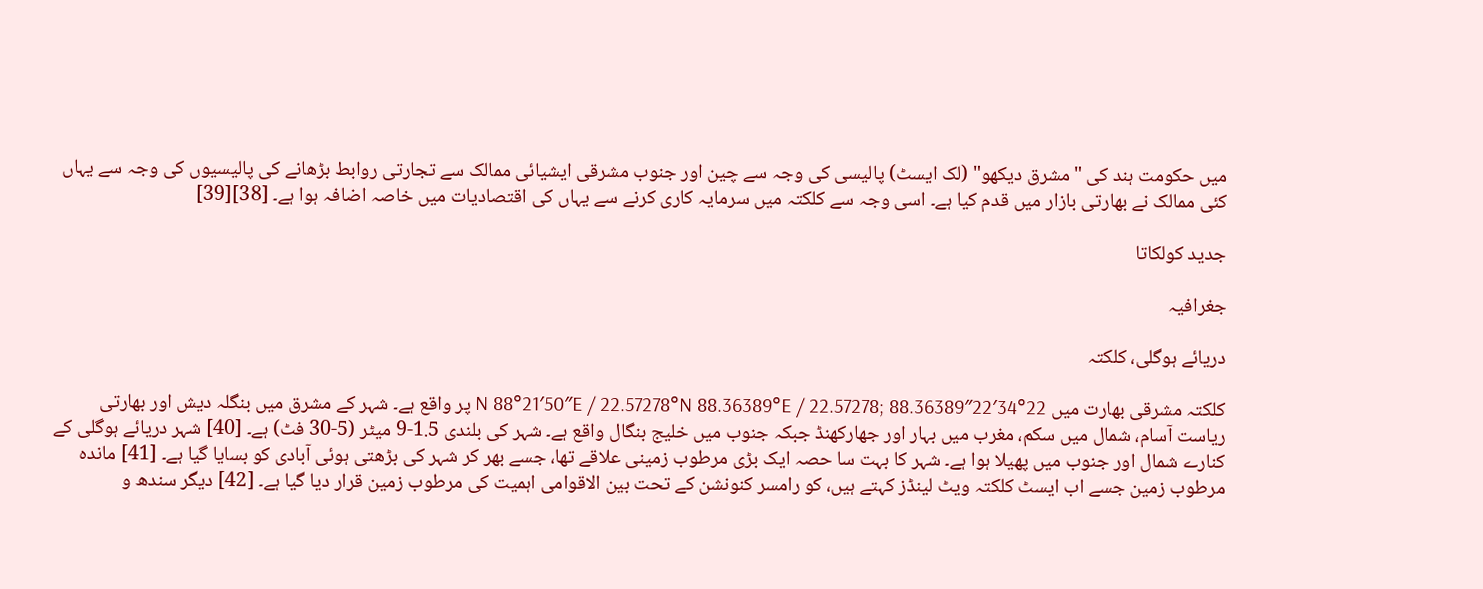میں حکومت ہند کی "مشرق دیکھو" (لک ایسٹ) پالیسی کی وجہ سے چین اور جنوب مشرقی ایشیائی ممالک سے تجارتی روابط بڑھانے کی پالیسیوں کی وجہ سے یہاں کئی ممالک نے بھارتی بازار میں قدم کیا ہے۔ اسی وجہ سے کلکتہ میں سرمایہ کاری کرنے سے یہاں کی اقتصادیات میں خاصہ اضافہ ہوا ہے۔ [38][39]

جدید کولکاتا

جغرافیہ

دریائے ہوگلی، کلکتہ

کلکتہ مشرقی بھارت میں 22°34′22″N 88°21′50″E / 22.57278°N 88.36389°E / 22.57278; 88.36389 پر واقع ہے۔ شہر کے مشرق میں بنگلہ دیش اور بھارتی ریاست آسام، شمال میں سکم، مغرب میں بہار اور جھارکھنڈ جبکہ جنوب میں خلیج بنگال واقع ہے۔ شہر کی بلندی 1.5-9 میٹر (5-30 فٹ) ہے۔ [40] شہر دریائے ہوگلی کے کنارے شمال اور جنوب میں پھیلا ہوا ہے۔ شہر کا بہت سا حصہ ایک بڑی مرطوب زمینی علاقے تھا، جسے بھر کر شہر کی بڑھتی ہوئی آبادی کو بسایا گیا ہے۔ [41] ماندہ مرطوب زمین جسے اب ایسٹ کلکتہ ویٹ لینڈز کہتے ہیں، کو رامسر کنونشن کے تحت بین الاقوامی اہمیت کی مرطوب زمین قرار دیا گیا ہے۔ [42] دیگر سندھ و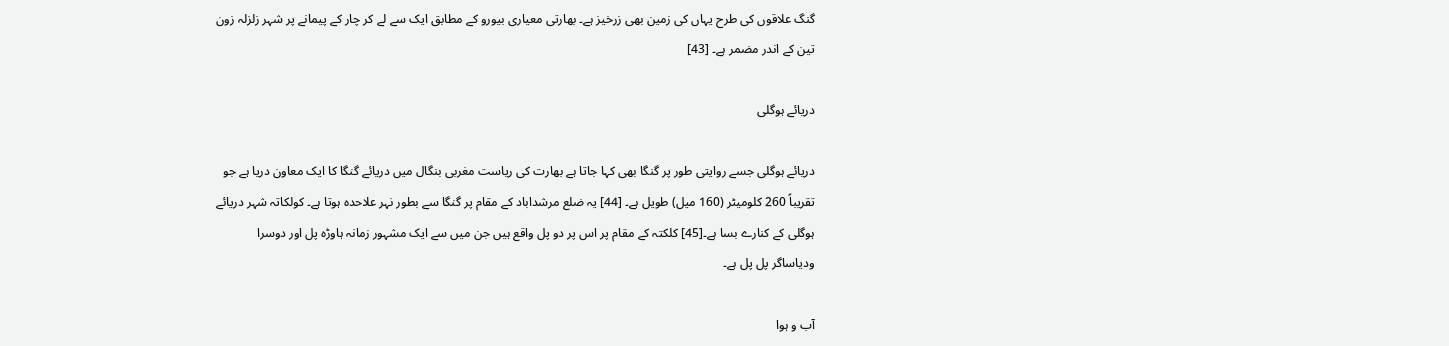گنگ علاقوں کی طرح یہاں کی زمین بھی زرخیز ہے۔ بھارتی معیاری بیورو کے مطابق ایک سے لے کر چار کے پیمانے پر شہر زلزلہ زون تین کے اندر مضمر ہے۔ [43]

دریائے ہوگلی

دریائے ہوگلی جسے روایتی طور پر گنگا بھی کہا جاتا ہے بھارت کی ریاست مغربی بنگال میں دریائے گنگا کا ایک معاون دریا ہے جو تقریباً 260 کلومیٹر (160 میل) طویل ہے۔ [44] یہ ضلع مرشداباد کے مقام پر گنگا سے بطور نہر علاحدہ ہوتا ہے۔ کولکاتہ شہر دریائے ہوگلی کے کنارے بسا ہے۔[45] کلکتہ کے مقام پر اس پر دو پل واقع ہیں جن میں سے ایک مشہور زمانہ ہاوڑہ پل اور دوسرا ودیاساگر پل پل ہے۔

آب و ہوا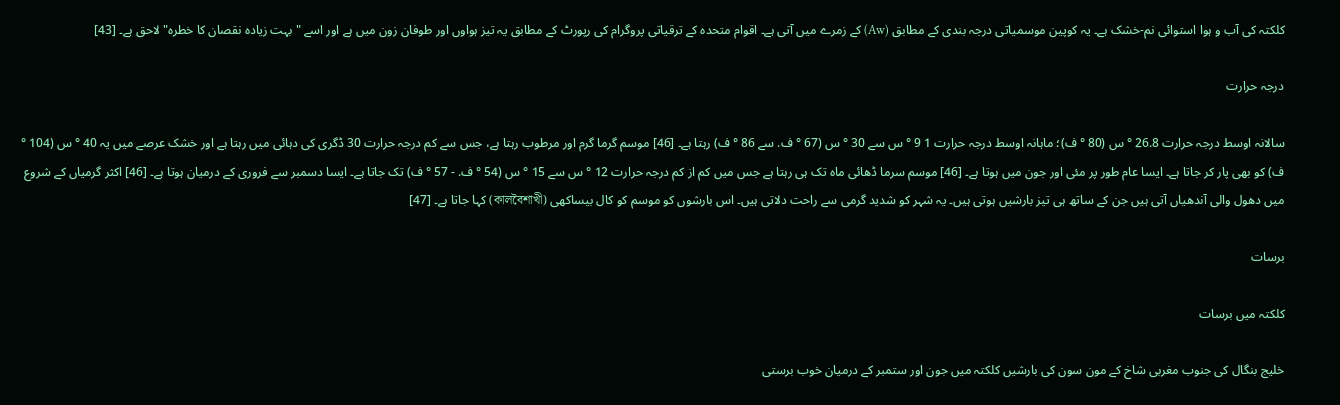کلکتہ کی آب و ہوا استوائی نم-خشک ہے۔ یہ کوپین موسمیاتی درجہ بندی کے مطابق (Aw) کے زمرے میں آتی ہے۔ اقوام متحدہ کے ترقیاتی پروگرام کی رپورٹ کے مطابق یہ تیز ہواوں اور طوفان زون میں ہے اور اسے "بہت زیادہ نقصان کا خطرہ" لاحق ہے۔ [43]

درجہ حرارت

سالانہ اوسط درجہ حرارت 26.8 ° س (80 ° ف)؛ ماہانہ اوسط درجہ حرارت 1 9 ° س سے 30 ° س (67 ° ف. سے 86 ° ف) رہتا ہے۔ [46] موسم گرما گرم اور مرطوب رہتا ہے، جس سے کم درجہ حرارت 30 ڈگری کی دہائی میں رہتا ہے اور خشک عرصے میں یہ 40 ° س (104 ° ف) کو بھی پار کر جاتا ہے۔ ایسا عام طور پر مئی اور جون میں ہوتا ہے۔ [46] موسم سرما ڈھائی ماہ تک ہی رہتا ہے جس میں کم از کم درجہ حرارت 12 ° س سے 15 ° س (54 ° ف. - 57 ° ف) تک جاتا ہے۔ ایسا دسمبر سے فروری کے درمیان ہوتا ہے۔ [46] اکثر گرمیاں کے شروع میں دھول والی آندھیاں آتی ہیں جن کے ساتھ ہی تیز بارشیں ہوتی ہیں۔ یہ شہر کو شدید گرمی سے راحت دلاتی ہیں۔ اس بارشوں کو موسم کو کال بیساکھی (কালবৈশাখী) کہا جاتا ہے۔ [47]

برسات

کلکتہ میں برسات

خلیج بنگال کی جنوب مغربی شاخ کے مون سون کی بارشیں کلکتہ میں جون اور ستمبر کے درمیان خوب برستی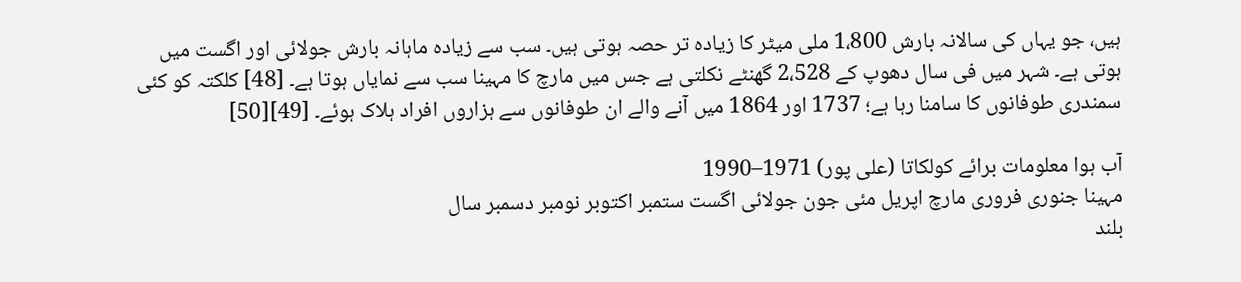ہیں، جو یہاں کی سالانہ بارش 1،800 ملی میٹر کا زیادہ تر حصہ ہوتی ہیں۔ سب سے زیادہ ماہانہ بارش جولائی اور اگست میں ہوتی ہے۔ شہر میں فی سال دھوپ کے 2،528 گھنٹے نکلتی ہے جس میں مارچ کا مہینا سب سے نمایاں ہوتا ہے۔ [48] کلکتہ کو کئی سمندری طوفانوں کا سامنا رہا ہے؛ 1737 اور 1864 میں آنے والے ان طوفانوں سے ہزاروں افراد ہلاک ہوئے۔ [49][50]

آب ہوا معلومات برائے کولکاتا (علی پور) 1971–1990
مہینا جنوری فروری مارچ اپریل مئی جون جولائی اگست ستمبر اکتوبر نومبر دسمبر سال
بلند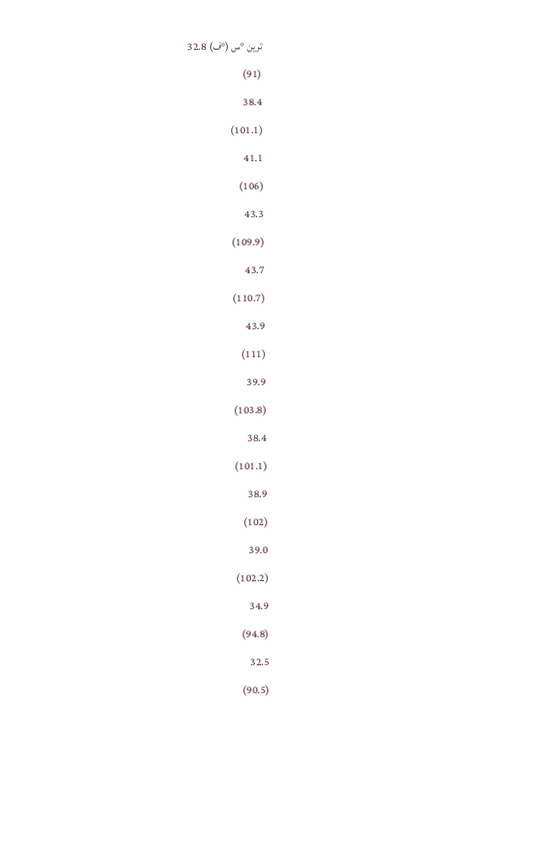ترین °س (°ف) 32.8
(91)
38.4
(101.1)
41.1
(106)
43.3
(109.9)
43.7
(110.7)
43.9
(111)
39.9
(103.8)
38.4
(101.1)
38.9
(102)
39.0
(102.2)
34.9
(94.8)
32.5
(90.5)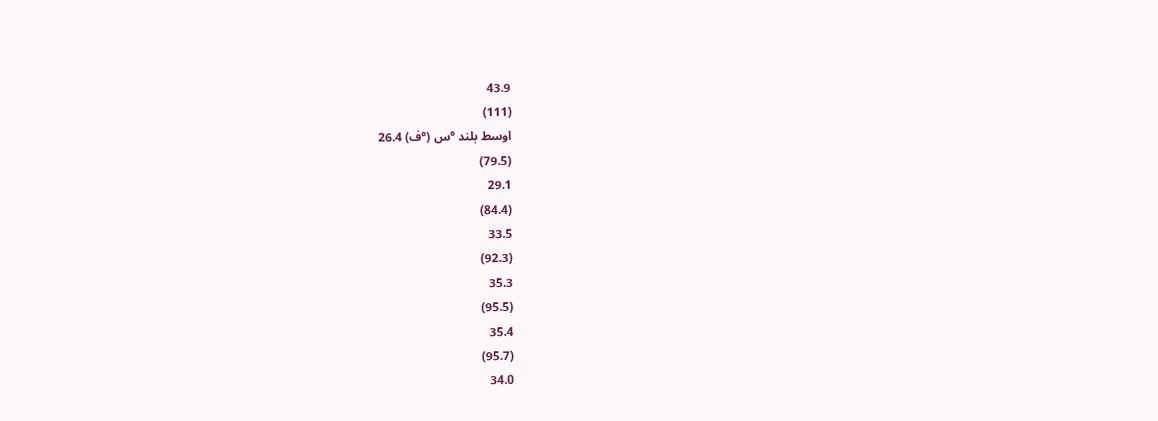43.9
(111)
اوسط بلند °س (°ف) 26.4
(79.5)
29.1
(84.4)
33.5
(92.3)
35.3
(95.5)
35.4
(95.7)
34.0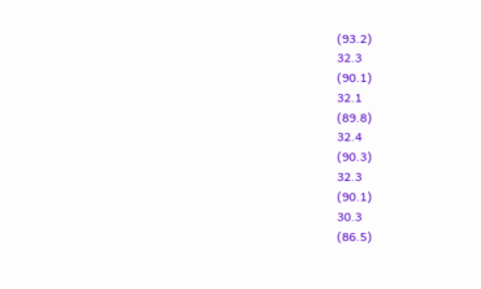(93.2)
32.3
(90.1)
32.1
(89.8)
32.4
(90.3)
32.3
(90.1)
30.3
(86.5)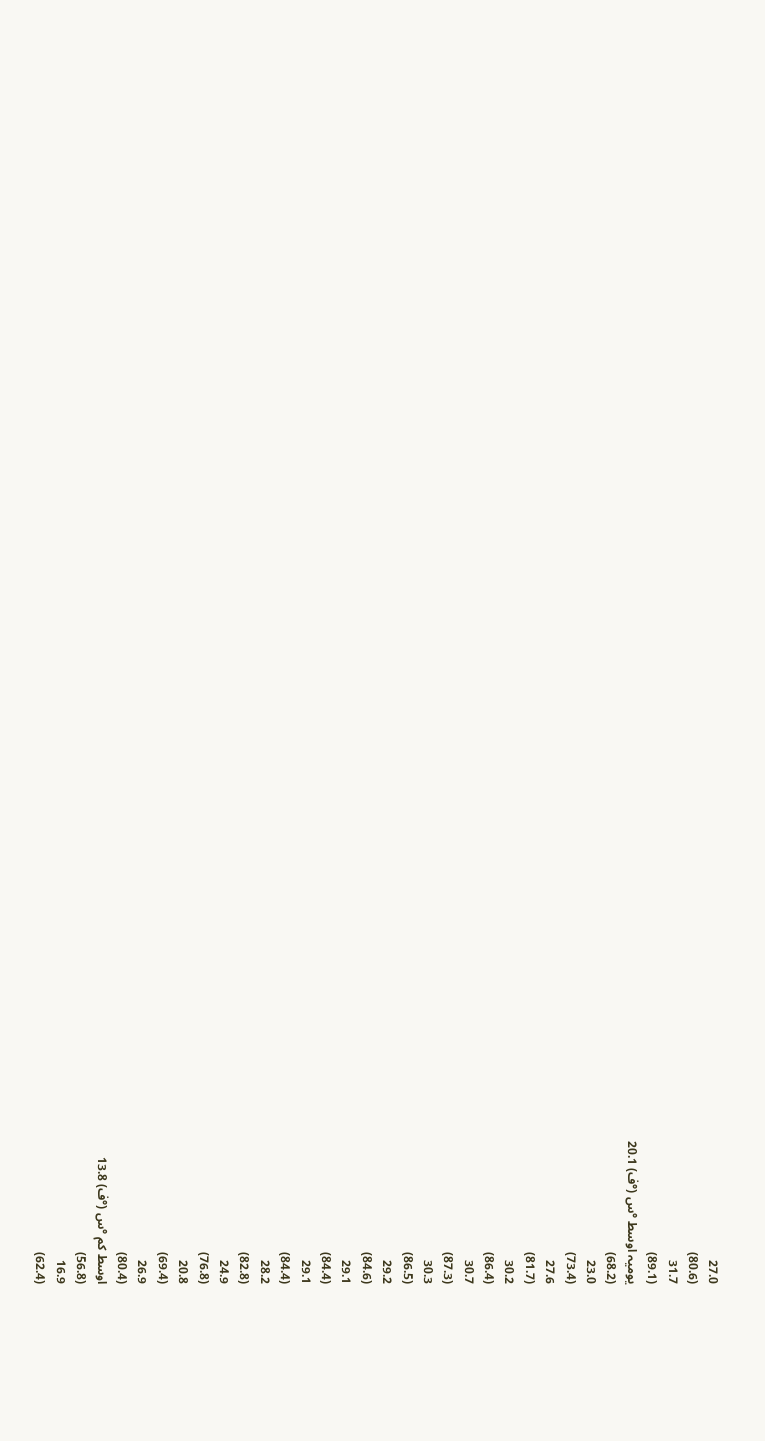27.0
(80.6)
31.7
(89.1)
یومیہ اوسط °س (°ف) 20.1
(68.2)
23.0
(73.4)
27.6
(81.7)
30.2
(86.4)
30.7
(87.3)
30.3
(86.5)
29.2
(84.6)
29.1
(84.4)
29.1
(84.4)
28.2
(82.8)
24.9
(76.8)
20.8
(69.4)
26.9
(80.4)
اوسط کم °س (°ف) 13.8
(56.8)
16.9
(62.4)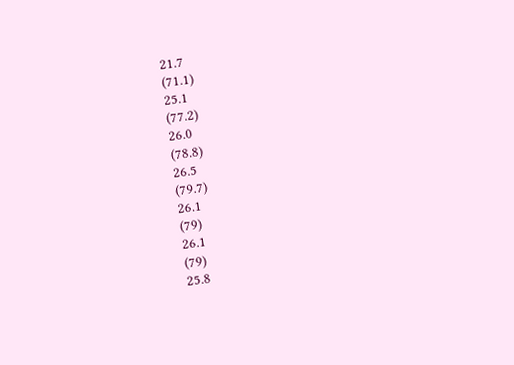21.7
(71.1)
25.1
(77.2)
26.0
(78.8)
26.5
(79.7)
26.1
(79)
26.1
(79)
25.8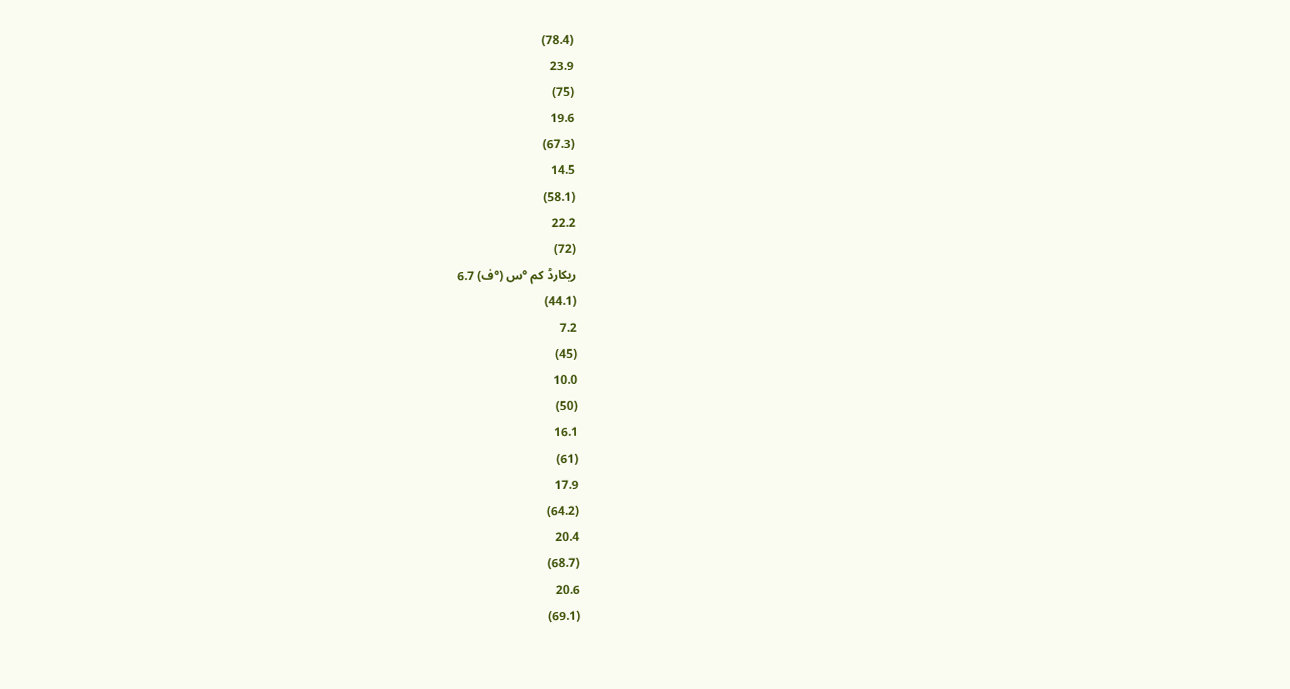(78.4)
23.9
(75)
19.6
(67.3)
14.5
(58.1)
22.2
(72)
ریکارڈ کم °س (°ف) 6.7
(44.1)
7.2
(45)
10.0
(50)
16.1
(61)
17.9
(64.2)
20.4
(68.7)
20.6
(69.1)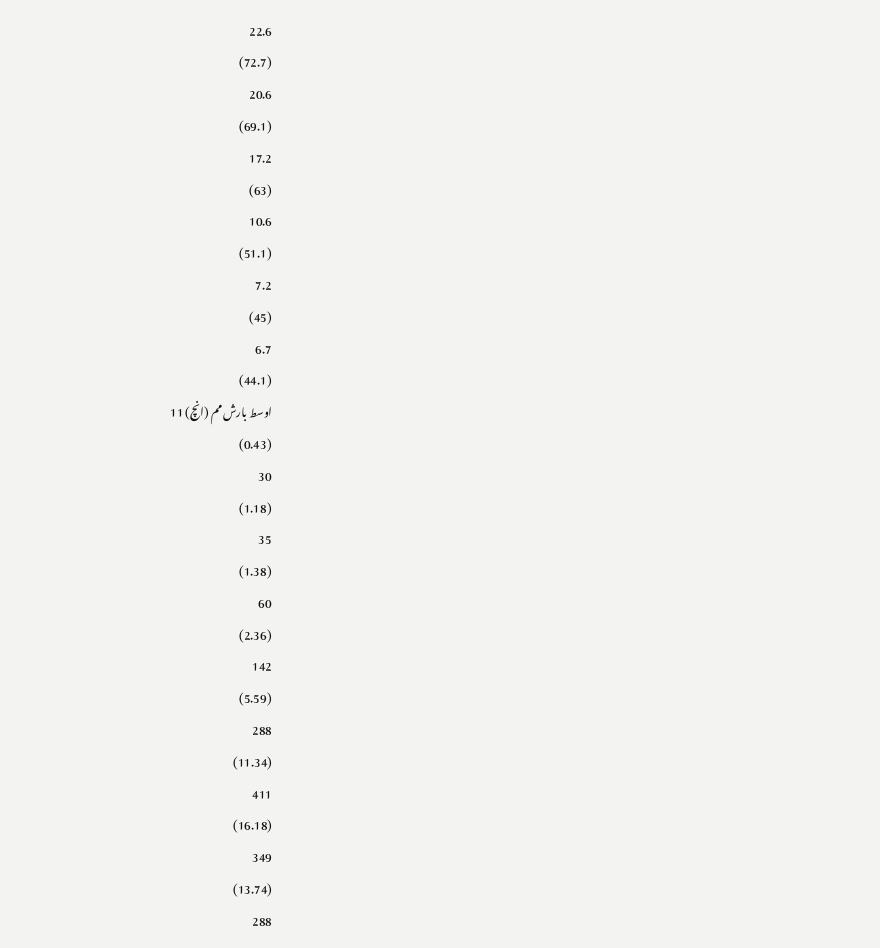22.6
(72.7)
20.6
(69.1)
17.2
(63)
10.6
(51.1)
7.2
(45)
6.7
(44.1)
اوسط بارش مم (انچ) 11
(0.43)
30
(1.18)
35
(1.38)
60
(2.36)
142
(5.59)
288
(11.34)
411
(16.18)
349
(13.74)
288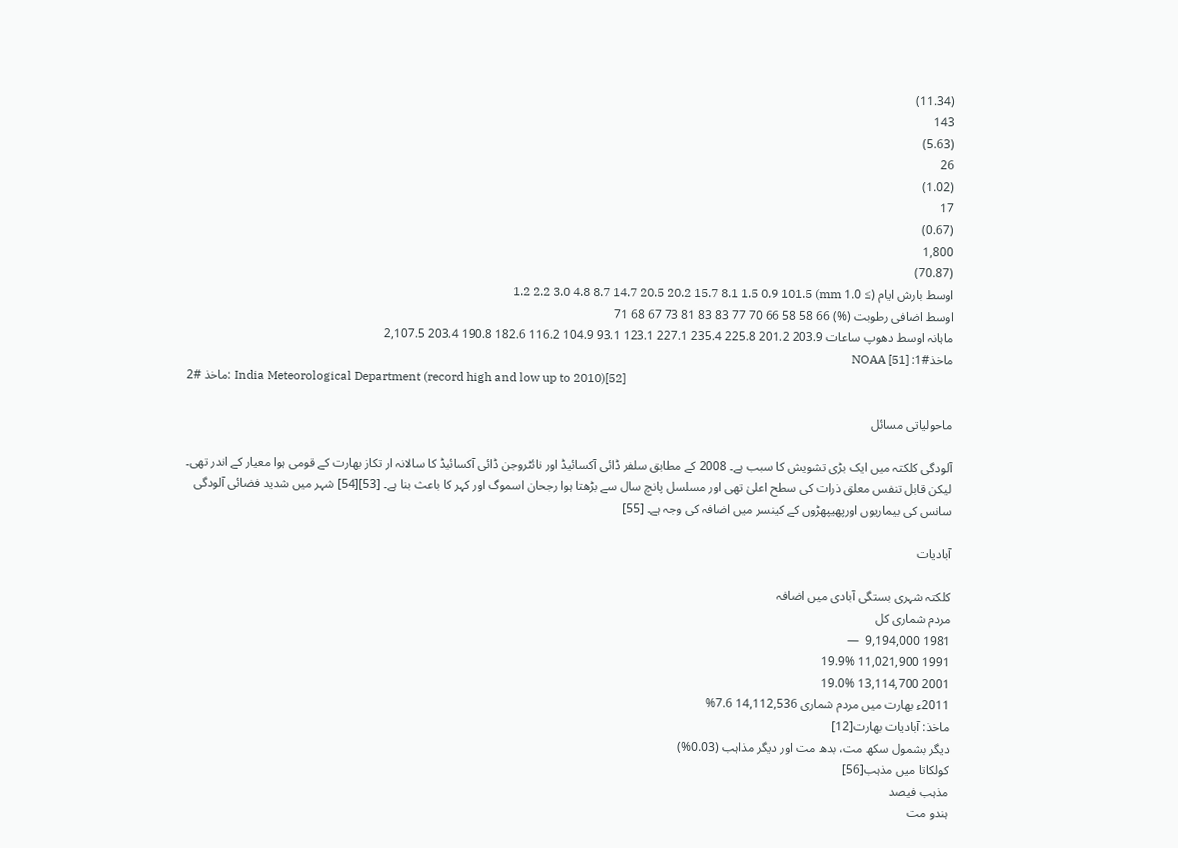(11.34)
143
(5.63)
26
(1.02)
17
(0.67)
1,800
(70.87)
اوسط بارش ایام (≥ 1.0 mm) 1.2 2.2 3.0 4.8 8.7 14.7 20.5 20.2 15.7 8.1 1.5 0.9 101.5
اوسط اضافی رطوبت (%) 66 58 58 66 70 77 83 83 81 73 67 68 71
ماہانہ اوسط دھوپ ساعات 203.9 201.2 225.8 235.4 227.1 123.1 93.1 104.9 116.2 182.6 190.8 203.4 2,107.5
ماخذ#1: NOAA [51]
ماخذ #2: India Meteorological Department (record high and low up to 2010)[52]

ماحولیاتی مسائل

آلودگی کلکتہ میں ایک بڑی تشویش کا سبب ہے۔ 2008 کے مطابق سلفر ڈائی آکسائیڈ اور نائٹروجن ڈائی آکسائیڈ کا سالانہ ار تکاز بھارت کے قومی ہوا معیار کے اندر تھی۔ لیکن قابل تنفس معلق ذرات کی سطح اعلیٰ تھی اور مسلسل پانچ سال سے بڑھتا ہوا رجحان اسموگ اور کہر کا باعث بنا ہے۔ [53][54] شہر میں شدید فضائی آلودگی سانس کی بیماریوں اورپھیپھڑوں کے کینسر میں اضافہ کی وجہ ہے۔ [55]

آبادیات

کلکتہ شہری بستگی آبادی میں اضافہ
مردم شماری کل
1981 9,194,000  —
1991 11,021,900 19.9%
2001 13,114,700 19.0%
2011ء بھارت میں مردم شماری 14,112,536 7.6%
ماخذ: آبادیات بھارت[12]
دیگر بشمول سکھ مت، بدھ مت اور دیگر مذاہب (0.03%)
کولکاتا میں مذہب[56]
مذہب فیصد
ہندو مت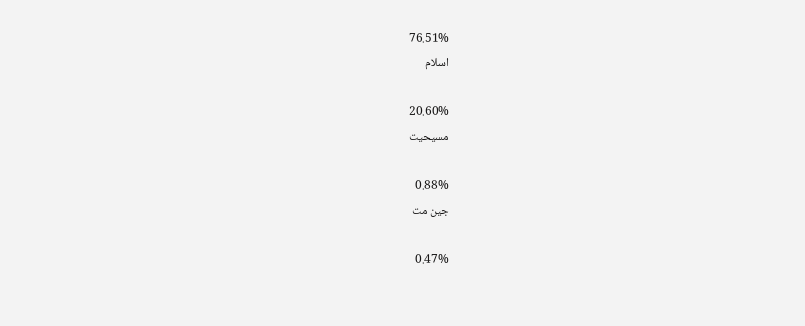76.51%
اسلام

20.60%
مسیحیت

0.88%
جین مت

0.47%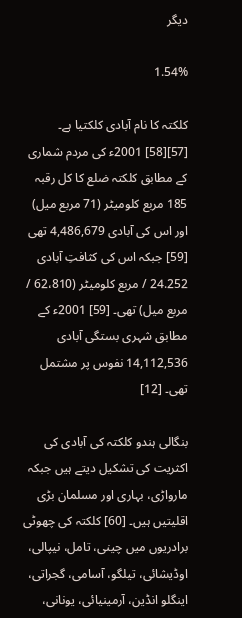دیگر

1.54%

کلکتہ کا نام آبادی کلکتیا ہے۔ [57][58] 2001ء کی مردم شماری کے مطابق کلکتہ ضلع کا کل رقبہ 185 مربع کلومیٹر (71 مربع میل) اور اس کی آبادی 4,486,679 تھی [59] جبکہ اس کی کثافتِ آبادی 24.252 / مربع کلومیٹر (62،810 / مربع میل) تھی۔ [59] 2001ء کے مطابق شہری بستگی آبادی 14,112,536 نفوس پر مشتمل تھی۔ [12]

بنگالی ہندو کلکتہ کی آبادی کی اکثریت کی تشکیل دیتے ہیں جبکہ مارواڑی، بہاری اور مسلمان بڑی اقلیتیں ہیں۔ [60] کلکتہ کی چھوٹی برادریوں میں چینی، تامل، نیپالی، اوڈیشائی، تیلگو، آسامی، گجراتی، اینگلو انڈین، آرمینیائی، یونانی،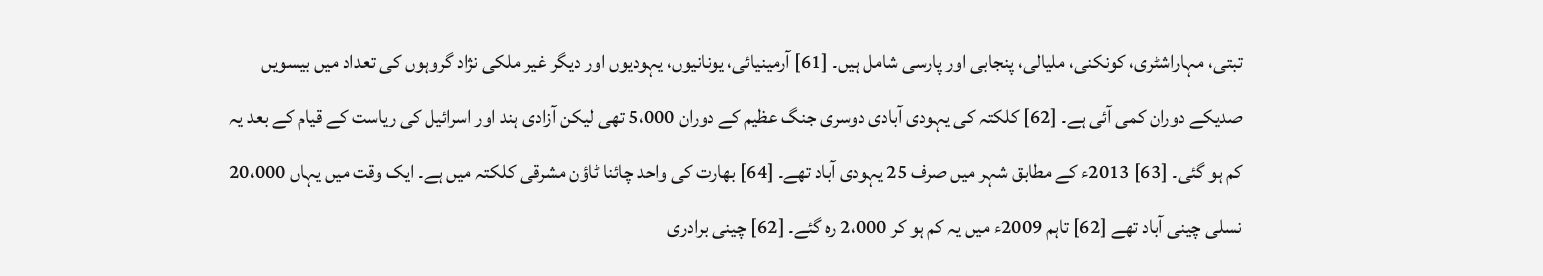تبتی، مہاراشٹری، کونکنی، ملیالی، پنجابی اور پارسی شامل ہیں۔ [61] آرمینیائی، یونانیوں، یہودیوں اور دیگر غیر ملکی نژاد گروہوں کی تعداد میں بیسویں صدیکے دوران کمی آئی ہے۔ [62] کلکتہ کی یہودی آبادی دوسری جنگ عظیم کے دوران 5،000 تھی لیکن آزادی ہند اور اسرائیل کی ریاست کے قیام کے بعد یہ کم ہو گئی۔ [63] 2013ء کے مطابق شہر میں صرف 25 یہودی آباد تھے۔ [64] بھارت کی واحد چائنا ٹاؤن مشرقی کلکتہ میں ہے۔ ایک وقت میں یہاں 20،000 نسلی چینی آباد تھے [62] تاہم 2009ء میں یہ کم ہو کر 2،000 رہ گئے۔ [62] چینی برادری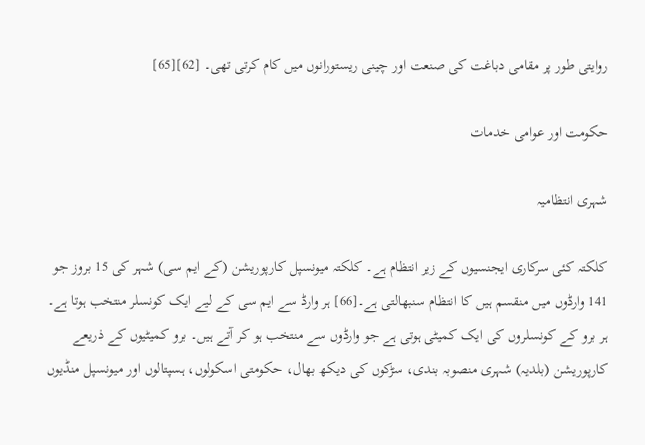روایتی طور پر مقامی دباغت کی صنعت اور چینی ریستورانوں میں کام کرتی تھی۔ [62][65]

حکومت اور عوامی خدمات

شہری انتظامیہ

کلکتہ کئی سرکاری ایجنسیوں کے زیر انتظام ہے۔ کلکتہ میونسپل کارپوریشن (کے ایم سی) شہر کی 15 بروز جو 141 وارڈوں میں منقسم ہیں کا انتظام سنبھالتی ہے۔[66] ہر وارڈ سے ایم سی کے لیے ایک کونسلر منتخب ہوتا ہے۔ ہر برو کے کونسلروں کی ایک کمیٹی ہوتی ہے جو وارڈوں سے منتخب ہو کر آتے ہیں۔ برو کمیٹیوں کے ذریعے کارپوریشن (بلدیہ) شہری منصوبہ بندی، سڑکوں کی دیکھ بھال، حکومتی اسکولوں، ہسپتالوں اور میونسپل منڈیوں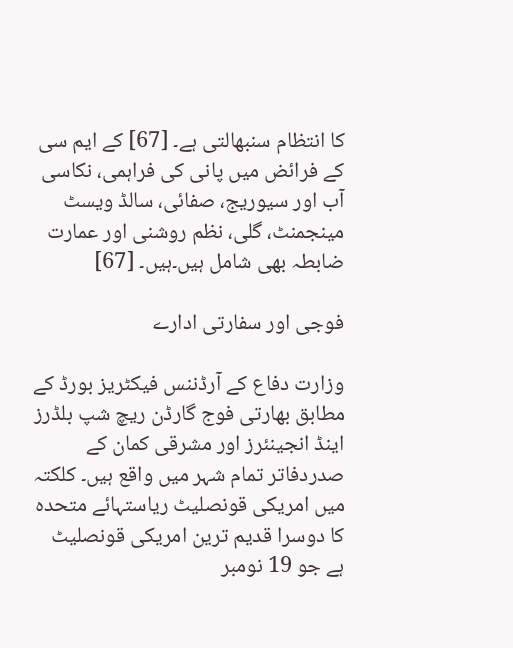کا انتظام سنبھالتی ہے۔ [67] کے ایم سی کے فرائض میں پانی کی فراہمی، نکاسی آب اور سیوریج، صفائی، سالڈ ویسٹ مینجمنٹ، گلی، نظم روشنی اور عمارت ضابطہ بھی شامل ہیں۔ہیں۔ [67]

فوجی اور سفارتی ادارے

وزارت دفاع کے آرڈننس فیکٹریز بورڈ کے مطابق بھارتی فوج گارڈن ریچ شپ بلڈرز اینڈ انجینئرز اور مشرقی کمان کے صدردفاتر تمام شہر میں واقع ہیں۔ کلکتہ میں امریکی قونصلیٹ ریاستہائے متحدہ کا دوسرا قدیم ترین امریکی قونصلیٹ ہے جو 19 نومبر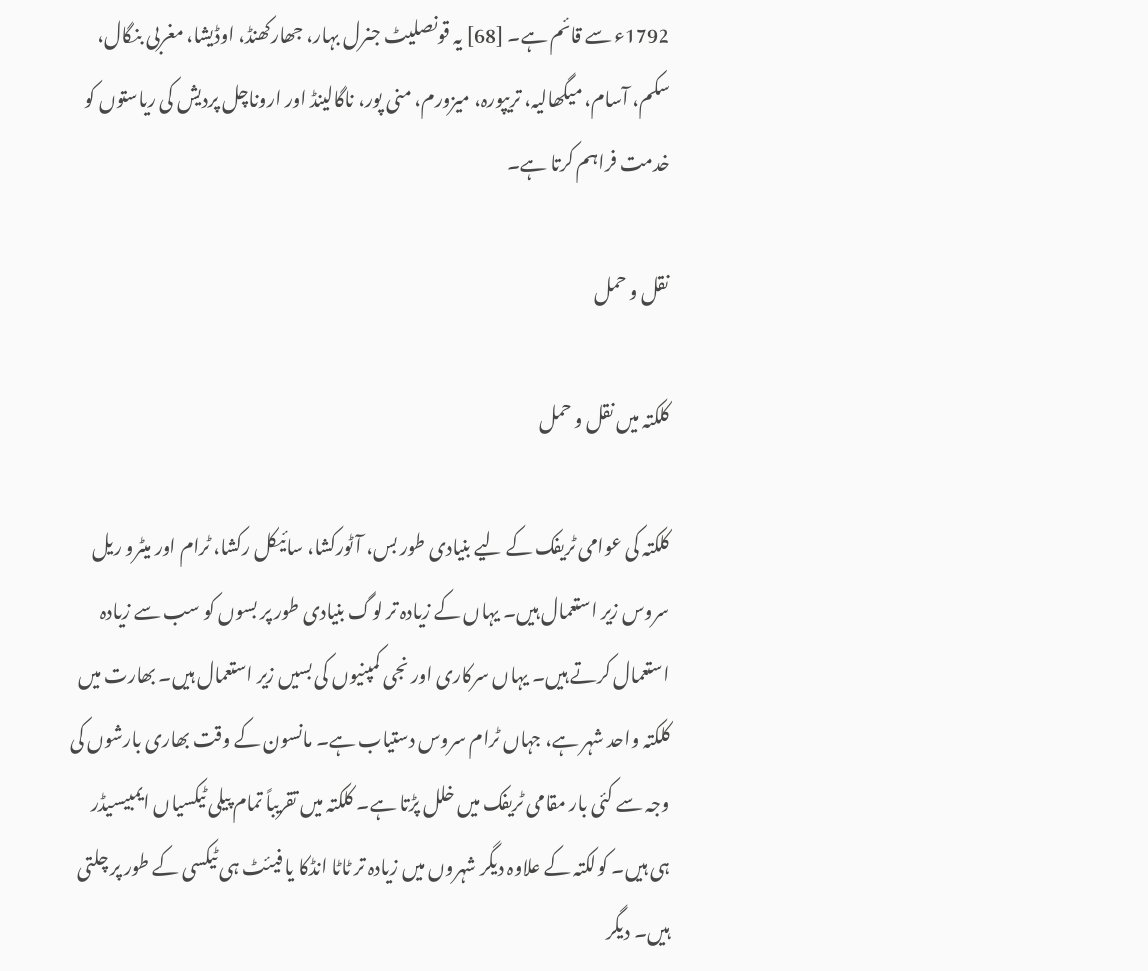1792ء سے قائم ہے۔ [68] یہ قونصلیٹ جنرل بہار، جھارکھنڈ، اوڈیشا، مغربی بنگال، سکم، آسام، میگھالیہ، تریپورہ، میزورم، منی پور، ناگالینڈ اور اروناچل پردیش کی ریاستوں کو خدمت فراہم کرتا ہے۔

نقل و حمل

کلکتہ میں نقل و حمل

کلکتہ کی عوامی ٹریفک کے لیے بنیادی طور بس، آٹورکشا، سائیکل رکشا، ٹرام اور میٹرو ریل سروس زیر استعمال ہیں۔ یہاں کے زیادہ تر لوگ بنیادی طور پر بسوں کو سب سے زیادہ استعمال کرتے ہیں۔ یہاں سرکاری اور نجی کمپنیوں کی بسیں زیر استعمال ہیں۔ بھارت میں کلکتہ واحد شہر ہے، جہاں ٹرام سروس دستیاب ہے۔ مانسون کے وقت بھاری بارشوں کی وجہ سے کئی بار مقامی ٹریفک میں خلل پڑتا ہے۔ کلکتہ میں تقریباً تمام پیلی ٹیکسیاں ایمبیسیڈر ہی ہیں۔ کولکتہ کے علاوہ دیگر شہروں میں زیادہ تر ٹاٹا انڈکا یا فیئٹ ہی ٹیکسی کے طور پر چلتی ہیں۔ دیگر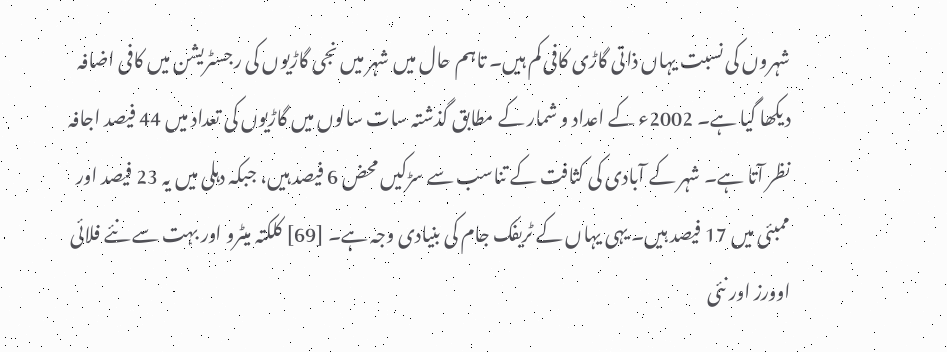شہروں کی نسبت یہاں ذاتی گاڑی کافی کم ہیں۔ تاہم حال میں شہر میں نجی گاڑیوں کی رجسٹریشن میں کافی اضافہ دیکھا گیا ہے۔ 2002ء کے اعداد و شمار کے مطابق گذشتہ سات سالوں میں گاڑیوں کی تعداد میں 44 فیصد اجافہ نظر آتا ہے۔ شہر کے آبادی کی کثافت کے تناسب سے سڑکیں محض 6 فیصد ہیں، جبکہ دہلی میں یہ 23 فیصد اور ممبئی میں 17 فیصد ہیں۔ یہی یہاں کے ٹریفک جام کی بنیادی وجہ ہے۔ [69] کلکتہ میٹرو اور بہت سے نئے فلائی اوورز اور نئی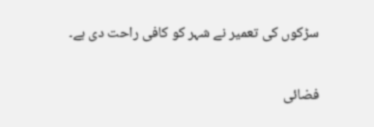سڑکوں کی تعمیر نے شہر کو کافی راحت دی ہے۔

فضائی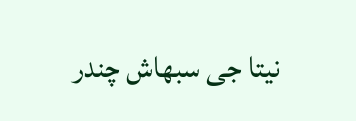نیتا جی سبھاش چندر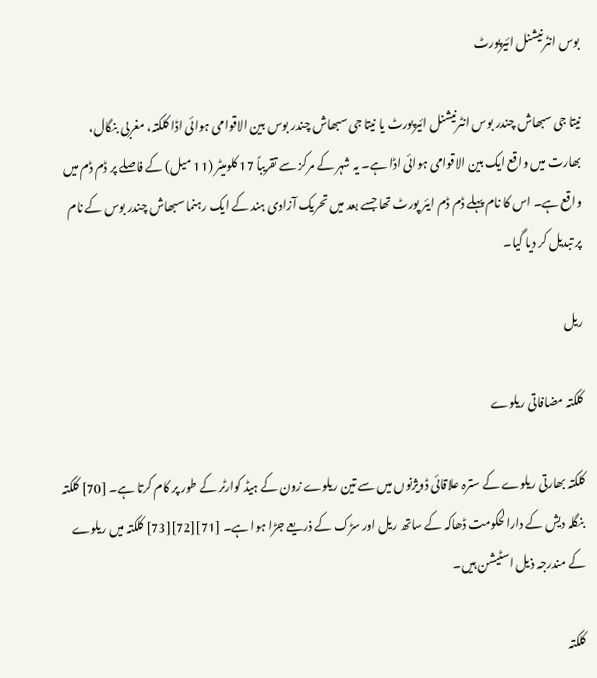بوس انٹرنیشنل ائیرپورٹ

نیتا جی سبھاش چندر بوس انٹرنیشنل ائیرپورٹ یا نیتا جی سبھاش چندر بوس بین الاقوامی ہوائی اڈا کلکتہ، مغربی بنگال، بھارت میں واقع ایک بین الاقوامی ہوائی اڈا ہے۔ یہ شہر کے مرکز سے تقریباً 17 کلومیٹر (11 میل) کے فاصلے پر ڈم ڈم میں واقع ہے۔ اس کا نام پہلے ڈم ڈم ایئر پورٹ تھا جسے بعد میں تحریک آزادی ہند کے ایک رہنما سبھاش چندر بوس کے نام پر تبدیل کر دیا گیا۔

ریل

کلکتہ مضافاتی ریلوے

کلکتہ بھارتی ریلوے کے سترہ علاقائی ڈویژنوں میں سے تین ریلوے زون کے ہیڈ کوارٹر کے طور پر کام کرتا ہے۔ [70] کلکتہ بنگلہ دیش کے دارالحکومت ڈھاکہ کے ساتھ ریل اور سڑک کے ذریعے جڑا ہوا ہے۔ [71][72][73] کلکتہ میں ریلوے کے مندرجہ ذیل اسٹیشن ہیں۔

کلکتہ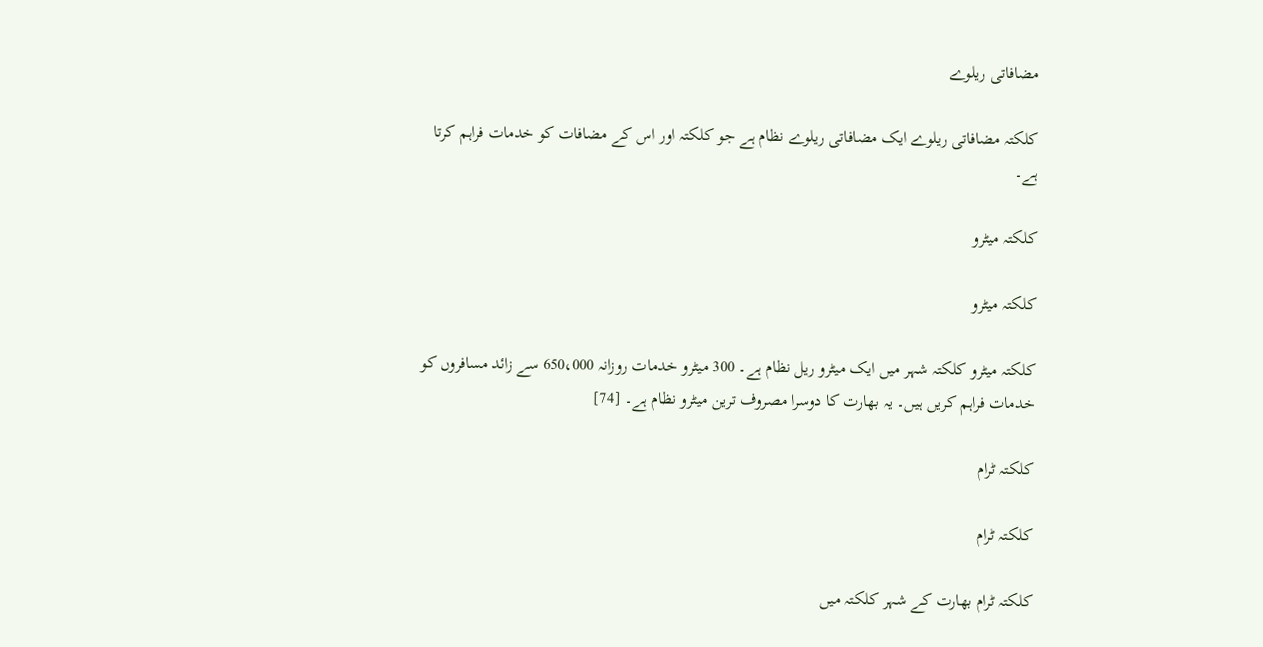مضافاتی ریلوے

کلکتہ مضافاتی ریلوے ایک مضافاتی ریلوے نظام ہے جو کلکتہ اور اس کے مضافات کو خدمات فراہم کرتا ہے۔

کلکتہ میٹرو

کلکتہ میٹرو

کلکتہ میٹرو کلکتہ شہر میں ایک میٹرو ریل نظام ہے۔ 300 میٹرو خدمات روزانہ 650،000 سے زائد مسافروں کو خدمات فراہم کریں ہیں۔ یہ بھارت کا دوسرا مصروف ترین میٹرو نظام ہے۔ [74]

کلکتہ ٹرام

کلکتہ ٹرام

کلکتہ ٹرام بھارت کے شہر کلکتہ میں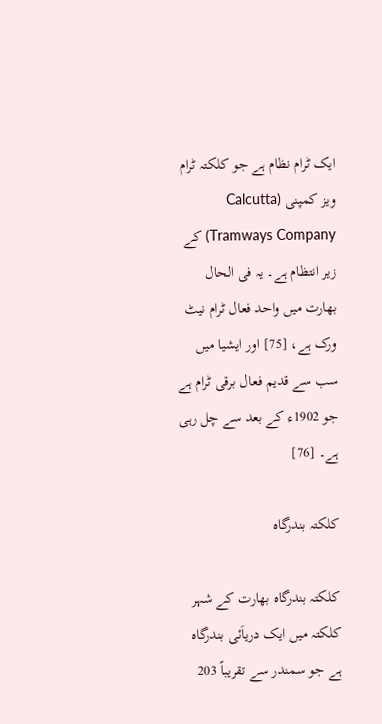ایک ٹرام نظام ہے جو کلکتہ ٹرام ویز کمپنی (Calcutta Tramways Company) کے زیر انتظام ہے۔ یہ فی الحال بھارت میں واحد فعال ٹرام نیٹ ورک ہے، [75] اور ایشیا میں سب سے قدیم فعال برقی ٹرام ہے جو 1902ء کے بعد سے چل رہی ہے۔ [76]

کلکتہ بندرگاہ

کلکتہ بندرگاہ بھارت کے شہر کلکتہ میں ایک دریاَئی بندرگاہ ہے جو سمندر سے تقریباً 203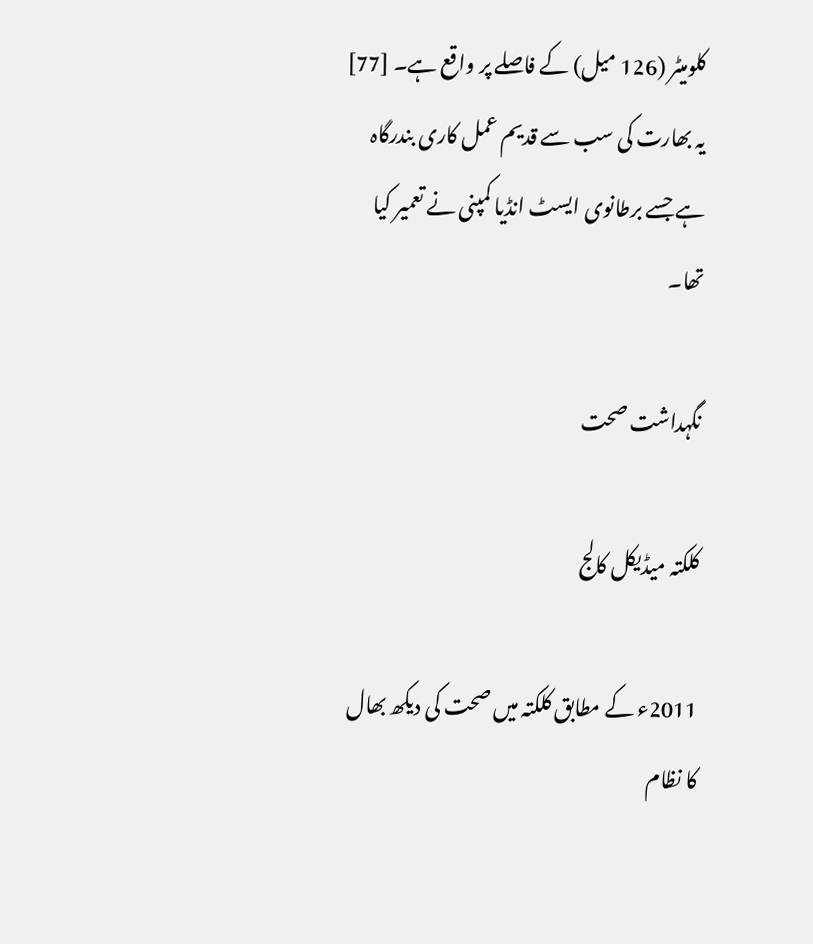کلومیٹر (126 میل) کے فاصلے پر واقع ہے۔ [77] یہ بھارت کی سب سے قدیم عمل کاری بندرگاہ ہے جسے برطانوی ایسٹ انڈیا کمپنی نے تعمیر کیا تھا۔

نگہداشت صحت

کلکتہ میڈیکل کالج

2011ء کے مطابق کلکتہ میں صحت کی دیکھ بھال کا نظام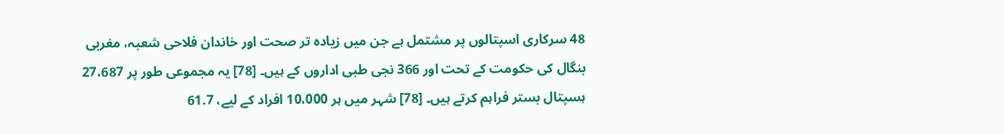48 سرکاری اسپتالوں پر مشتمل ہے جن میں زیادہ تر صحت اور خاندان فلاحی شعبہ، مغربی بنگال کی حکومت کے تحت اور 366 نجی طبی اداروں کے ہیں۔ [78] یہ مجموعی طور پر 27،687 ہسپتال بستر فراہم کرتے ہیں۔ [78] شہر میں ہر 10،000 افراد کے لیے، 61.7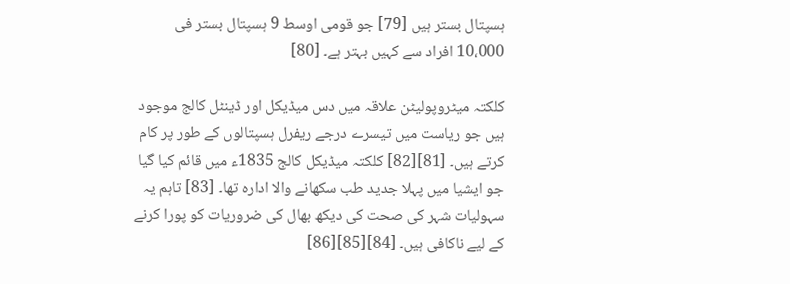ہسپتال بستر ہیں [79] جو قومی اوسط 9 ہسپتال بستر فی 10،000 افراد سے کہیں بہتر ہے۔ [80]

کلکتہ میٹروپولیٹن علاقہ میں دس میڈیکل اور ڈینٹل کالج موجود ہیں جو ریاست میں تیسرے درجے ریفرل ہسپتالوں کے طور پر کام کرتے ہیں۔ [81][82] کلکتہ میڈیکل کالج 1835ء میں قائم کیا گیا جو ایشیا میں پہلا جدید طب سکھانے والا ادارہ تھا۔ [83] تاہم یہ سہولیات شہر کی صحت کی دیکھ بھال کی ضروریات کو پورا کرنے کے لیے ناکافی ہیں۔ [84][85][86]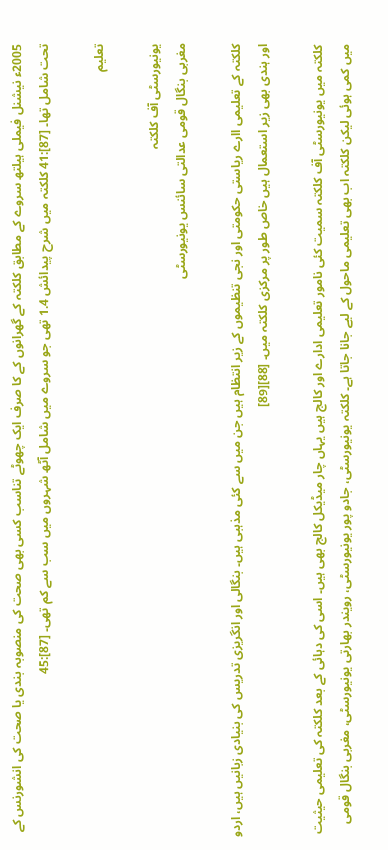2005ء نیشنل فیملی ہیلتھ سروے کے مطابق کلکتہ کے گھرانوں کے کا صرف ایک چھوٹے تناسب کسی بھی صحت کی منصوبہ بندی یا صحت کی انشورنس کے تحت شامل تھا۔ [87]:41 کلکتہ میں شرح پیدائش 1.4 تھی جو سروے میں شامل آٹھ شہروں میں سب سے کم تھی۔ [87]:45

تعلیم

یونیورسٹی آف کلکتہ
مغربی بنگال قومی عدالتی سائنس یونیورسٹی

کلکتہ کے تعلیمی اارے ریاستی حکومتی اور نجی تنظیموں کے زیر انتظام ہیں جن میں سے کئی مذہبی ہیں۔ بنگالی اور انگریزی تدریس کی بنیادی زبانیں ہیں، اردو اور ہندی بھی زیر استعمال ہیں خاص طور پر مرکزی کلکتہ میں۔ [88][89]

کلکتہ میں یونیورسٹی آف کلکتہ سمیت کئی نامور تعلیمی ادارے اور کالج ہیں یہاں چار میڈیکل کالج بھی ہیں۔ اسی کی دہائی کے بعد کلکتہ کی تعلیمی حیثیت میں کمی ہوئی لیکن کلکتہ اب بھی تعلیمی ماحول کے لیے جانا جاتا ہے۔ کلکتہ یونیورسٹی، جادو پور یونیورسٹی، رویندر بھارتی یونیورسٹی، مغربی بنگال قومی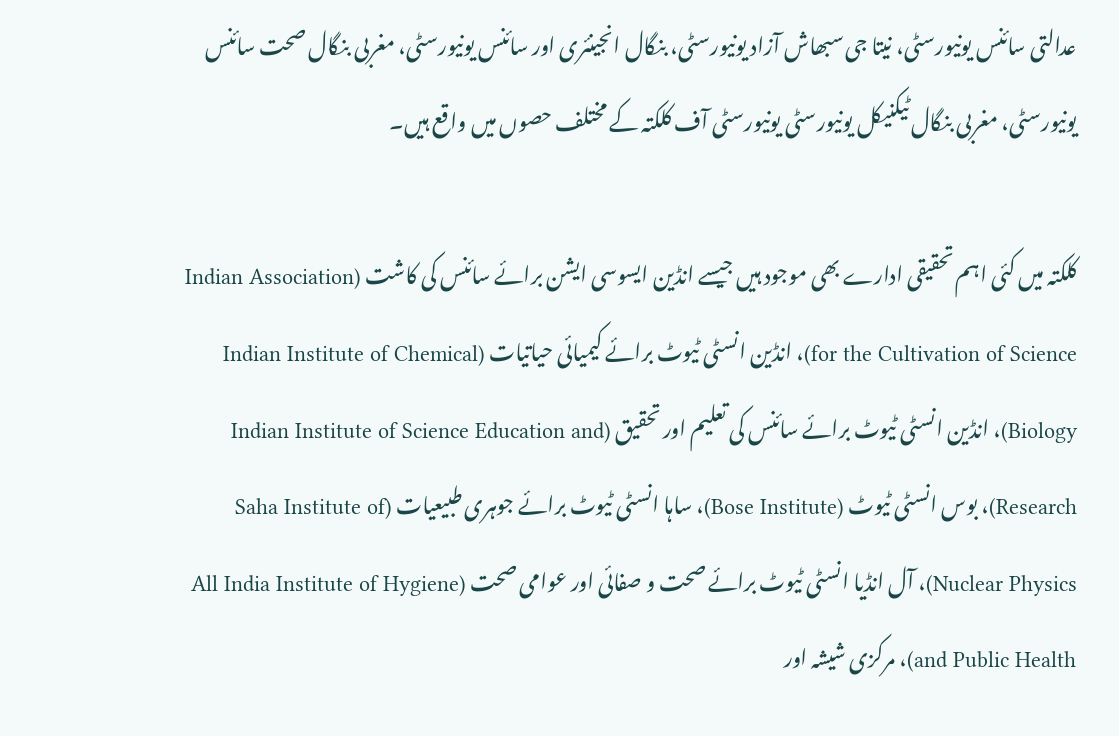عدالتی سائنس یونیورسٹی، نیتا جی سبھاش آزاد یونیورسٹی، بنگال انجینئری اور سائنس یونیورسٹی، مغربی بنگال صحت سائنس یونیورسٹی، مغربی بنگال ٹیکنیکل یونیورسٹی یونیورسٹی آف کلکتہ کے مختلف حصوں میں واقع ہیں۔

کلکتہ میں کئی اہم تحقیقی ادارے بھی موجود ہیں جیسے انڈین ایسوسی ایشن برائے سائنس کی کاشت (Indian Association for the Cultivation of Science)، انڈین انسٹی ٹیوٹ برائے کیمیائی حیاتیات (Indian Institute of Chemical Biology)، انڈین انسٹی ٹیوٹ برائے سائنس کی تعلیم اور تحقیق (Indian Institute of Science Education and Research)، بوس انسٹی ٹیوٹ (Bose Institute)، ساہا انسٹی ٹیوٹ برائے جوہری طبیعیات (Saha Institute of Nuclear Physics)، آل انڈیا انسٹی ٹیوٹ برائے صحت و صفائی اور عوامی صحت (All India Institute of Hygiene and Public Health)، مرکزی شیشہ اور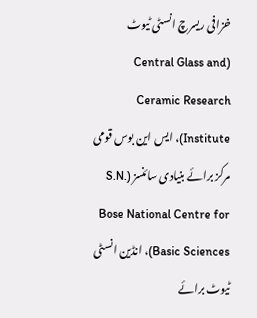خزافی ریسرچ انسٹی ٹیوٹ (Central Glass and Ceramic Research Institute)، ایس این بوس قومی مرکز برائے بنیادی سائنسز (S.N. Bose National Centre for Basic Sciences)، انڈین انسٹی ٹیوٹ برائے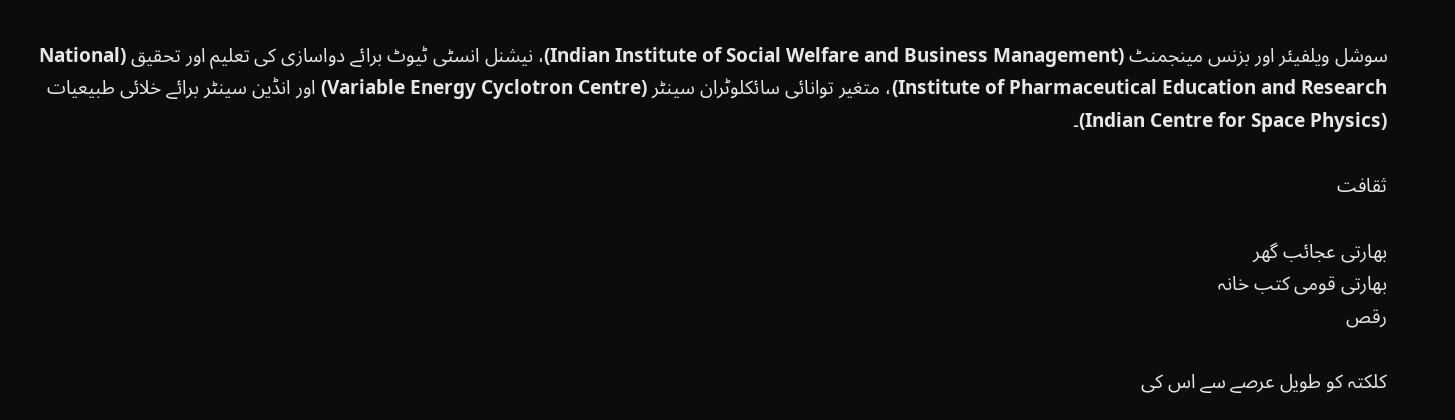سوشل ویلفیئر اور بزنس مینجمنٹ (Indian Institute of Social Welfare and Business Management)، نیشنل انسٹی ٹیوٹ برائے دواسازی کی تعلیم اور تحقیق (National Institute of Pharmaceutical Education and Research)، متغیر توانائی سائکلوٹران سینٹر (Variable Energy Cyclotron Centre) اور انڈین سینٹر برائے خلائی طبیعیات (Indian Centre for Space Physics)۔

ثقافت

بھارتی عجائب گھر
بھارتی قومی کتب خانہ
رقص

کلکتہ کو طویل عرصے سے اس کی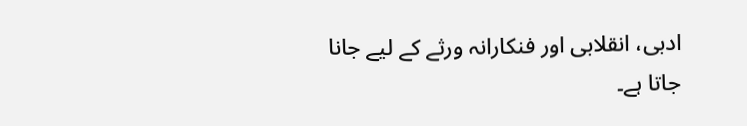ادبی، انقلابی اور فنکارانہ ورثے کے لیے جانا جاتا ہے۔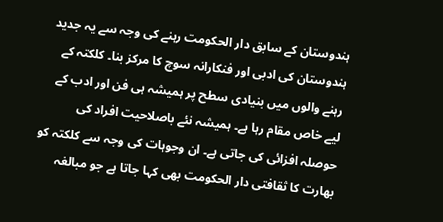ہندوستان کے سابق دار الحکومت رہنے کی وجہ سے یہ جدید ہندوستان کی ادبی اور فنکارانہ سوچ کا مرکز بنا۔ کلکتہ کے رہنے والوں میں بنیادی سطح پر ہمیشہ ہی فن اور ادب کے لیے خاص مقام رہا ہے۔ ہمیشہ نئے باصلاحیت افراد کی حوصلہ افزائی کی جاتی ہے۔ ان وجوہات کی وجہ سے کلکتہ کو بھارت کا ثقافتی دار الحکومت بھی کہا جاتا ہے جو مبالغہ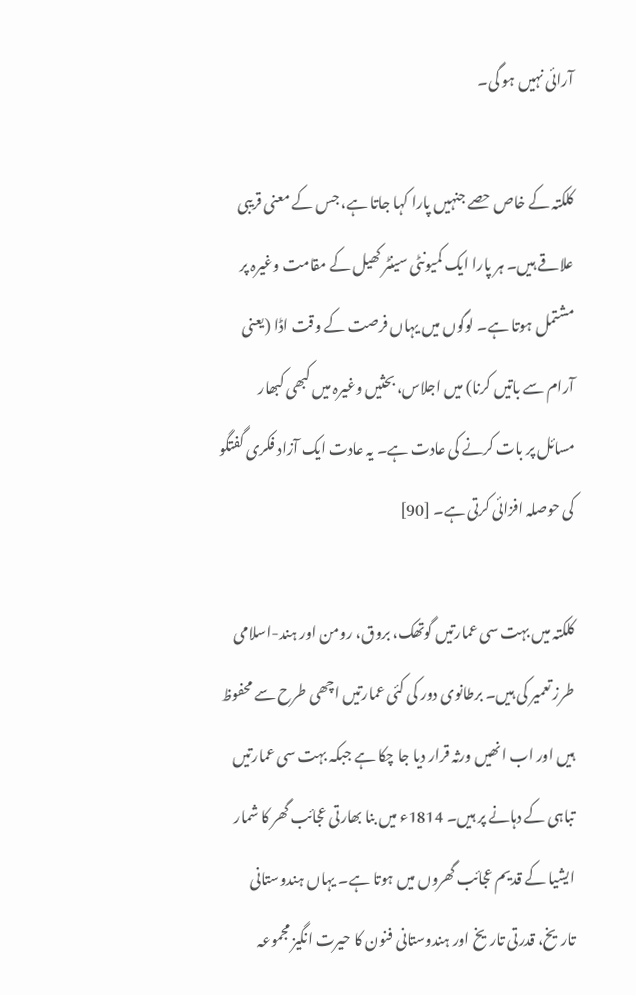آرائی نہیں ہو گی۔

کلکتہ کے خاص حصے جنہیں پارا کہا جاتا ہے، جس کے معنی قریبی علاقے ہیں۔ ہر پارا ایک کمیونٹی سینٹر کھیل کے مقامت وغیرہ پر مشتمل ہوتا ہے۔ لوگوں میں یہاں فرصت کے وقت اڈا (یعنی آرام سے باتیں کرنا) میں اجلاس، بحثیں وغیرہ میں کبھی کبھار مسائل پر بات کرنے کی عادت ہے۔ یہ عادت ایک آزاد فکری گفتگو کی حوصلہ افزائی کرتی ہے۔ [90]

کلکتہ میں بہت سی عمارتیں گوتھک، بروق، رومن اور ہند-اسلامی طرز تعمیر کی ہیں۔ برطانوی دور کی کئی عمارتیں اچھی طرح سے محفوظ ہیں اور اب انھیں ورثہ قرار دیا جا چکا ہے جبکہ بہت سی عمارتیں تباہی کے دہانے پر ہیں۔ 1814ء میں بنا بھارتی عجائب گھر کا شمار ایشیا کے قدیم عجائب گھروں میں ہوتا ہے۔ یہاں ہندوستانی تاریخ، قدرتی تاریخ اور ہندوستانی فنون کا حیرت انگیز مجموعہ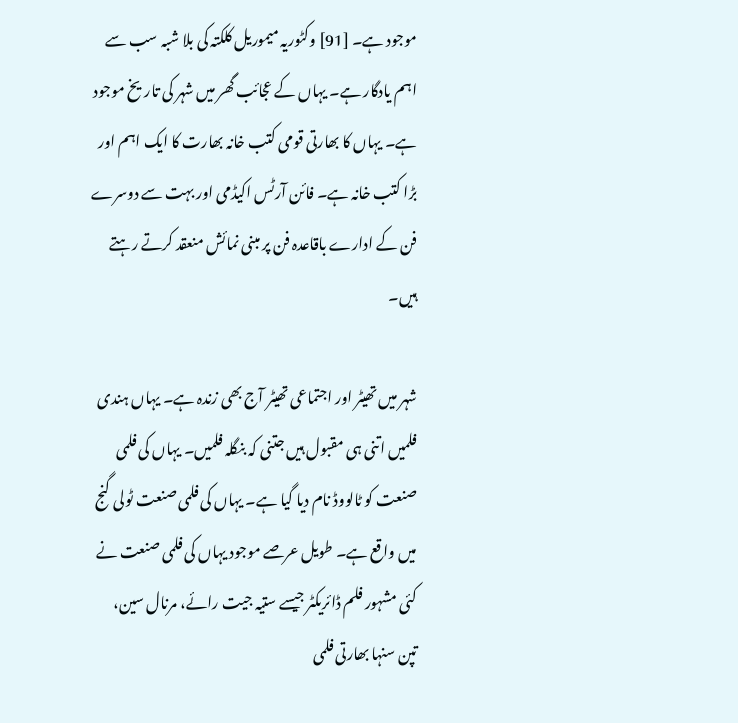موجود ہے۔ [91] وکٹوریہ میموریل کلکتہ کی بلا شبہ سب سے اہم یادگار ہے۔ یہاں کے عجائب گھر میں شہر کی تاریخ موجود ہے۔ یہاں کا بھارتی قومی کتب خانہ بھارت کا ایک اہم اور بڑا کتب خانہ ہے۔ فائن آرٹس اکیڈمی اور بہت سے دوسرے فن کے ادارے باقاعدہ فن پر مبنی نمائش منعقد کرتے رہتے ہیں۔

شہر میں تھیٹر اور اجتماعی تھیٹر آج بھی زندہ ہے۔ یہاں ہندی فلمیں اتنی ہی مقبول ہیں جتنی کہ بنگلہ فلمیں۔ یہاں کی فلمی صنعت کو ٹالووڈ نام دیا گیا ہے۔ یہاں کی فلمی صنعت ٹولی گنج میں واقع ہے۔ طویل عرصے موجود یہاں کی فلمی صنعت نے کئی مشہور فلم ڈائریکٹر جیسے ستیہ جیت رائے، مرنال سین، تپن سنہا بھارتی فلمی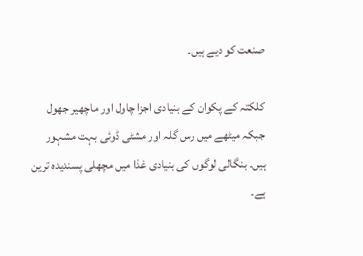صنعت کو دیے ہیں۔

کلکتہ کے پکوان کے بنیادی اجزا چاول اور ماچھیر جھول جبکہ میٹھے میں رس گلہ اور مشٹی ڈوئی بہت مشہور ہیں۔ بنگالی لوگوں کی بنیادی غذا میں مچھلی پسندیدہ ترین ہے۔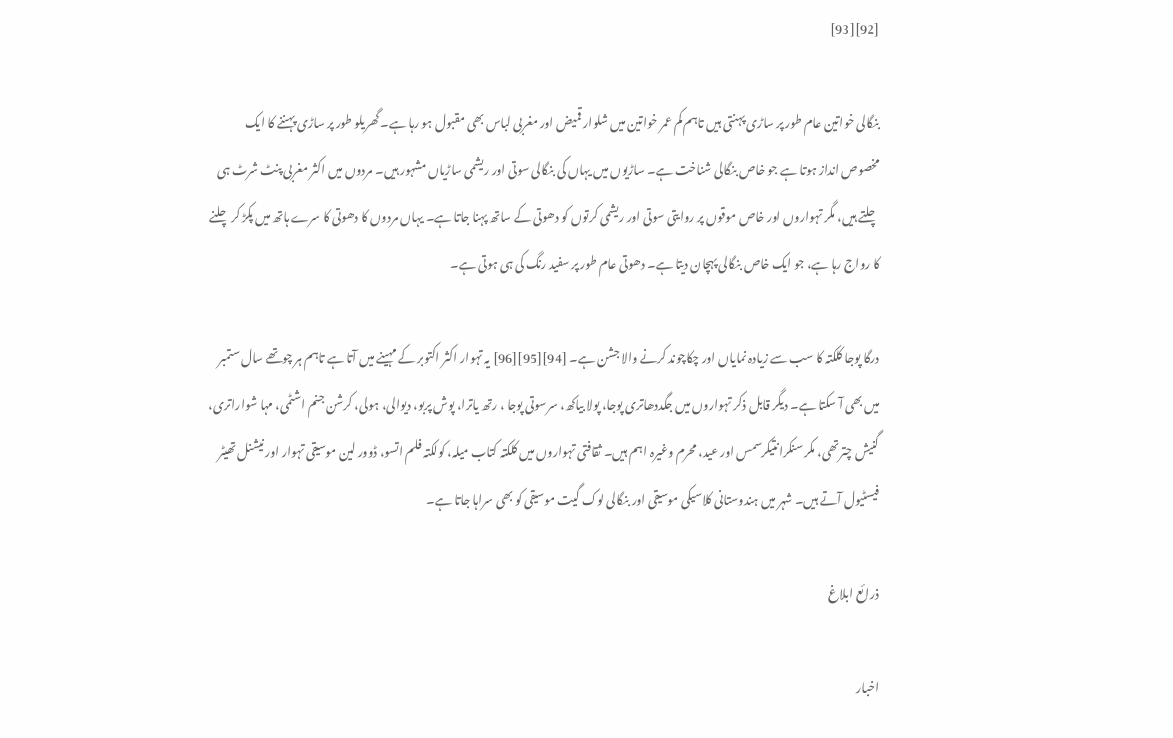[92][93]

بنگالی خواتین عام طور پر ساڑی پہنتی ہیں تاہم کم عمر خواتین میں شلوار قمیض اور مغربی لباس بھی مقبول ہو رہا ہے۔ گھریلو طور پر ساڑی پہننے کا ایک مخصوص انداز ہوتا ہے جو خاص بنگالی شناخت ہے۔ ساڑیوں میں یہاں کی بنگالی سوتی اور ریشمی ساڑیاں مشہور ہیں۔ مردوں میں اکثر مغربی پنٹ شرٹ ہی چلتے ہیں، مگر تہواروں اور خاص موقوں پر روایتی سوتی اور ریشمی کرتوں کو دھوتی کے ساتھ پہنا جاتا ہے۔ یہاں مردوں کا دھوتی کا سرے ہاتھ میں پکڑ کر چلنے کا رواج رہا ہے، جو ایک خاص بنگالی پہچان دیتا ہے۔ دھوتی عام طور پر سفید رنگ کی ہی ہوتی ہے۔

درگا پوجا کلکتہ کا سب سے زیادہ نمایاں اور چکاچوند کرنے والا جشن ہے۔ [94][95][96] یہ تہوار اکثر اکتوبر کے مہینے میں آتا ہے تاہم ہر چوتھے سال ستمبر میں بھی آ سکتا ہے۔ دیگر قابل ذکر تہواروں میں جگددھاتری پوجا، پولا بیاکھ، سرسوتی پوجا ، رتھ یاترا، پوش پربو، دیوالی، ہولی، کرشن جنم اشٹمی، مہا شواراتری، گنیش چترتھی، مکر سنکرانتیکرسمس اور عید، محرم وغیرہ اہم ہیں۔ ثقافتی تہواروں میں کلکتہ کتاب میلہ، کولکتہ فلم اتسو، ڈوور لین موسیقی تہوار اور نیشنل تھیٹر فیسٹیول آتے ہیں۔ شہر میں ہندوستانی کلاسیکی موسیقی اور بنگالی لوک گیت موسیقی کو بھی سراہا جاتا ہے۔

ذرائع ابلاغ

اخبار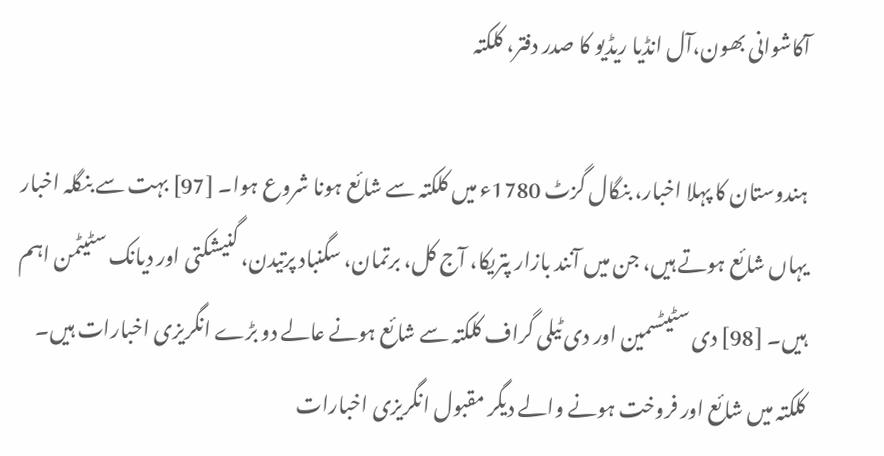آکاشوانی بھون،آل انڈیا ریڈیو کا صدر دفتر، کلکتہ

ہندوستان کا پہلا اخبار، بنگال گزٹ 1780ء میں کلکتہ سے شائع ہونا شروع ہوا۔ [97] بہت سے بنگلہ اخبار یہاں شائع ہوتے ہیں، جن میں آنند بازار پتریکا، آج کل، برتمان، سگنباد پرتیدن، گنیشکتی اور دیانک سٹیٹمن اہم ہیں۔ [98] دی سٹیٹسمین اور دی ٹیلی گراف کلکتہ سے شائع ہونے عالے دو بڑے انگریزی اخبارات ہیں۔ کلکتہ میں شائع اور فروخت ہونے والے دیگر مقبول انگریزی اخبارات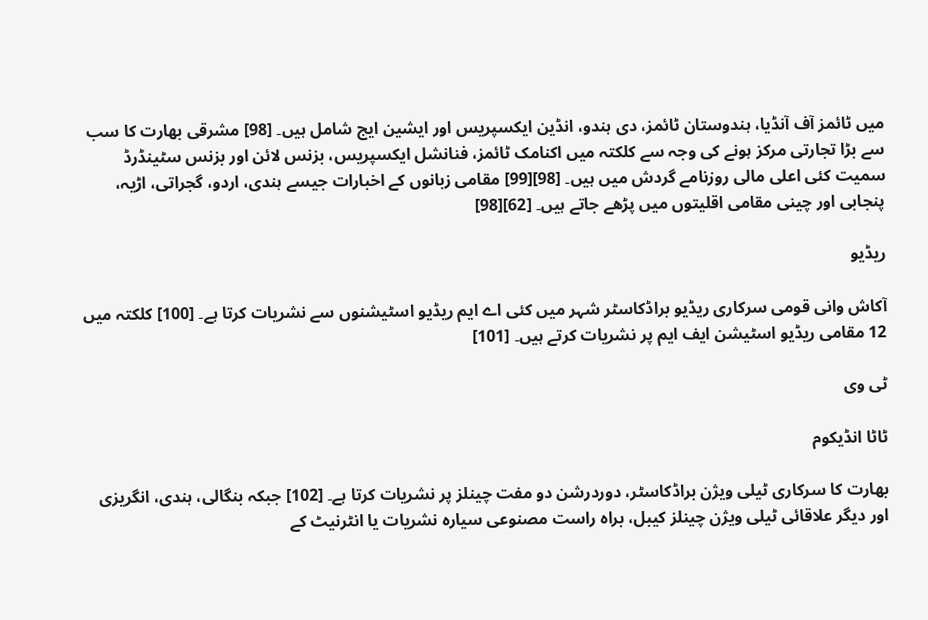میں ٹائمز آف آنڈیا، ہندوستان ٹائمز، دی ہندو، انڈین ایکسپریس اور ایشین ایج شامل ہیں۔ [98] مشرقی بھارت کا سب سے بڑا تجارتی مرکز ہونے کی وجہ سے کلکتہ میں اکنامک ٹائمز، فنانشل ایکسپریس، بزنس لائن اور بزنس سٹینڈرڈ سمیت کئی اعلی مالی روزنامے گردش میں ہیں۔ [98][99] مقامی زبانوں کے اخبارات جیسے ہندی، اردو، گجراتی، اڑیہ، پنجابی اور چینی مقامی اقلیتوں میں پڑھے جاتے ہیں۔ [62][98]

ریڈیو

آکاش وانی قومی سرکاری ریڈیو براڈکاسٹر شہر میں کئی اے ایم ریڈیو اسٹیشنوں سے نشریات کرتا ہے۔ [100] کلکتہ میں 12 مقامی ریڈیو اسٹیشن ایف ایم پر نشریات کرتے ہیں۔ [101]

ٹی وی

ٹاٹا انڈیکوم

بھارت کا سرکاری ٹیلی ویژن براڈکاسٹر، دوردرشن دو مفت چینلز پر نشریات کرتا ہے۔ [102] جبکہ بنگالی، ہندی، انگریزی اور دیگر علاقائی ٹیلی ویژن چینلز کیبل، براہ راست مصنوعی سیارہ نشریات یا انٹرنیٹ کے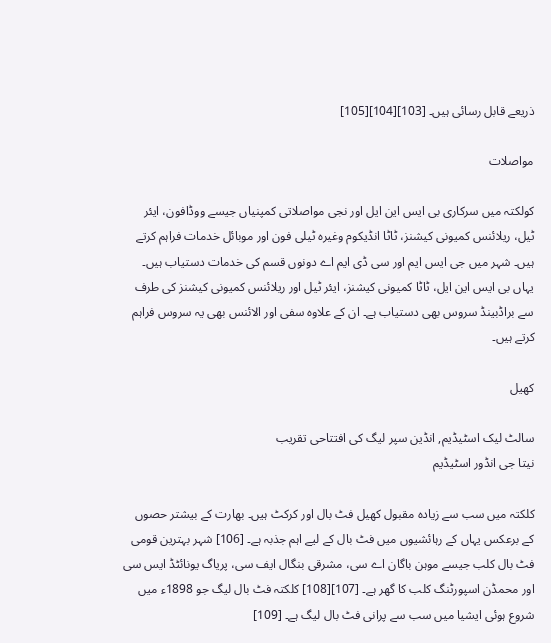ذریعے قابل رسائی ہیں۔ [103][104][105]

مواصلات

کولکتہ میں سرکاری بی ایس این ایل اور نجی مواصلاتی کمپنیاں جیسے ووڈافون، ایئر ٹیل، ریلائنس کمیونی کیشنز، ٹاٹا انڈیکوم وغیرہ ٹیلی فون اور موبائل خدمات فراہم کرتے ہیں۔ شہر میں جی ایس ایم اور سی ڈی ایم اے دونوں قسم کی خدمات دستیاب ہیں۔ یہاں بی ایس این ایل، ٹاٹا کمیونی کیشنز، ایئر ٹیل اور ریلائنس کمیونی کیشنز کی طرف سے براڈبینڈ سروس بھی دستیاب ہے۔ ان کے علاوہ سفی اور الائنس بھی یہ سروس فراہم کرتے ہیں۔

کھیل

سالٹ لیک اسٹیڈیم, انڈین سپر لیگ کی افتتاحی تقریب
نیتا جی انڈور اسٹیڈیم

کلکتہ میں سب سے زیادہ مقبول کھیل فٹ بال اور کرکٹ ہیں۔ بھارت کے بیشتر حصوں کے برعکس یہاں کے رہائشیوں میں فٹ بال کے لیے اہم جذبہ ہے۔ [106] شہر بہترین قومی فٹ بال کلب جیسے موہن باگان اے سی، مشرقی بنگال ایف سی، پریاگ یونائٹڈ ایس سی اور محمڈن اسپورٹنگ کلب کا گھر ہے۔ [107][108] کلکتہ فٹ بال لیگ جو 1898ء میں شروع ہوئی ایشیا میں سب سے پرانی فٹ بال لیگ ہے۔ [109]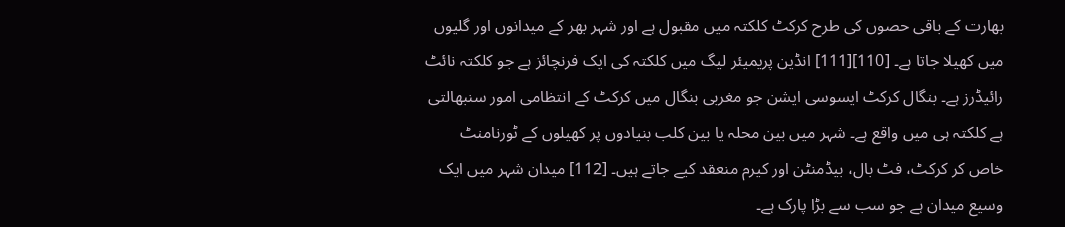بھارت کے باقی حصوں کی طرح کرکٹ کلکتہ میں مقبول ہے اور شہر بھر کے میدانوں اور گلیوں میں کھیلا جاتا ہے۔ [110][111] انڈین پریمیئر لیگ میں کلکتہ کی ایک فرنچائز ہے جو کلکتہ نائٹ رائیڈرز ہے۔ بنگال کرکٹ ایسوسی ایشن جو مغربی بنگال میں کرکٹ کے انتظامی امور سنبھالتی ہے کلکتہ ہی میں واقع ہے۔ شہر میں بین محلہ یا بین کلب بنیادوں پر کھیلوں کے ٹورنامنٹ خاص کر کرکٹ، فٹ بال، بیڈمنٹن اور کیرم منعقد کیے جاتے ہیں۔ [112] میدان شہر میں ایک وسیع میدان ہے جو سب سے بڑا پارک ہے۔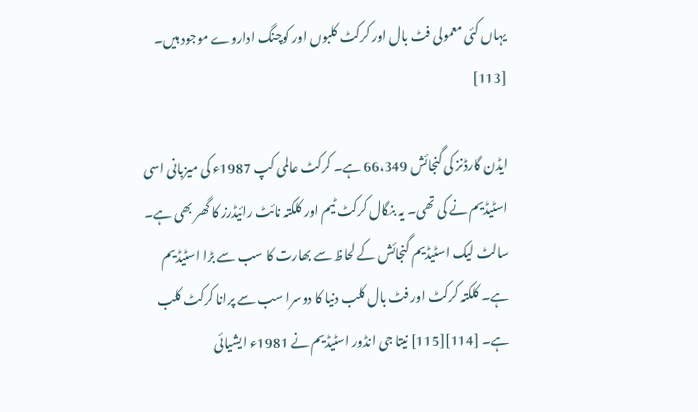یہاں کئی معمولی فٹ بال اور کرکٹ کلبوں اور کوچنگ اداروے موجود ہیں۔ [113]

ایڈن گارڈنز کی گنجائش 66،349 ہے۔ کرکٹ عالمی کپ 1987ء کی میزبانی اسی اسٹیڈیم نے کی تھی۔ یہ بنگال کرکٹ ٹیم اور کلکتہ نائٹ رائیڈرز کا گھر بھی ہے۔ سالٹ لیک اسٹیڈیم گنجائش کے لحاظ سے بھارت کا سب سے بڑا اسٹیڈیم ہے۔ کلکتہ کرکٹ اور فٹ بال کلب دنیا کا دوسرا سب سے پرانا کرکٹ کلب ہے۔ [114][115] نیتا جی انڈور اسٹیڈیم نے 1981ء ایشیائی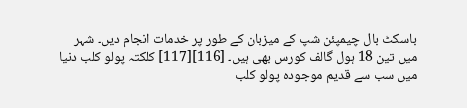باسکٹ بال چیمپئن شپ کے میزبان کے طور پر خدمات انجام دیں۔ شہر میں تین 18 ہول گالف کورس بھی ہیں۔ [116][117] کلکتہ پولو کلب دنیا میں سب سے قدیم موجودہ پولو کلب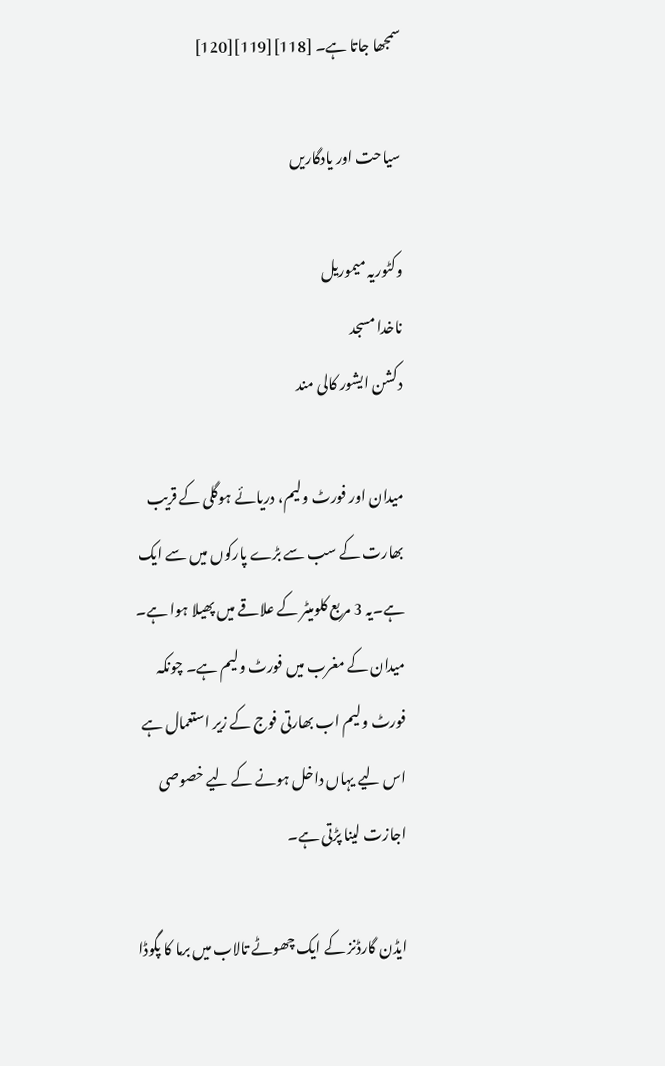سمجھا جاتا ہے۔ [118][119][120]

سیاحت اور یادگاریں

وکٹوریہ میموریل
ناخدا مسجد
دکشن ایشور کالی مند

میدان اور فورٹ ولیم، دریائے ہوگلی کے قریب بھارت کے سب سے بڑے پارکوں میں سے ایک ہے۔یہ 3 مربع کلومیٹر کے علاقے میں پھیلا ہوا ہے۔ میدان کے مغرب میں فورٹ ولیم ہے۔ چونکہ فورٹ ولیم اب بھارتی فوج کے زیر استعمال ہے اس لیے یہاں داخل ہونے کے لیے خصوصی اجازت لینا پڑتی ہے۔

ایڈن گارڈنز کے ایک چھوٹے تالاب میں برما کا پگوڈا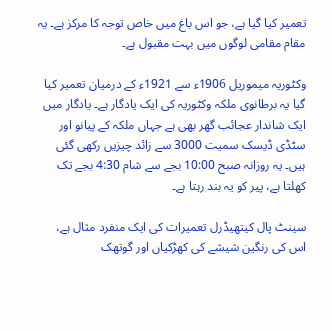تعمیر کیا گیا ہے، جو اس باغ میں خاص توجہ کا مرکز ہے۔ یہ مقام مقامی لوگوں میں بہت مقبول ہے۔

وکٹوریہ میموریل 1906ء سے 1921ء کے درمیان تعمیر کیا گیا یہ برطانوی ملکہ وکٹوریہ کی ایک یادگار ہے۔ یادگار میں ایک شاندار عجائب گھر بھی ہے جہاں ملکہ کے پیانو اور سٹڈی ڈیسک سمیت 3000 سے زائد چیزیں رکھی گئی ہیں۔ یہ روزانہ صبح 10:00 بجے سے شام 4:30 بجے تک کھلتا ہے، پیر کو یہ بند رہتا ہے۔

سینٹ پال کیتھیڈرل تعمیرات کی ایک منفرد مثال ہے، اس کی رنگین شیشے کی کھڑکیاں اور گوتھک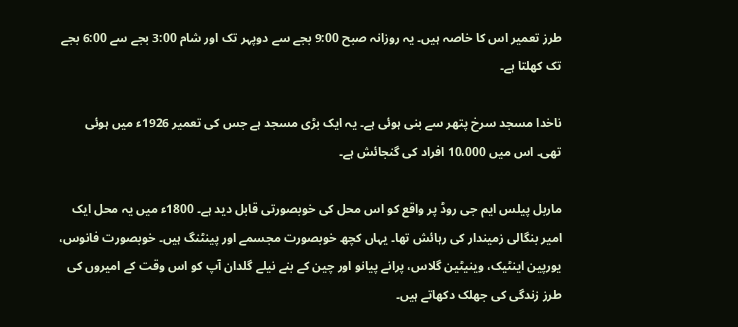طرز تعمیر اس کا خاصہ ہیں۔ یہ روزانہ صبح 9:00 بجے سے دوپہر تک اور شام 3:00 بجے سے 6:00 بجے تک کھلتا ہے۔

ناخدا مسجد سرخ پتھر سے بنی ہوئی ہے۔ یہ ایک بڑی مسجد ہے جس کی تعمیر 1926ء میں ہوئی تھی۔ اس میں 10،000 افراد کی گنجائش ہے۔

ماربل پیلس ایم جی روڈ پر واقع کو اس محل کی خوبصورتی قابل دید ہے۔ 1800ء میں یہ محل ایک امیر بنگالی زمیندار کی رہائش تھا۔ یہاں کچھ خوبصورت مجسمے اور پینٹنگ ہیں۔ خوبصورت فانوس، یورپین اینٹیک، وینیٹین گلاس، پرانے پیانو اور چین کے بنے نیلے گلدان آپ کو اس وقت کے امیروں کی طرز زندگی کی جھلک دکھاتے ہیں۔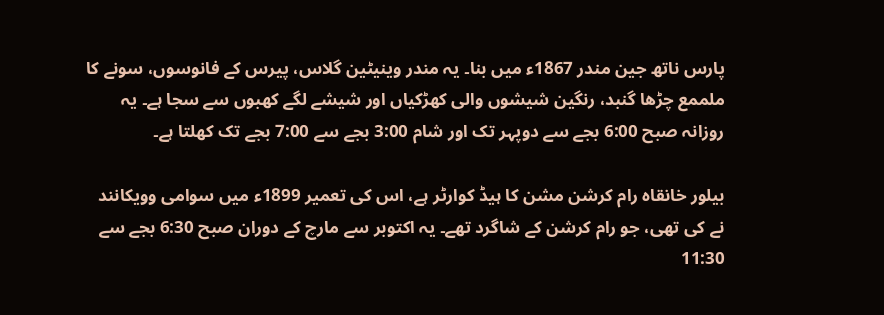پارس ناتھ جین مندر 1867ء میں بنا۔ یہ مندر وینیٹین گلاس، پیرس کے فانوسوں، سونے کا ملممع چڑھا گنبد، رنگین شیشوں والی کھڑکیاں اور شیشے لگے کھبوں سے سجا ہے۔ یہ روزانہ صبح 6:00 بجے سے دوپہر تک اور شام 3:00 بجے سے 7:00 بجے تک کھلتا ہے۔

بیلور خانقاہ رام کرشن مشن کا ہیڈ کوارٹر ہے، اس کی تعمیر 1899ء میں سوامی وویکانند نے کی تھی، جو رام کرشن کے شاگرد تھے۔ یہ اکتوبر سے مارچ کے دوران صبح 6:30 بجے سے 11:30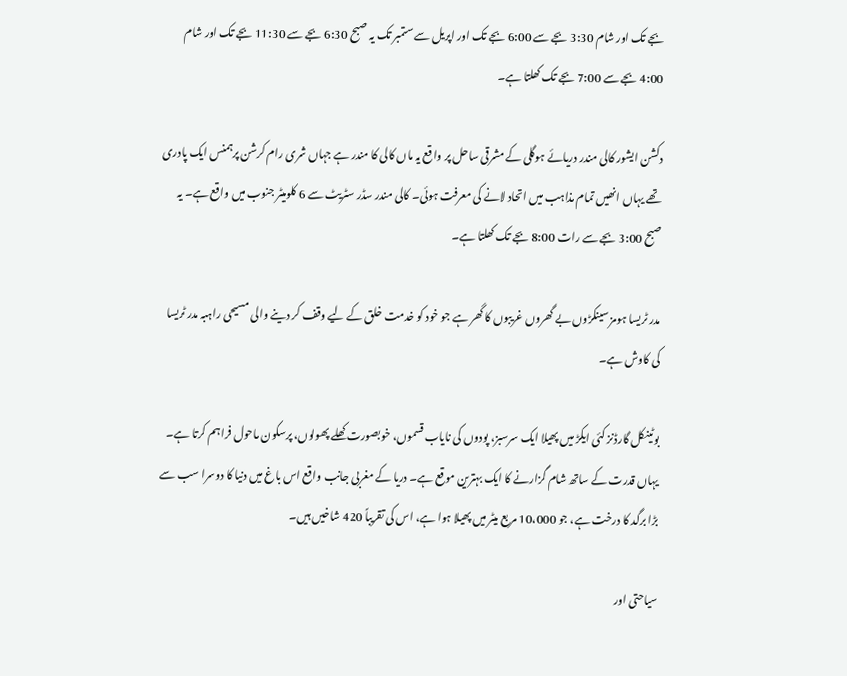بجے تک اور شام 3:30 بجے سے 6:00 بجے تک اور اپریل سے ستمبر تک یہ صبح 6:30 بجے سے 11:30 بجے تک اور شام 4:00 بجے سے 7:00 بجے تک کھلتا ہے۔

دکشن ایشور کالی مندر دریائے ہوگلی کے مشرقی ساحل پر واقع یہ ماں کالی کا مندر ہے جہاں شری رام کرشن پرہمنس ایک پادری تھے یہاں انھیں تمام مذاہب میں اتحاد لانے کی معرفت ہوئی۔ کالی مندر سڈر سٹریٹ سے 6 کلومیٹر جنوب میں واقع ہے۔ یہ صبح 3:00 بجے سے رات 8:00 بجے تک کھلتا ہے۔

مدر ٹریسا ہومز سینکڑوں بے گھروں غریبوں کا گھر ہے جو خود کو خدمت خلق کے لیے وقف کر دینے والی مسیحی راہبہ مدر ٹریسا کی کاوش ہے۔

بوٹینکل گارڈنز کئی ایکڑ میں پھیلا ایک سرسبز، پودوں کی نایاب قسموں، خوبصورت کھلے پھولوں، پرسکون ماحول فراہم کرتا ہے۔ یہاں قدرت کے ساتھ شام گزارنے کا ایک بہترین موقع ہے۔ دریا کے مغربی جانب واقع اس باغ میں دنیا کا دوسرا سب سے بڑا برگد کا درخت ہے، جو 10،000 مربع میٹر میں پھیلا ہوا ہے، اس کی تقریباً 420 شاخیں ہیں۔

سیاحتی اور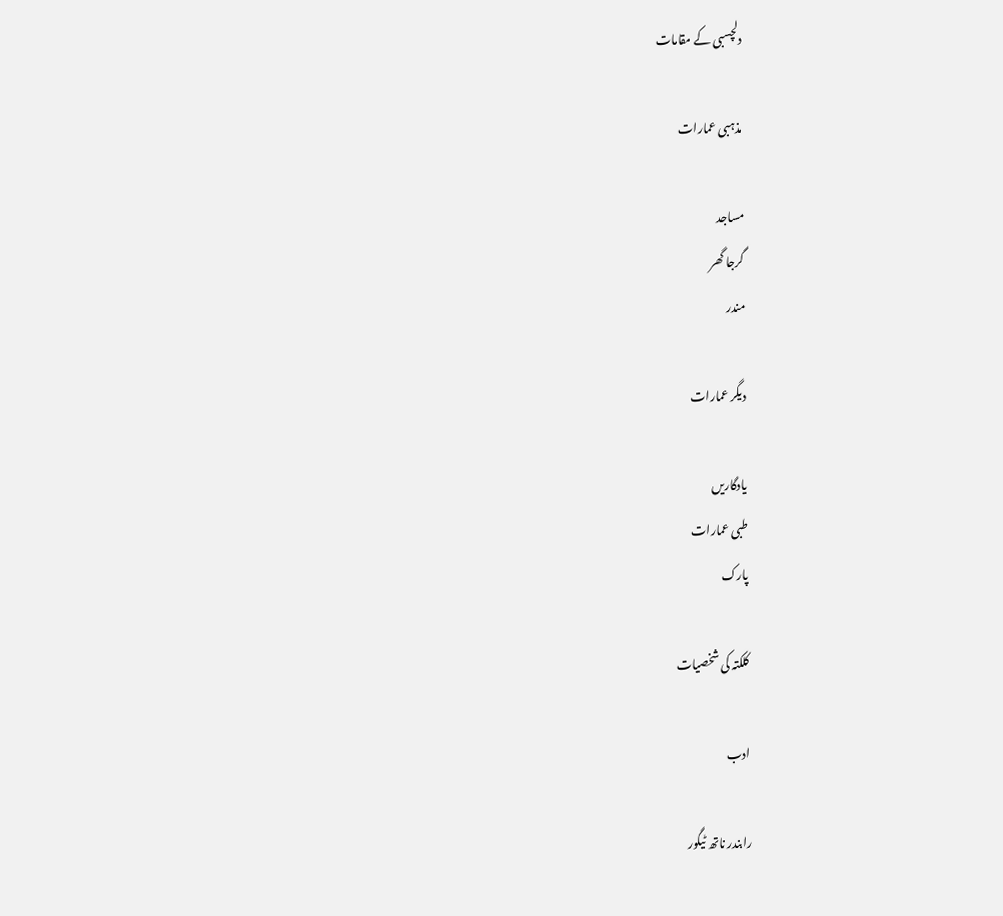دلچسبی کے مقامات

مذہبی عمارات

مساجد
گرجا گھر
مندر

دیگر عمارات

یادگاریں
طبی عمارات
پارک

کلکتہ کی شخصیات

ادب

رابندر ناتھ ٹیگور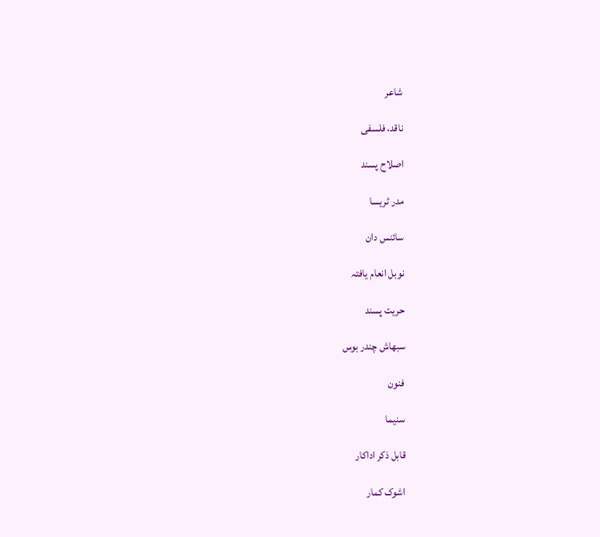شاعر

ناقد، فلسفی

اصلاح پسند

مدر ٹریسا

سائنس دان

نوبل انعام یافتہ

حریت پسند

سبھاش چندر بوس

فنون

سنیما

قابل ذکر اداکار

اشوک کمار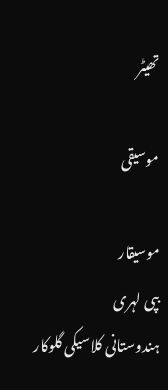تھیٹر

موسیقی

موسیقار
بپی لہری
ہندوستانی کلاسیکی گلوکار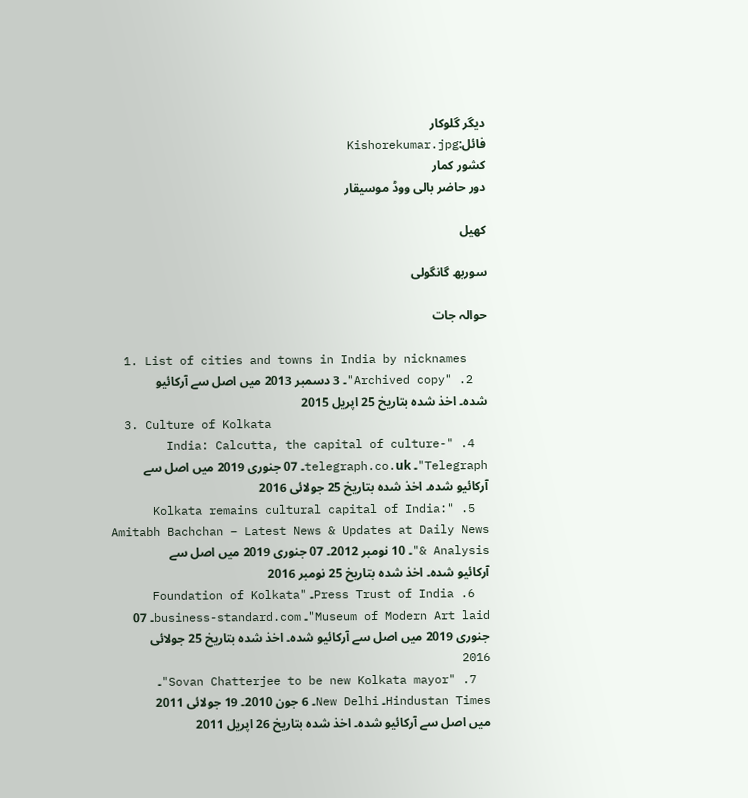دیگر گلوکار
فائل:Kishorekumar.jpg
کشور کمار
دور حاضر بالی ووڈ موسیقار

کھیل

سوربھ گانگولی

حوالہ جات

  1. List of cities and towns in India by nicknames
  2. "Archived copy"۔ 3 دسمبر 2013 میں اصل سے آرکائیو شدہ۔ اخذ شدہ بتاریخ 25 اپریل 2015
  3. Culture of Kolkata
  4. "India: Calcutta, the capital of culture-Telegraph"۔ telegraph.co.uk۔ 07 جنوری 2019 میں اصل سے آرکائیو شدہ۔ اخذ شدہ بتاریخ 25 جولائی 2016
  5. "Kolkata remains cultural capital of India: Amitabh Bachchan – Latest News & Updates at Daily News & Analysis"۔ 10 نومبر 2012۔ 07 جنوری 2019 میں اصل سے آرکائیو شدہ۔ اخذ شدہ بتاریخ 25 نومبر 2016
  6. Press Trust of India۔ "Foundation of Kolkata Museum of Modern Art laid"۔ business-standard.com۔ 07 جنوری 2019 میں اصل سے آرکائیو شدہ۔ اخذ شدہ بتاریخ 25 جولائی 2016
  7. "Sovan Chatterjee to be new Kolkata mayor"۔ Hindustan Times۔ New Delhi۔ 6 جون 2010۔ 19 جولائی 2011 میں اصل سے آرکائیو شدہ۔ اخذ شدہ بتاریخ 26 اپریل 2011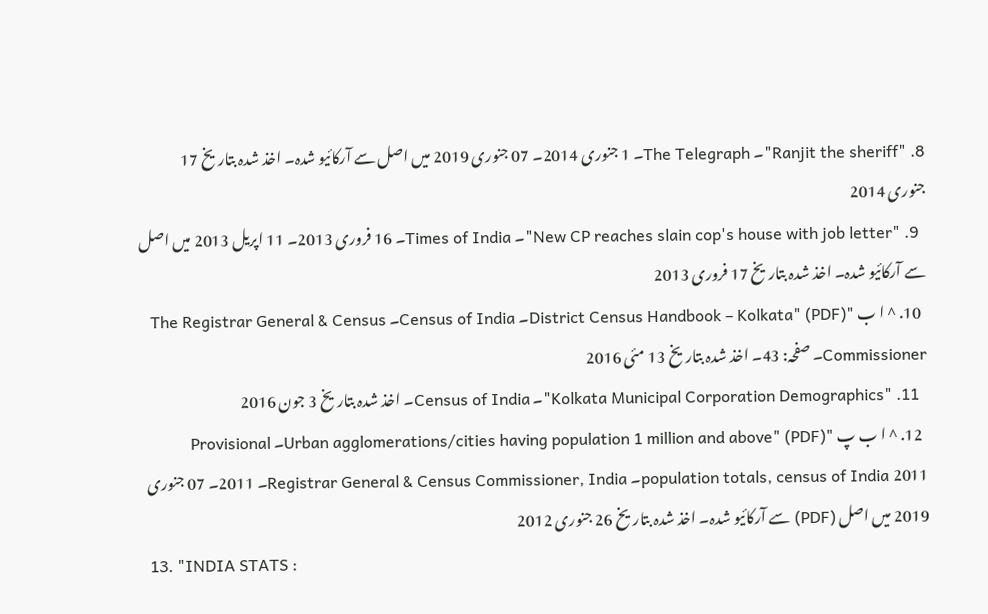8. "Ranjit the sheriff"۔ The Telegraph۔ 1 جنوری 2014۔ 07 جنوری 2019 میں اصل سے آرکائیو شدہ۔ اخذ شدہ بتاریخ 17 جنوری 2014
  9. "New CP reaches slain cop's house with job letter"۔ Times of India۔ 16 فروری 2013۔ 11 اپریل 2013 میں اصل سے آرکائیو شدہ۔ اخذ شدہ بتاریخ 17 فروری 2013
  10. ^ ا ب "District Census Handbook – Kolkata" (PDF)۔ Census of India۔ The Registrar General & Census Commissioner۔ صفحہ: 43۔ اخذ شدہ بتاریخ 13 مئی 2016
  11. "Kolkata Municipal Corporation Demographics"۔ Census of India۔ اخذ شدہ بتاریخ 3 جون 2016
  12. ^ ا ب پ "Urban agglomerations/cities having population 1 million and above" (PDF)۔ Provisional population totals, census of India 2011۔ Registrar General & Census Commissioner, India۔ 2011۔ 07 جنوری 2019 میں اصل (PDF) سے آرکائیو شدہ۔ اخذ شدہ بتاریخ 26 جنوری 2012
  13. "INDIA STATS :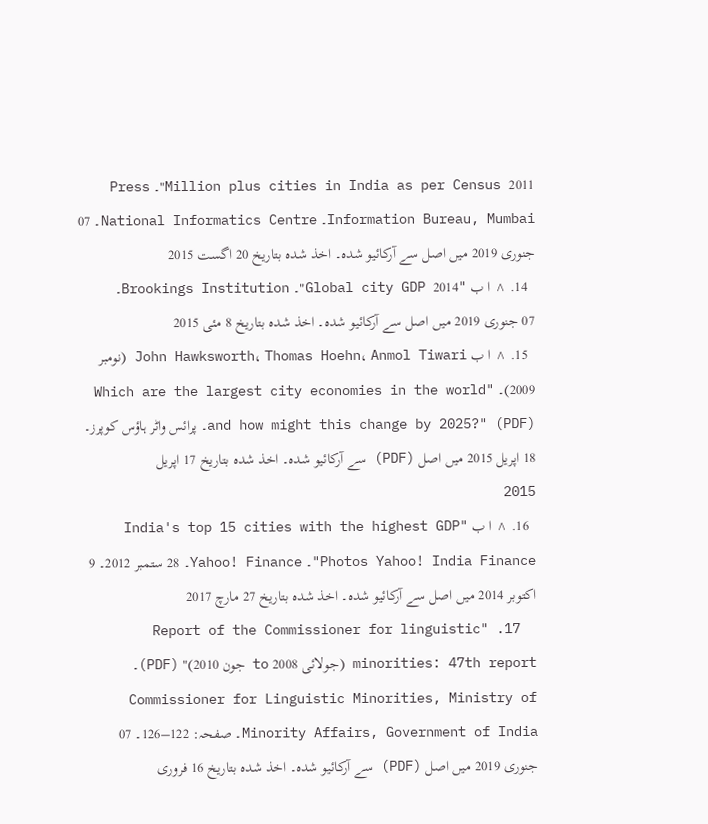Million plus cities in India as per Census 2011"۔ Press Information Bureau, Mumbai۔ National Informatics Centre۔ 07 جنوری 2019 میں اصل سے آرکائیو شدہ۔ اخذ شدہ بتاریخ 20 اگست 2015
  14. ^ ا ب "Global city GDP 2014"۔ Brookings Institution۔ 07 جنوری 2019 میں اصل سے آرکائیو شدہ۔ اخذ شدہ بتاریخ 8 مئی 2015
  15. ^ ا ب John Hawksworth، Thomas Hoehn، Anmol Tiwari (نومبر 2009)۔ "Which are the largest city economies in the world and how might this change by 2025?" (PDF)۔ پرائس واٹر ہاؤس کوپرز۔ 18 اپریل 2015 میں اصل (PDF) سے آرکائیو شدہ۔ اخذ شدہ بتاریخ 17 اپریل 2015
  16. ^ ا ب "India's top 15 cities with the highest GDP Photos Yahoo! India Finance"۔ Yahoo! Finance۔ 28 ستمبر 2012۔ 9 اکتوبر 2014 میں اصل سے آرکائیو شدہ۔ اخذ شدہ بتاریخ 27 مارچ 2017
  17. "Report of the Commissioner for linguistic minorities: 47th report (جولائی 2008 to جون 2010)" (PDF)۔ Commissioner for Linguistic Minorities, Ministry of Minority Affairs, Government of India۔ صفحہ: 122–126۔ 07 جنوری 2019 میں اصل (PDF) سے آرکائیو شدہ۔ اخذ شدہ بتاریخ 16 فروری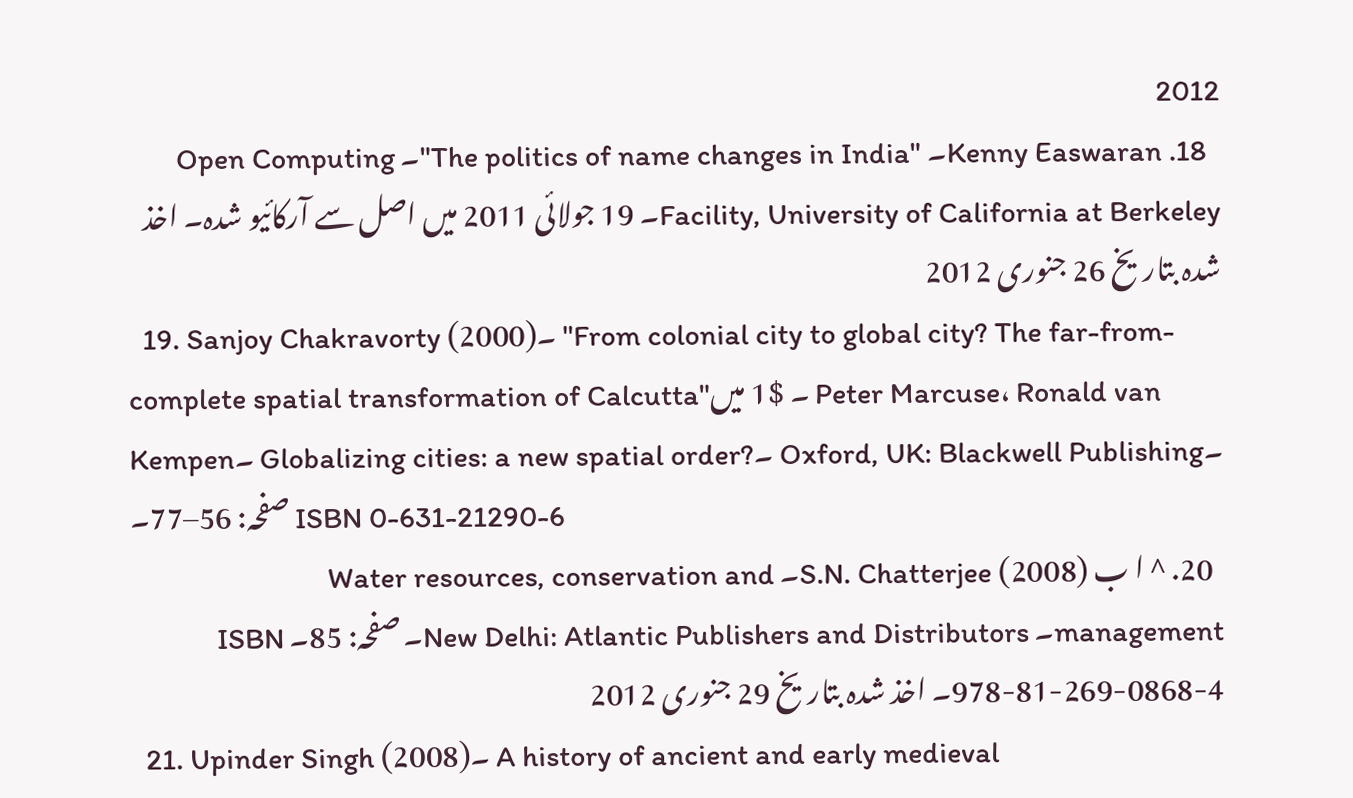2012
  18. Kenny Easwaran۔ "The politics of name changes in India"۔ Open Computing Facility, University of California at Berkeley۔ 19 جولائی 2011 میں اصل سے آرکائیو شدہ۔ اخذ شدہ بتاریخ 26 جنوری 2012
  19. Sanjoy Chakravorty (2000)۔ "From colonial city to global city? The far-from-complete spatial transformation of Calcutta"۔ $1 میں Peter Marcuse، Ronald van Kempen۔ Globalizing cities: a new spatial order?۔ Oxford, UK: Blackwell Publishing۔ صفحہ: 56–77۔ ISBN 0-631-21290-6
  20. ^ ا ب S.N. Chatterjee (2008)۔ Water resources, conservation and management۔ New Delhi: Atlantic Publishers and Distributors۔ صفحہ: 85۔ ISBN 978-81-269-0868-4۔ اخذ شدہ بتاریخ 29 جنوری 2012
  21. Upinder Singh (2008)۔ A history of ancient and early medieval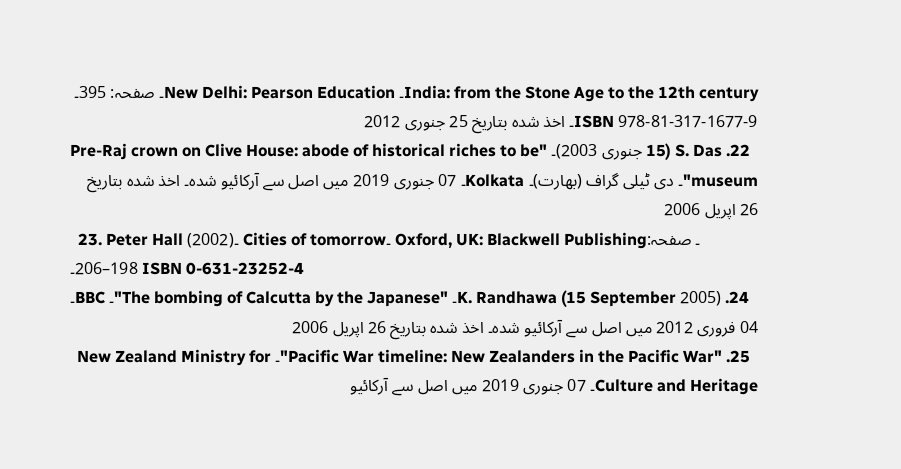India: from the Stone Age to the 12th century۔ New Delhi: Pearson Education۔ صفحہ: 395۔ ISBN 978-81-317-1677-9۔ اخذ شدہ بتاریخ 25 جنوری 2012
  22. S. Das (15 جنوری 2003)۔ "Pre-Raj crown on Clive House: abode of historical riches to be museum"۔ دی ٹیلی گراف (بھارت)۔ Kolkata۔ 07 جنوری 2019 میں اصل سے آرکائیو شدہ۔ اخذ شدہ بتاریخ 26 اپریل 2006
  23. Peter Hall (2002)۔ Cities of tomorrow۔ Oxford, UK: Blackwell Publishing۔ صفحہ: 198–206۔ ISBN 0-631-23252-4
  24. K. Randhawa (15 September 2005)۔ "The bombing of Calcutta by the Japanese"۔ BBC۔ 04 فروری 2012 میں اصل سے آرکائیو شدہ۔ اخذ شدہ بتاریخ 26 اپریل 2006
  25. "Pacific War timeline: New Zealanders in the Pacific War"۔ New Zealand Ministry for Culture and Heritage۔ 07 جنوری 2019 میں اصل سے آرکائیو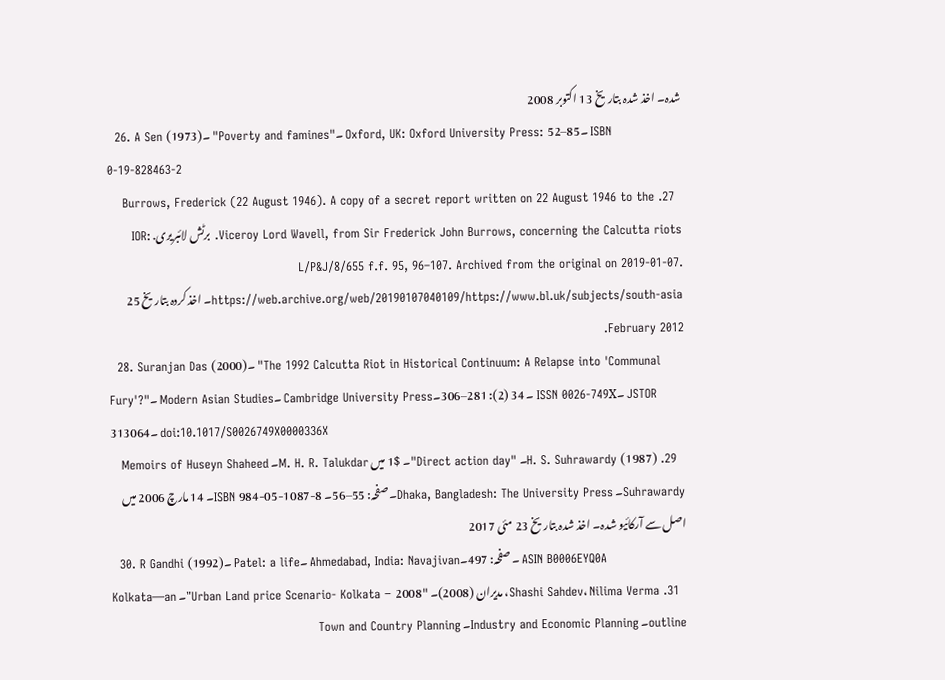شدہ۔ اخذ شدہ بتاریخ 13 اکتوبر 2008
  26. A Sen (1973)۔ "Poverty and famines"۔ Oxford, UK: Oxford University Press: 52–85۔ ISBN 0-19-828463-2
  27. Burrows, Frederick (22 August 1946). A copy of a secret report written on 22 August 1946 to the Viceroy Lord Wavell, from Sir Frederick John Burrows, concerning the Calcutta riots. برٹش لائبریری. IOR: L/P&J/8/655 f.f. 95, 96–107. Archived from the original on 2019-01-07. https://web.archive.org/web/20190107040109/https://www.bl.uk/subjects/south-asia۔ اخذ کردہ بتاریخ 25 February 2012.
  28. Suranjan Das (2000)۔ "The 1992 Calcutta Riot in Historical Continuum: A Relapse into 'Communal Fury'?"۔ Modern Asian Studies۔ Cambridge University Press۔ 34 (2): 281–306۔ ISSN 0026-749X۔ JSTOR 313064۔ doi:10.1017/S0026749X0000336X
  29. H. S. Suhrawardy (1987)۔ "Direct action day"۔ $1 میں M. H. R. Talukdar۔ Memoirs of Huseyn Shaheed Suhrawardy۔ Dhaka, Bangladesh: The University Press۔ صفحہ: 55–56۔ ISBN 984-05-1087-8۔ 14 مارچ 2006 میں اصل سے آرکائیو شدہ۔ اخذ شدہ بتاریخ 23 مئی 2017
  30. R Gandhi (1992)۔ Patel: a life۔ Ahmedabad, India: Navajivan۔ صفحہ: 497۔ ASIN B0006EYQ0A
  31. Shashi Sahdev، Nilima Verma، مدیران (2008)۔ "Urban Land price Scenario- Kolkata − 2008"۔ Kolkata—an outline۔ Industry and Economic Planning۔ Town and Country Planning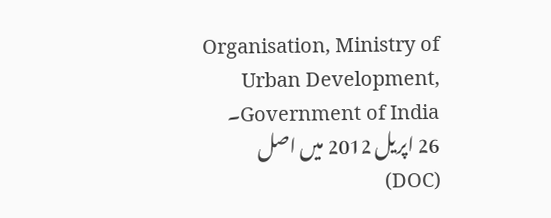Organisation, Ministry of Urban Development, Government of India۔ 26 اپریل 2012 میں اصل (DOC)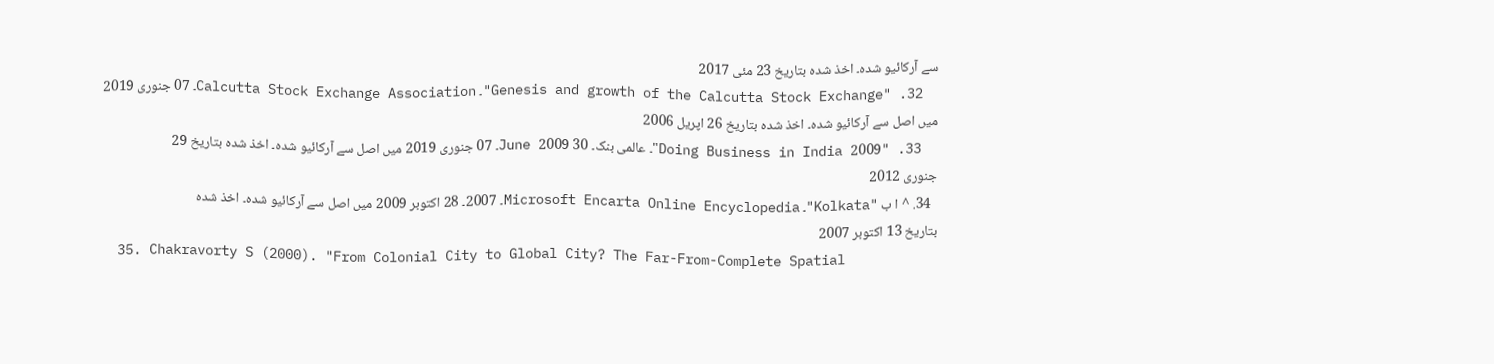سے آرکائیو شدہ۔ اخذ شدہ بتاریخ 23 مئی 2017
  32. "Genesis and growth of the Calcutta Stock Exchange"۔ Calcutta Stock Exchange Association۔ 07 جنوری 2019 میں اصل سے آرکائیو شدہ۔ اخذ شدہ بتاریخ 26 اپریل 2006
  33. "Doing Business in India 2009"۔ عالمی بنک۔ 30 June 2009۔ 07 جنوری 2019 میں اصل سے آرکائیو شدہ۔ اخذ شدہ بتاریخ 29 جنوری 2012
  34. ^ ا ب "Kolkata"۔ Microsoft Encarta Online Encyclopedia۔ 2007۔ 28 اکتوبر 2009 میں اصل سے آرکائیو شدہ۔ اخذ شدہ بتاریخ 13 اکتوبر 2007
  35. Chakravorty S (2000). "From Colonial City to Global City? The Far-From-Complete Spatial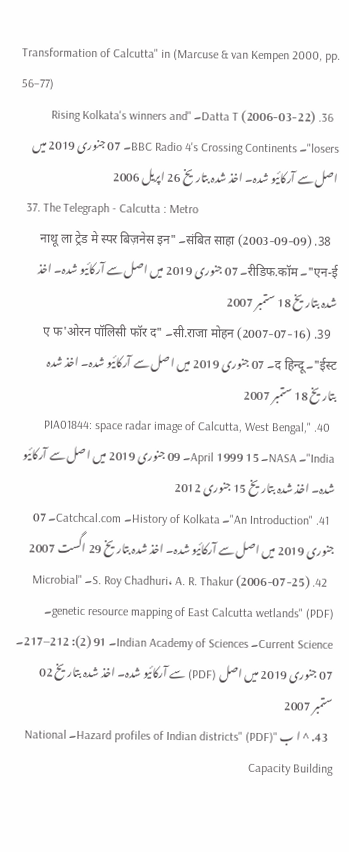Transformation of Calcutta" in (Marcuse & van Kempen 2000, pp. 56–77)
  36. Datta T (2006-03-22)۔ "Rising Kolkata's winners and losers"۔ BBC Radio 4's Crossing Continents۔ 07 جنوری 2019 میں اصل سے آرکائیو شدہ۔ اخذ شدہ بتاریخ 26 اپریل 2006
  37. The Telegraph - Calcutta : Metro
  38. संबित साहा (2003-09-09)۔ "नाथू ला ट्रेड मे स्पर बिज़नेस इन एन-ई"۔ रीडिफ.कॉम۔ 07 جنوری 2019 میں اصل سے آرکائیو شدہ۔ اخذ شدہ بتاریخ 18 ستمبر 2007
  39. सी.राजा मोहन (2007-07-16)۔ "ए फ'ओरन पॉलिसी फॉर द ईस्ट"۔ द हिन्दू۔ 07 جنوری 2019 میں اصل سے آرکائیو شدہ۔ اخذ شدہ بتاریخ 18 ستمبر 2007
  40. "PIA01844: space radar image of Calcutta, West Bengal, India"۔ NASA۔ 15 April 1999۔ 09 جنوری 2019 میں اصل سے آرکائیو شدہ۔ اخذ شدہ بتاریخ 15 جنوری 2012
  41. "An Introduction"۔ History of Kolkata۔ Catchcal.com۔ 07 جنوری 2019 میں اصل سے آرکائیو شدہ۔ اخذ شدہ بتاریخ 29 اگست 2007
  42. S. Roy Chadhuri، A. R. Thakur (2006-07-25)۔ "Microbial genetic resource mapping of East Calcutta wetlands" (PDF)۔ Current Science۔ Indian Academy of Sciences۔ 91 (2): 212–217۔ 07 جنوری 2019 میں اصل (PDF) سے آرکائیو شدہ۔ اخذ شدہ بتاریخ 02 ستمبر 2007
  43. ^ ا ب "Hazard profiles of Indian districts" (PDF)۔ National Capacity Building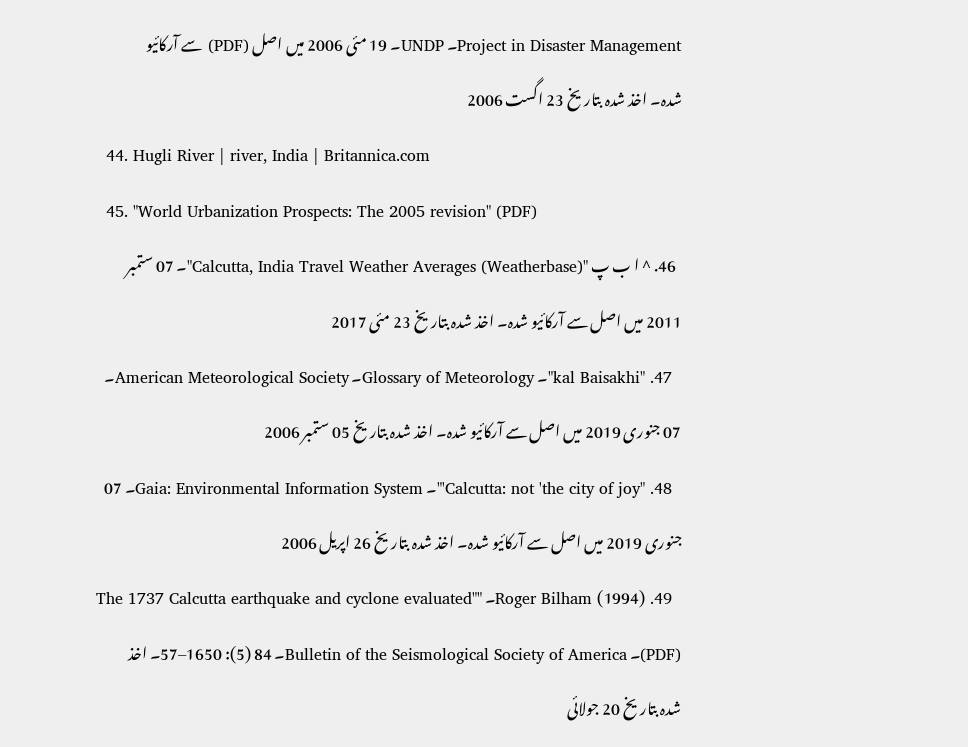Project in Disaster Management۔ UNDP۔ 19 مئی 2006 میں اصل (PDF) سے آرکائیو شدہ۔ اخذ شدہ بتاریخ 23 اگست 2006
  44. Hugli River | river, India | Britannica.com
  45. "World Urbanization Prospects: The 2005 revision" (PDF)
  46. ^ ا ب پ "Calcutta, India Travel Weather Averages (Weatherbase)"۔ 07 ستمبر 2011 میں اصل سے آرکائیو شدہ۔ اخذ شدہ بتاریخ 23 مئی 2017
  47. "kal Baisakhi"۔ Glossary of Meteorology۔ American Meteorological Society۔ 07 جنوری 2019 میں اصل سے آرکائیو شدہ۔ اخذ شدہ بتاریخ 05 ستمبر 2006
  48. "Calcutta: not 'the city of joy'"۔ Gaia: Environmental Information System۔ 07 جنوری 2019 میں اصل سے آرکائیو شدہ۔ اخذ شدہ بتاریخ 26 اپریل 2006
  49. Roger Bilham (1994)۔ "The 1737 Calcutta earthquake and cyclone evaluated" (PDF)۔ Bulletin of the Seismological Society of America۔ 84 (5): 1650–57۔ اخذ شدہ بتاریخ 20 جولائی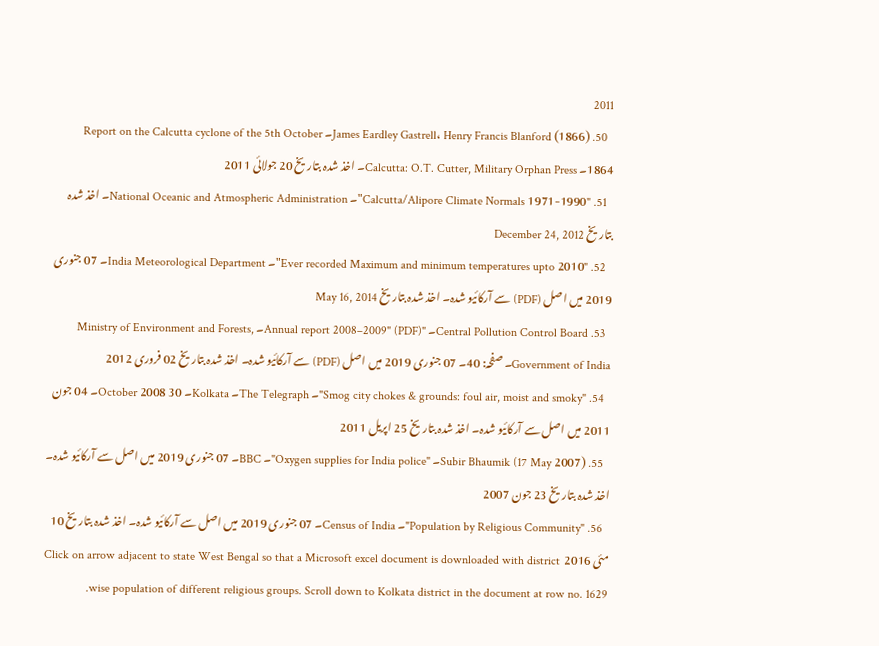2011
  50. James Eardley Gastrell، Henry Francis Blanford (1866)۔ Report on the Calcutta cyclone of the 5th October 1864۔ Calcutta: O.T. Cutter, Military Orphan Press۔ اخذ شدہ بتاریخ 20 جولائی 2011
  51. "Calcutta/Alipore Climate Normals 1971-1990"۔ National Oceanic and Atmospheric Administration۔ اخذ شدہ بتاریخ December 24, 2012
  52. "Ever recorded Maximum and minimum temperatures upto 2010"۔ India Meteorological Department۔ 07 جنوری 2019 میں اصل (PDF) سے آرکائیو شدہ۔ اخذ شدہ بتاریخ May 16, 2014
  53. Central Pollution Control Board۔ "Annual report 2008–2009" (PDF)۔ Ministry of Environment and Forests, Government of India۔ صفحہ: 40۔ 07 جنوری 2019 میں اصل (PDF) سے آرکائیو شدہ۔ اخذ شدہ بتاریخ 02 فروری 2012
  54. "Smog city chokes & grounds: foul air, moist and smoky"۔ The Telegraph۔ Kolkata۔ 30 October 2008۔ 04 جون 2011 میں اصل سے آرکائیو شدہ۔ اخذ شدہ بتاریخ 25 اپریل 2011
  55. Subir Bhaumik (17 May 2007)۔ "Oxygen supplies for India police"۔ BBC۔ 07 جنوری 2019 میں اصل سے آرکائیو شدہ۔ اخذ شدہ بتاریخ 23 جون 2007
  56. "Population by Religious Community"۔ Census of India۔ 07 جنوری 2019 میں اصل سے آرکائیو شدہ۔ اخذ شدہ بتاریخ 10 مئی 2016  Click on arrow adjacent to state West Bengal so that a Microsoft excel document is downloaded with district wise population of different religious groups. Scroll down to Kolkata district in the document at row no. 1629.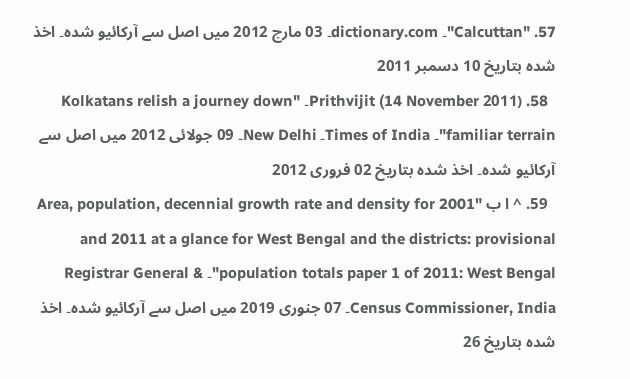57. "Calcuttan"۔ dictionary.com۔ 03 مارچ 2012 میں اصل سے آرکائیو شدہ۔ اخذ شدہ بتاریخ 10 دسمبر 2011
  58. Prithvijit (14 November 2011)۔ "Kolkatans relish a journey down familiar terrain"۔ Times of India۔ New Delhi۔ 09 جولائی 2012 میں اصل سے آرکائیو شدہ۔ اخذ شدہ بتاریخ 02 فروری 2012
  59. ^ ا ب "Area, population, decennial growth rate and density for 2001 and 2011 at a glance for West Bengal and the districts: provisional population totals paper 1 of 2011: West Bengal"۔ Registrar General & Census Commissioner, India۔ 07 جنوری 2019 میں اصل سے آرکائیو شدہ۔ اخذ شدہ بتاریخ 26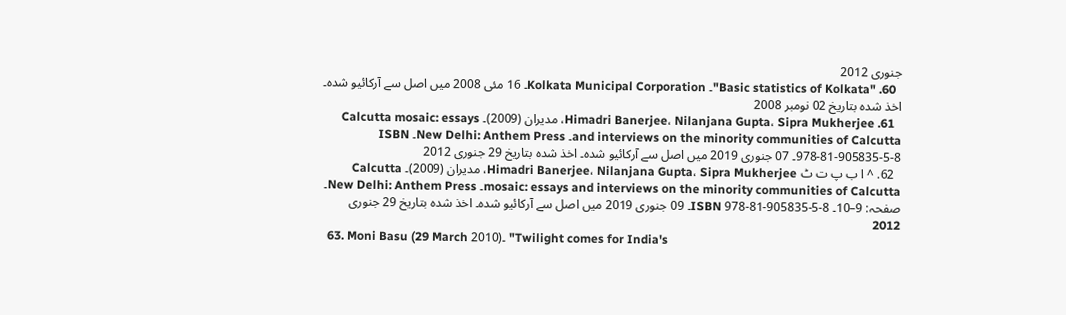جنوری 2012
  60. "Basic statistics of Kolkata"۔ Kolkata Municipal Corporation۔ 16 مئی 2008 میں اصل سے آرکائیو شدہ۔ اخذ شدہ بتاریخ 02 نومبر 2008
  61. Himadri Banerjee، Nilanjana Gupta، Sipra Mukherjee، مدیران (2009)۔ Calcutta mosaic: essays and interviews on the minority communities of Calcutta۔ New Delhi: Anthem Press۔ ISBN 978-81-905835-5-8۔ 07 جنوری 2019 میں اصل سے آرکائیو شدہ۔ اخذ شدہ بتاریخ 29 جنوری 2012
  62. ^ ا ب پ ت ٹ Himadri Banerjee، Nilanjana Gupta، Sipra Mukherjee، مدیران (2009)۔ Calcutta mosaic: essays and interviews on the minority communities of Calcutta۔ New Delhi: Anthem Press۔ صفحہ: 9–10۔ ISBN 978-81-905835-5-8۔ 09 جنوری 2019 میں اصل سے آرکائیو شدہ۔ اخذ شدہ بتاریخ 29 جنوری 2012
  63. Moni Basu (29 March 2010)۔ "Twilight comes for India's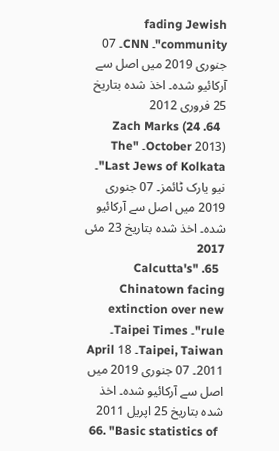fading Jewish community"۔ CNN۔ 07 جنوری 2019 میں اصل سے آرکائیو شدہ۔ اخذ شدہ بتاریخ 25 فروری 2012
  64. Zach Marks (24 October 2013)۔ "The Last Jews of Kolkata"۔ نیو یارک ٹائمز۔ 07 جنوری 2019 میں اصل سے آرکائیو شدہ۔ اخذ شدہ بتاریخ 23 مئی 2017
  65. "Calcutta's Chinatown facing extinction over new rule"۔ Taipei Times۔ Taipei, Taiwan۔ 18 April 2011۔ 07 جنوری 2019 میں اصل سے آرکائیو شدہ۔ اخذ شدہ بتاریخ 25 اپریل 2011
  66. "Basic statistics of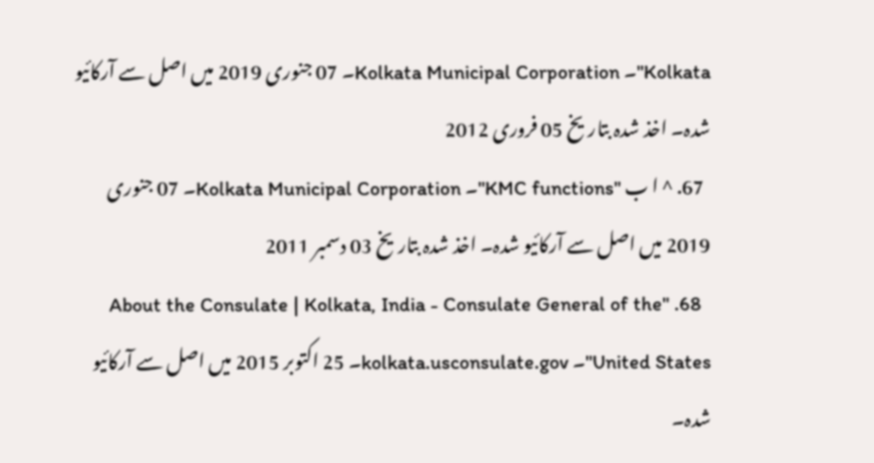Kolkata"۔ Kolkata Municipal Corporation۔ 07 جنوری 2019 میں اصل سے آرکائیو شدہ۔ اخذ شدہ بتاریخ 05 فروری 2012
  67. ^ ا ب "KMC functions"۔ Kolkata Municipal Corporation۔ 07 جنوری 2019 میں اصل سے آرکائیو شدہ۔ اخذ شدہ بتاریخ 03 دسمبر 2011
  68. "About the Consulate | Kolkata, India - Consulate General of the United States"۔ kolkata.usconsulate.gov۔ 25 اکتوبر 2015 میں اصل سے آرکائیو شدہ۔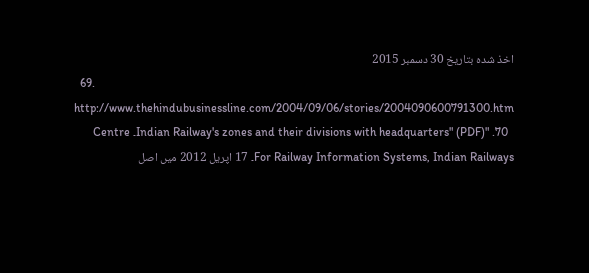اخذ شدہ بتاریخ 30 دسمبر 2015
  69. http://www.thehindubusinessline.com/2004/09/06/stories/2004090600791300.htm
  70. "Indian Railway's zones and their divisions with headquarters" (PDF)۔ Centre For Railway Information Systems, Indian Railways۔ 17 اپریل 2012 میں اصل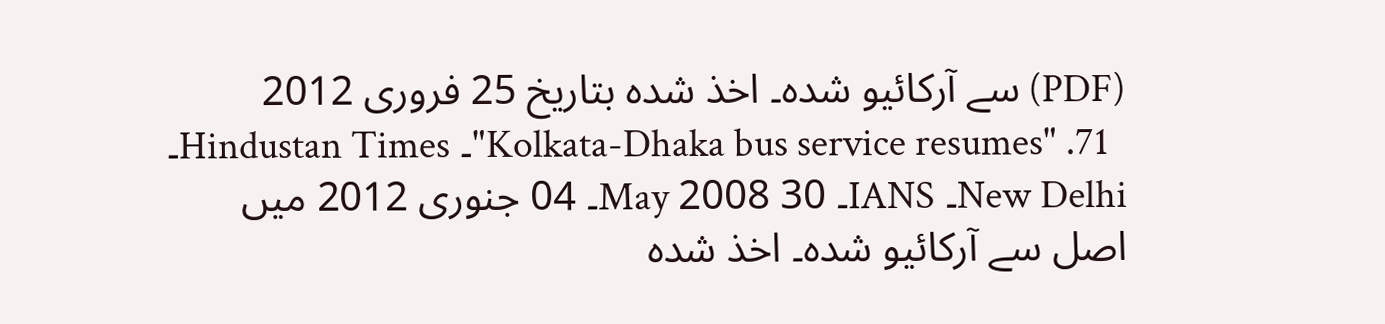(PDF) سے آرکائیو شدہ۔ اخذ شدہ بتاریخ 25 فروری 2012
  71. "Kolkata-Dhaka bus service resumes"۔ Hindustan Times۔ New Delhi۔ IANS۔ 30 May 2008۔ 04 جنوری 2012 میں اصل سے آرکائیو شدہ۔ اخذ شدہ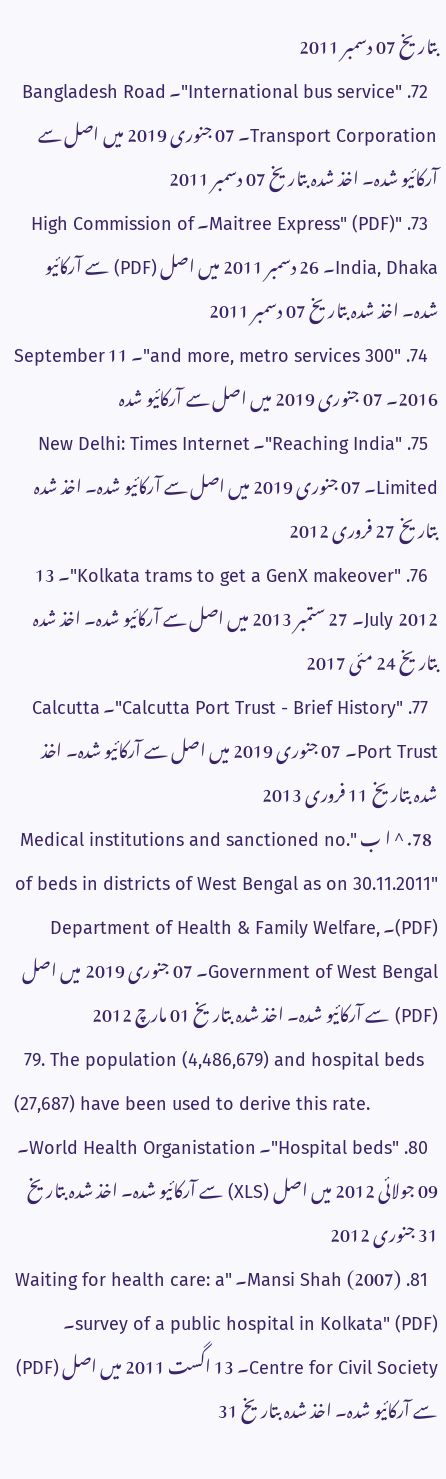بتاریخ 07 دسمبر 2011
  72. "International bus service"۔ Bangladesh Road Transport Corporation۔ 07 جنوری 2019 میں اصل سے آرکائیو شدہ۔ اخذ شدہ بتاریخ 07 دسمبر 2011
  73. "Maitree Express" (PDF)۔ High Commission of India, Dhaka۔ 26 دسمبر 2011 میں اصل (PDF) سے آرکائیو شدہ۔ اخذ شدہ بتاریخ 07 دسمبر 2011
  74. "300 and more, metro services"۔ 11 September 2016۔ 07 جنوری 2019 میں اصل سے آرکائیو شدہ
  75. "Reaching India"۔ New Delhi: Times Internet Limited۔ 07 جنوری 2019 میں اصل سے آرکائیو شدہ۔ اخذ شدہ بتاریخ 27 فروری 2012
  76. "Kolkata trams to get a GenX makeover"۔ 13 July 2012۔ 27 ستمبر 2013 میں اصل سے آرکائیو شدہ۔ اخذ شدہ بتاریخ 24 مئی 2017
  77. "Calcutta Port Trust - Brief History"۔ Calcutta Port Trust۔ 07 جنوری 2019 میں اصل سے آرکائیو شدہ۔ اخذ شدہ بتاریخ 11 فروری 2013
  78. ^ ا ب "Medical institutions and sanctioned no. of beds in districts of West Bengal as on 30.11.2011" (PDF)۔ Department of Health & Family Welfare, Government of West Bengal۔ 07 جنوری 2019 میں اصل (PDF) سے آرکائیو شدہ۔ اخذ شدہ بتاریخ 01 مارچ 2012
  79. The population (4,486,679) and hospital beds (27,687) have been used to derive this rate.
  80. "Hospital beds"۔ World Health Organistation۔ 09 جولائی 2012 میں اصل (XLS) سے آرکائیو شدہ۔ اخذ شدہ بتاریخ 31 جنوری 2012
  81. Mansi Shah (2007)۔ "Waiting for health care: a survey of a public hospital in Kolkata" (PDF)۔ Centre for Civil Society۔ 13 اگست 2011 میں اصل (PDF) سے آرکائیو شدہ۔ اخذ شدہ بتاریخ 31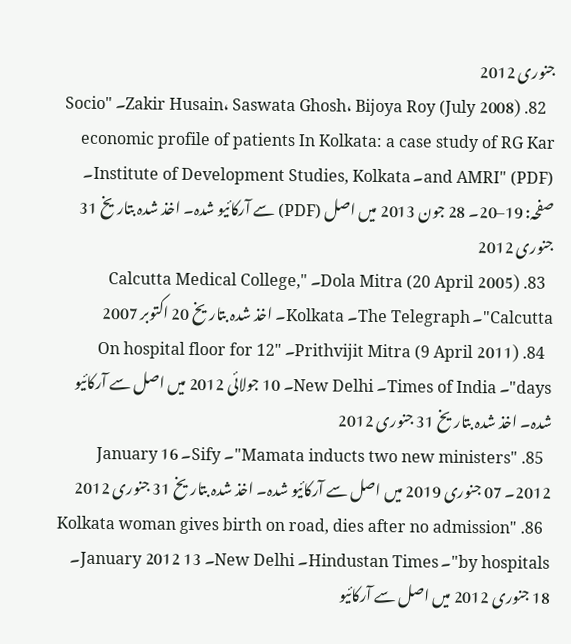جنوری 2012
  82. Zakir Husain، Saswata Ghosh، Bijoya Roy (July 2008)۔ "Socio economic profile of patients In Kolkata: a case study of RG Kar and AMRI" (PDF)۔ Institute of Development Studies, Kolkata۔ صفحہ: 19–20۔ 28 جون 2013 میں اصل (PDF) سے آرکائیو شدہ۔ اخذ شدہ بتاریخ 31 جنوری 2012
  83. Dola Mitra (20 April 2005)۔ "Calcutta Medical College, Calcutta"۔ The Telegraph۔ Kolkata۔ اخذ شدہ بتاریخ 20 اکتوبر 2007
  84. Prithvijit Mitra (9 April 2011)۔ "On hospital floor for 12 days"۔ Times of India۔ New Delhi۔ 10 جولائی 2012 میں اصل سے آرکائیو شدہ۔ اخذ شدہ بتاریخ 31 جنوری 2012
  85. "Mamata inducts two new ministers"۔ Sify۔ 16 January 2012۔ 07 جنوری 2019 میں اصل سے آرکائیو شدہ۔ اخذ شدہ بتاریخ 31 جنوری 2012
  86. "Kolkata woman gives birth on road, dies after no admission by hospitals"۔ Hindustan Times۔ New Delhi۔ 13 January 2012۔ 18 جنوری 2012 میں اصل سے آرکائیو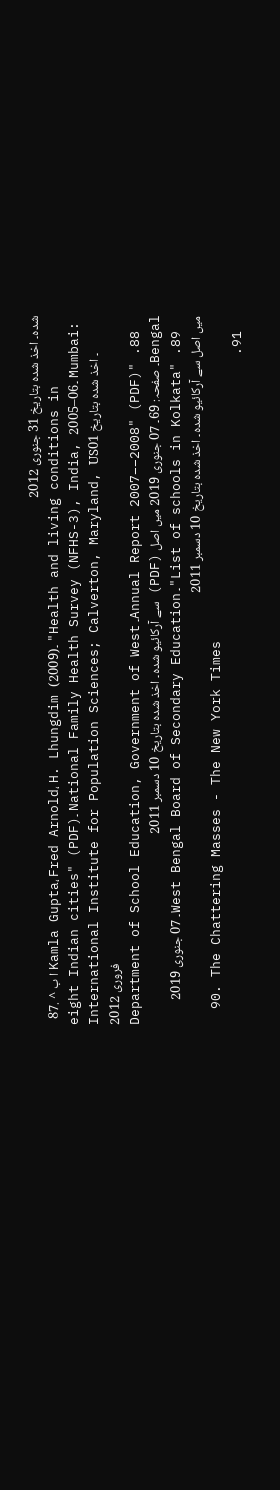شدہ۔ اخذ شدہ بتاریخ 31 جنوری 2012
  87. ^ ا ب Kamla Gupta، Fred Arnold، H. Lhungdim (2009)۔ "Health and living conditions in eight Indian cities" (PDF)۔ National Family Health Survey (NFHS-3), India, 2005–06۔ Mumbai: International Institute for Population Sciences; Calverton, Maryland, US۔ اخذ شدہ بتاریخ 01 فروری 2012
  88. "Annual Report 2007––2008" (PDF)۔ Department of School Education, Government of West Bengal۔ صفحہ: 69۔ 07 جنوری 2019 میں اصل (PDF) سے آرکائیو شدہ۔ اخذ شدہ بتاریخ 10 دسمبر 2011
  89. "List of schools in Kolkata"۔ West Bengal Board of Secondary Education۔ 07 جنوری 2019 میں اصل سے آرکائیو شدہ۔ اخذ شدہ بتاریخ 10 دسمبر 2011
  90. The Chattering Masses - The New York Times
  91.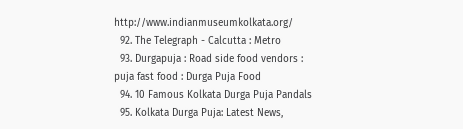http://www.indianmuseumkolkata.org/
  92. The Telegraph - Calcutta : Metro
  93. Durgapuja : Road side food vendors : puja fast food : Durga Puja Food
  94. 10 Famous Kolkata Durga Puja Pandals
  95. Kolkata Durga Puja: Latest News,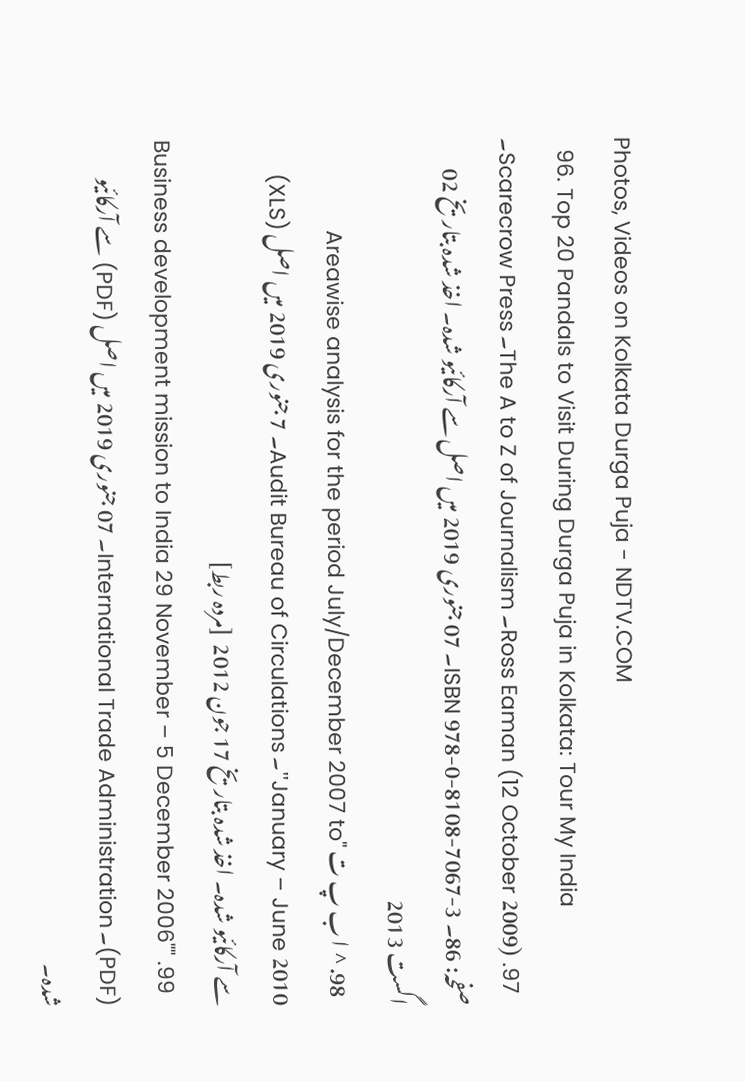Photos, Videos on Kolkata Durga Puja - NDTV.COM
  96. Top 20 Pandals to Visit During Durga Puja in Kolkata: Tour My India
  97. Ross Eaman (12 October 2009)۔ The A to Z of Journalism۔ Scarecrow Press۔ صفحہ: 86۔ ISBN 978-0-8108-7067-3۔ 07 جنوری 2019 میں اصل سے آرکائیو شدہ۔ اخذ شدہ بتاریخ 02 اگست 2013
  98. ^ ا ب پ ت "Areawise analysis for the period July/December 2007 to January – June 2010"۔ Audit Bureau of Circulations۔ 7 جنوری 2019 میں اصل (XLS) سے آرکائیو شدہ۔ اخذ شدہ بتاریخ 17 جون 2012  [مردہ ربط]
  99. "Business development mission to India 29 November – 5 December 2006" (PDF)۔ International Trade Administration۔ 07 جنوری 2019 میں اصل (PDF) سے آرکائیو شدہ۔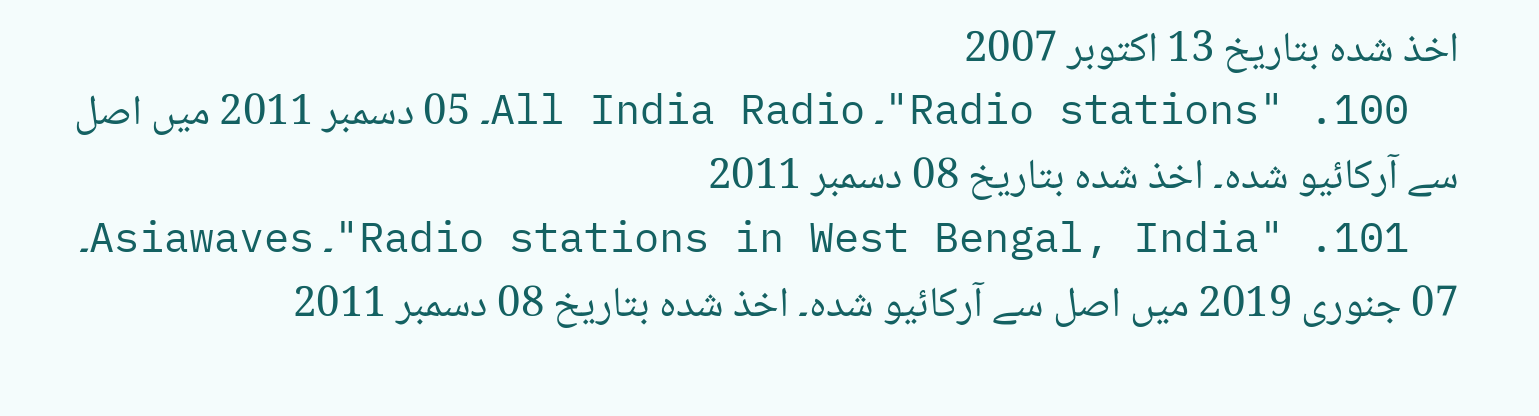اخذ شدہ بتاریخ 13 اکتوبر 2007
  100. "Radio stations"۔ All India Radio۔ 05 دسمبر 2011 میں اصل سے آرکائیو شدہ۔ اخذ شدہ بتاریخ 08 دسمبر 2011
  101. "Radio stations in West Bengal, India"۔ Asiawaves۔ 07 جنوری 2019 میں اصل سے آرکائیو شدہ۔ اخذ شدہ بتاریخ 08 دسمبر 2011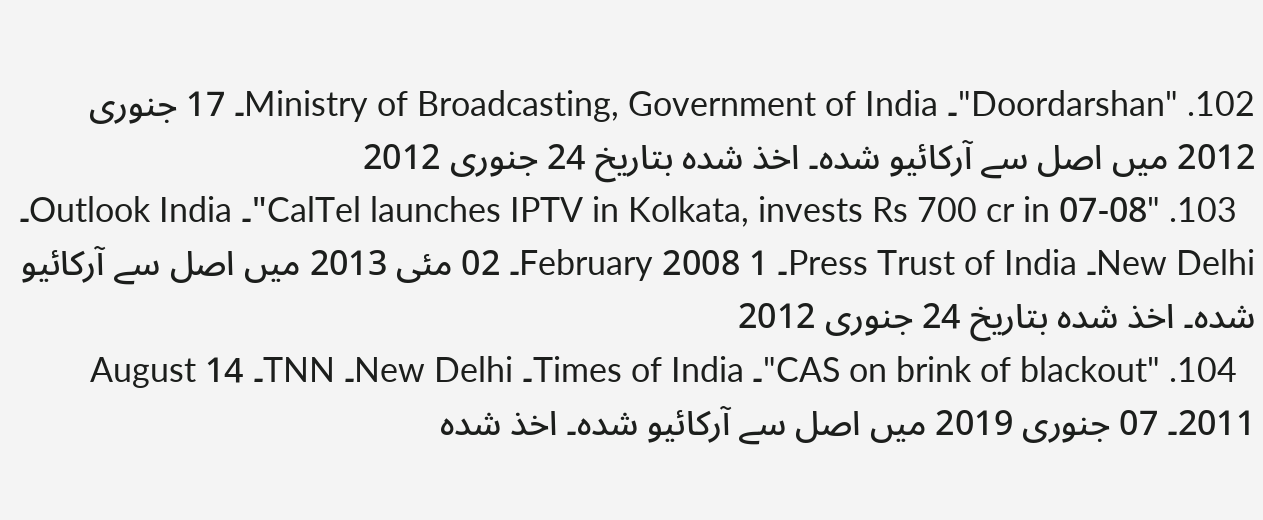102. "Doordarshan"۔ Ministry of Broadcasting, Government of India۔ 17 جنوری 2012 میں اصل سے آرکائیو شدہ۔ اخذ شدہ بتاریخ 24 جنوری 2012
  103. "CalTel launches IPTV in Kolkata, invests Rs 700 cr in 07-08"۔ Outlook India۔ New Delhi۔ Press Trust of India۔ 1 February 2008۔ 02 مئی 2013 میں اصل سے آرکائیو شدہ۔ اخذ شدہ بتاریخ 24 جنوری 2012
  104. "CAS on brink of blackout"۔ Times of India۔ New Delhi۔ TNN۔ 14 August 2011۔ 07 جنوری 2019 میں اصل سے آرکائیو شدہ۔ اخذ شدہ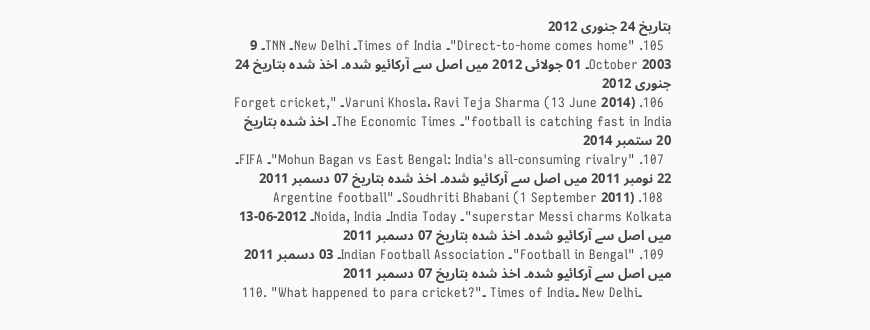بتاریخ 24 جنوری 2012
  105. "Direct-to-home comes home"۔ Times of India۔ New Delhi۔ TNN۔ 9 October 2003۔ 01 جولائی 2012 میں اصل سے آرکائیو شدہ۔ اخذ شدہ بتاریخ 24 جنوری 2012
  106. Varuni Khosla، Ravi Teja Sharma (13 June 2014)۔ "Forget cricket, football is catching fast in India"۔ The Economic Times۔ اخذ شدہ بتاریخ 20 ستمبر 2014
  107. "Mohun Bagan vs East Bengal: India's all-consuming rivalry"۔ FIFA۔ 22 نومبر 2011 میں اصل سے آرکائیو شدہ۔ اخذ شدہ بتاریخ 07 دسمبر 2011
  108. Soudhriti Bhabani (1 September 2011)۔ "Argentine football superstar Messi charms Kolkata"۔ India Today۔ Noida, India۔ 2012-06-13 میں اصل سے آرکائیو شدہ۔ اخذ شدہ بتاریخ 07 دسمبر 2011
  109. "Football in Bengal"۔ Indian Football Association۔ 03 دسمبر 2011 میں اصل سے آرکائیو شدہ۔ اخذ شدہ بتاریخ 07 دسمبر 2011
  110. "What happened to para cricket?"۔ Times of India۔ New Delhi۔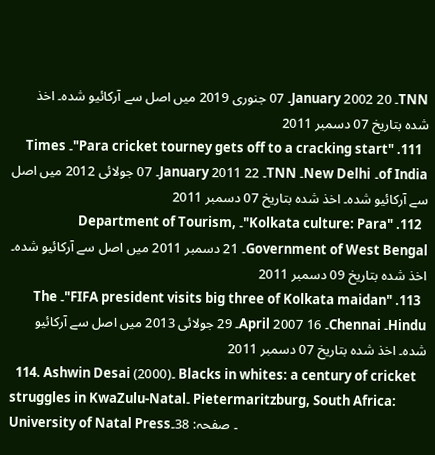TNN۔ 20 January 2002۔ 07 جنوری 2019 میں اصل سے آرکائیو شدہ۔ اخذ شدہ بتاریخ 07 دسمبر 2011
  111. "Para cricket tourney gets off to a cracking start"۔ Times of India۔ New Delhi۔ TNN۔ 22 January 2011۔ 07 جولائی 2012 میں اصل سے آرکائیو شدہ۔ اخذ شدہ بتاریخ 07 دسمبر 2011
  112. "Kolkata culture: Para"۔ Department of Tourism, Government of West Bengal۔ 21 دسمبر 2011 میں اصل سے آرکائیو شدہ۔ اخذ شدہ بتاریخ 09 دسمبر 2011
  113. "FIFA president visits big three of Kolkata maidan"۔ The Hindu۔ Chennai۔ 16 April 2007۔ 29 جولائی 2013 میں اصل سے آرکائیو شدہ۔ اخذ شدہ بتاریخ 07 دسمبر 2011
  114. Ashwin Desai (2000)۔ Blacks in whites: a century of cricket struggles in KwaZulu-Natal۔ Pietermaritzburg, South Africa: University of Natal Press۔ صفحہ: 38۔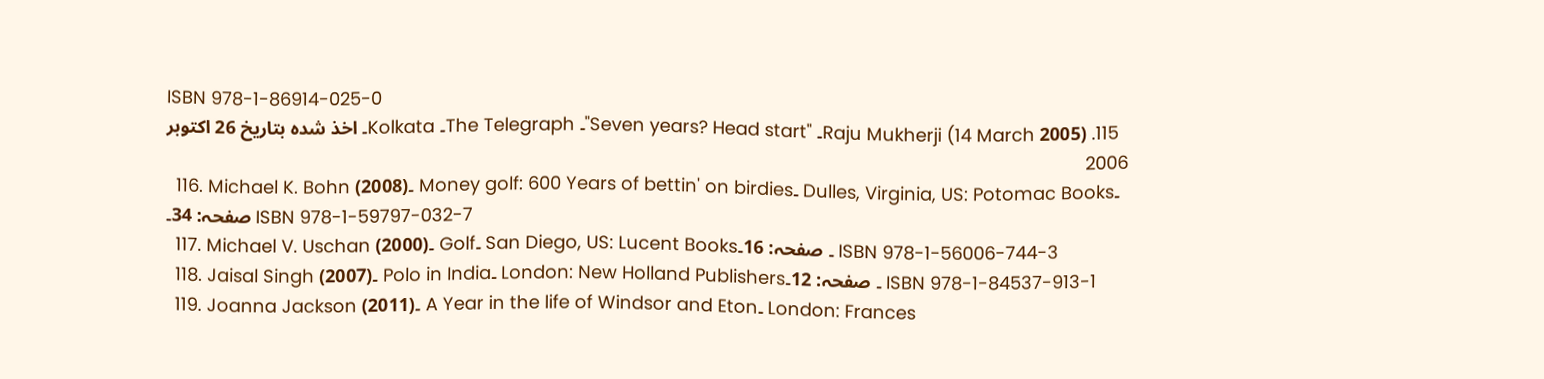ISBN 978-1-86914-025-0
  115. Raju Mukherji (14 March 2005)۔ "Seven years? Head start"۔ The Telegraph۔ Kolkata۔ اخذ شدہ بتاریخ 26 اکتوبر 2006
  116. Michael K. Bohn (2008)۔ Money golf: 600 Years of bettin' on birdies۔ Dulles, Virginia, US: Potomac Books۔ صفحہ: 34۔ ISBN 978-1-59797-032-7
  117. Michael V. Uschan (2000)۔ Golf۔ San Diego, US: Lucent Books۔ صفحہ: 16۔ ISBN 978-1-56006-744-3
  118. Jaisal Singh (2007)۔ Polo in India۔ London: New Holland Publishers۔ صفحہ: 12۔ ISBN 978-1-84537-913-1
  119. Joanna Jackson (2011)۔ A Year in the life of Windsor and Eton۔ London: Frances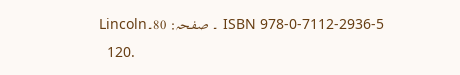Lincoln۔ صفحہ: 80۔ ISBN 978-0-7112-2936-5
  120.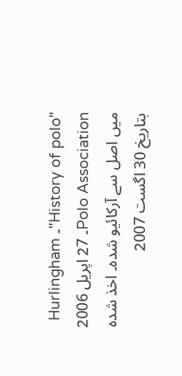"History of polo"۔ Hurlingham Polo Association۔ 27 اپریل 2006 میں اصل سے آرکائیو شدہ۔ اخذ شدہ بتاریخ 30 اگست 2007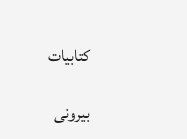کتابیات

بیرونی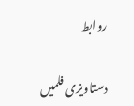روابط

دستاویزی فلمیں